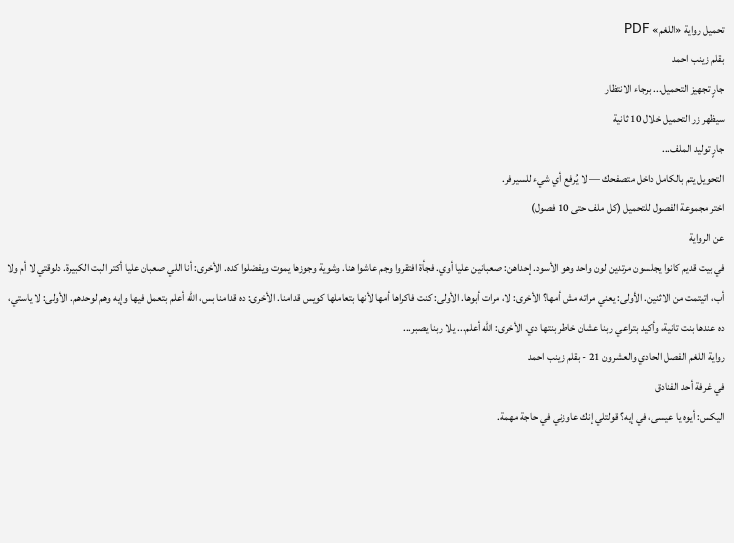تحميل رواية «اللغم» PDF
بقلم زينب احمد
جارٍ تجهيز التحميل... برجاء الانتظار
سيظهر زر التحميل خلال 10 ثانية
جارٍ توليد الملف...
التحويل يتم بالكامل داخل متصفحك — لا يُرفع أي شيء للسيرفر.
اختر مجموعة الفصول للتحميل (كل ملف حتى 10 فصول)
عن الرواية
في بيت قديم كانوا يجلسون مرتدين لون واحد وهو الأسود. إحداهن: صعبانين عليا أوي. فجأة افتقروا وجم عاشوا هنا. وشوية وجوزها يموت ويفضلوا كده. الأخرى: أنا اللي صعبان عليا أكتر البت الكبيرة. دلوقتي لا أم ولا أب، اتيتمت من الاثنين. الأولى: يعني مراته مش أمها؟ الأخرى: لا، مرات أبوها. الأولى: كنت فاكراها أمها لأنها بتعاملها كويس قدامنا. الأخرى: ده قدامنا بس، الله أعلم بتعمل فيها وإيه وهم لوحدهم. الأولى: لا ياستي، ده عندها بنت تانية، وأكيد بتراعي ربنا عشان خاطر بنتها دي. الأخرى: الله أعلم... يلا ربنا يصبر...
رواية اللغم الفصل الحادي والعشرون 21 - بقلم زينب احمد
في غرفة أحد الفنادق
اليكس: أيوه يا عيسى، في إيه؟ قولتلي إنك عاوزني في حاجة مهمة.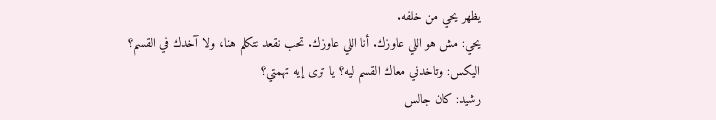يظهر يحي من خلفه.
يحي: مش هو اللي عاوزك. أنا اللي عاوزك. تحب نقعد نتكلم هنا، ولا آخدك في القسم؟
اليكس: وتاخدني معاك القسم ليه؟ يا ترى إيه تهمتي؟
رشيد: كان جالس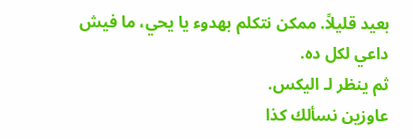بعيد قليلاً. ممكن نتكلم بهدوء يا يحي، ما فيش داعي لكل ده.
ثم ينظر لـ اليكس.
عاوزين نسألك كذا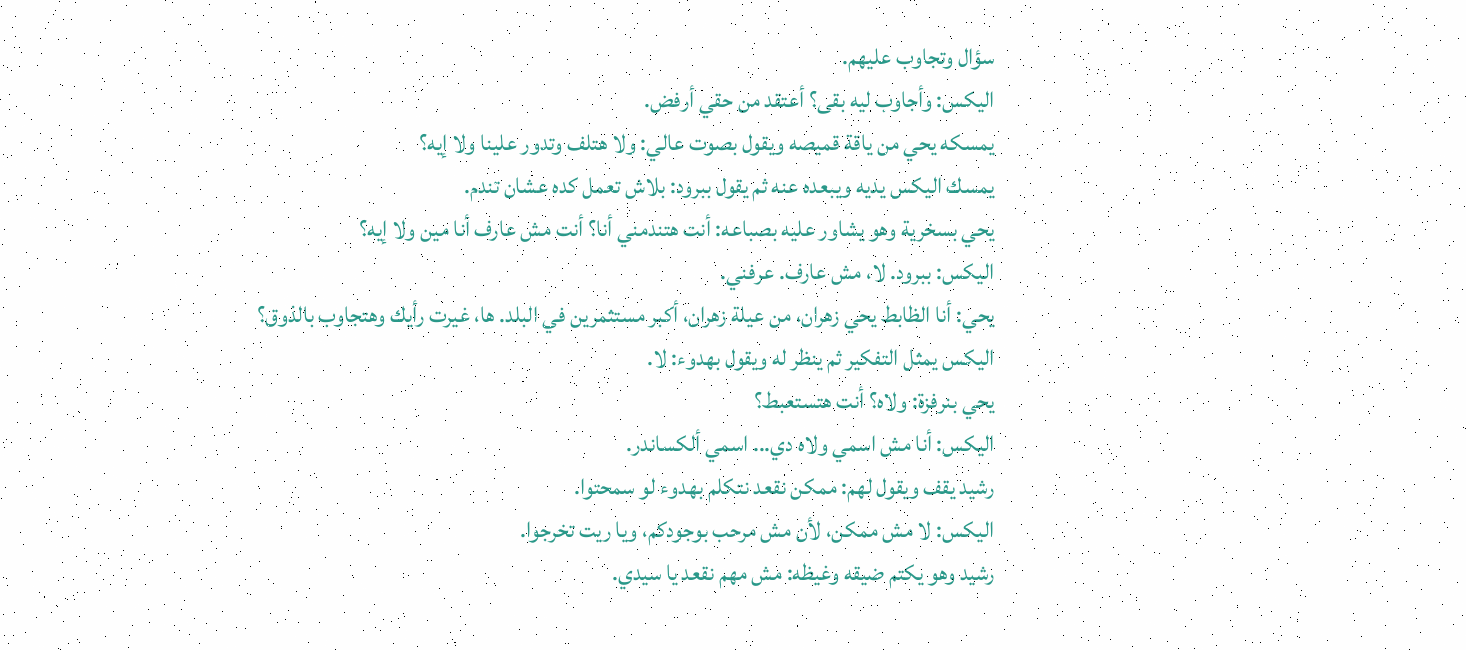سؤال وتجاوب عليهم.
اليكس: وأجاوب ليه بقى؟ أعتقد من حقي أرفض.
يمسكه يحي من ياقة قميصه ويقول بصوت عالي: ولا هتلف وتدور علينا ولا إيه؟
يمسك اليكس يديه ويبعده عنه ثم يقول ببرود: بلاش تعمل كده عشان تندم.
يحي بسخرية وهو يشاور عليه بصباعه: أنت هتندمني أنا؟ أنت مش عارف أنا مين ولا إيه؟
اليكس: ببرود. لا، مش عارف. عرفني.
يحي: أنا الظابط يحي زهران، من عيلة زهران، أكبر مستثمرين في البلد. ها، غيرت رأيك وهتجاوب بالذوق؟
اليكس يمثل التفكير ثم ينظر له ويقول بهدوء: لا.
يحي بنرفزة: ولاه؟ أنت هتستعبط؟
اليكس: أنا مش اسمي ولاه دي... اسمي ألكساندر.
رشيد يقف ويقول لهم: ممكن نقعد نتكلم بهدوء لو سمحتوا.
اليكس: لا مش ممكن، لأن مش مرحب بوجودكم، ويا ريت تخرجوا.
رشيد وهو يكتم ضيقه وغيظه: مش مهم نقعد يا سيدي.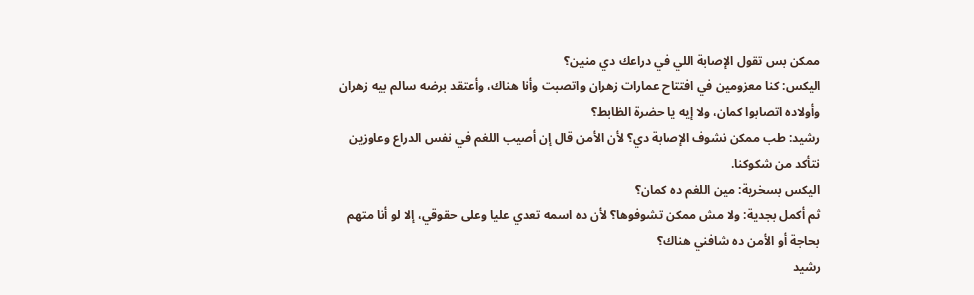ممكن بس تقول الإصابة اللي في دراعك دي منين؟
اليكس: كنا معزومين في افتتاح عمارات زهران واتصبت وأنا هناك، وأعتقد برضه سالم بيه زهران وأولاده اتصابوا كمان، ولا إيه يا حضرة الظابط؟
رشيد: طب ممكن نشوف الإصابة دي؟ لأن الأمن قال إن أصيب اللغم في نفس الدراع وعاوزين نتأكد من شكوكنا.
اليكس بسخرية: مين اللغم ده كمان؟
ثم أكمل بجدية: ولا مش ممكن تشوفوها؟ لأن ده اسمه تعدي عليا وعلى حقوقي، إلا لو أنا متهم بحاجة أو الأمن ده شافني هناك؟
رشيد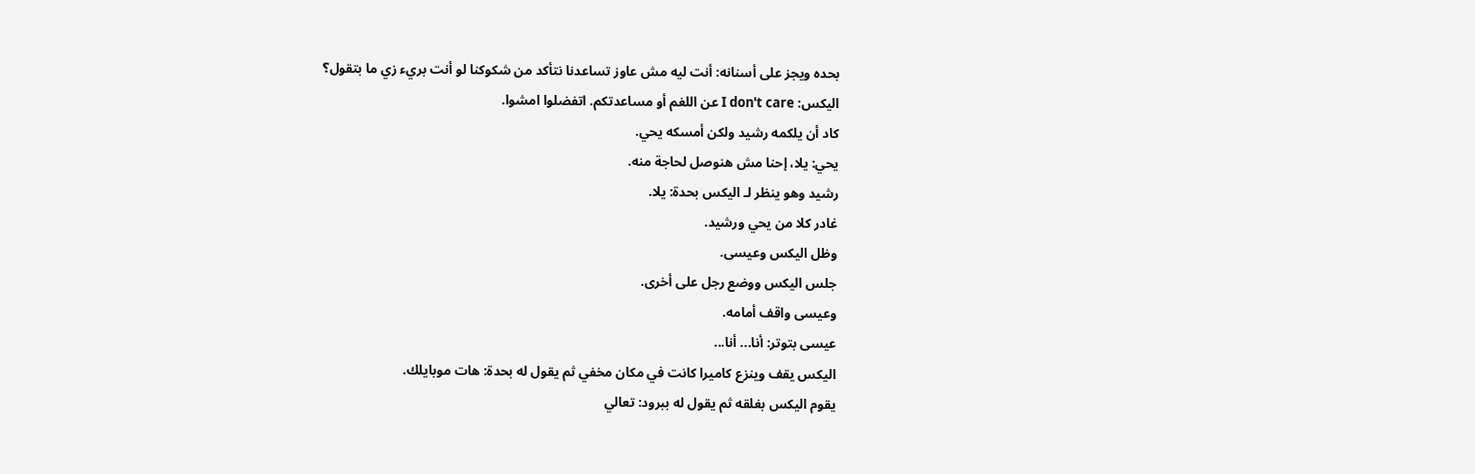بحده ويجز على أسنانه: أنت ليه مش عاوز تساعدنا نتأكد من شكوكنا لو أنت بريء زي ما بتقول؟
اليكس: I don't care عن اللغم أو مساعدتكم. اتفضلوا امشوا.
كاد أن يلكمه رشيد ولكن أمسكه يحي.
يحي: يلا، إحنا مش هنوصل لحاجة منه.
رشيد وهو ينظر لـ اليكس بحدة: يلا.
غادر كلا من يحي ورشيد.
وظل اليكس وعيسى.
جلس اليكس ووضع رجل على أخرى.
وعيسى واقف أمامه.
عيسى بتوتر: أنا... أنا...
اليكس يقف وينزع كاميرا كانت في مكان مخفي ثم يقول له بحدة: هات موبايلك.
يقوم اليكس بغلقه ثم يقول له ببرود: تعالي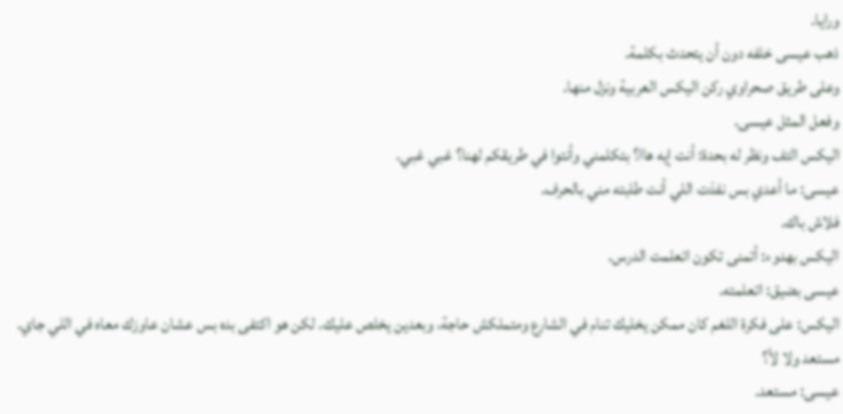ورايا.
ذهب عيسى خلفه دون أن يتحدث بكلمة.
وعلى طريق صحراوي ركن اليكس العربية ونزل منها.
وفعل المثل عيسى.
اليكس التف ونظر له بحدة: أنت إيه هاا؟ بتكلمني وأنتوا في طريقكم لهنا؟ غبي غبي.
عيسى: ما أعدي بس نفذت اللي أنت طلبته مني بالحرف.
فلاش باك.
اليكس بهدوء: أتمنى تكون اتعلمت الدرس.
عيسى بضيق: اتعلمته.
اليكس: على فكرة اللغم كان ممكن يخليك تنام في الشارع ومتملكش حاجة، وبعدين يخلص عليك. لكن هو اكتفى بده بس عشان عاوزك معاه في اللي جاي. مستعد ولا لأ؟
عيسى: مستعد.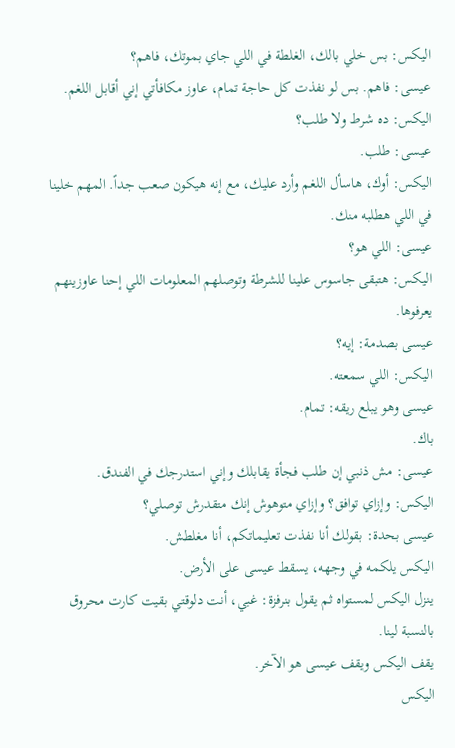اليكس: بس خلي بالك، الغلطة في اللي جاي بموتك، فاهم؟
عيسى: فاهم. بس لو نفذت كل حاجة تمام، عاوز مكافأتي إني أقابل اللغم.
اليكس: ده شرط ولا طلب؟
عيسى: طلب.
اليكس: أوك، هاسأل اللغم وأرد عليك، مع إنه هيكون صعب جداً. المهم خلينا في اللي هطلبه منك.
عيسى: اللي هو؟
اليكس: هتبقى جاسوس علينا للشرطة وتوصلهم المعلومات اللي إحنا عاوزينهم يعرفوها.
عيسى بصدمة: إيه؟
اليكس: اللي سمعته.
عيسى وهو يبلع ريقه: تمام.
باك.
عيسى: مش ذنبي إن طلب فجأة يقابلك وإني استدرجك في الفندق.
اليكس: وإزاي توافق؟ وإزاي متوهوش إنك متقدرش توصلي؟
عيسى بحدة: بقولك أنا نفذت تعليماتكم، أنا مغلطش.
اليكس يلكمه في وجهه، يسقط عيسى على الأرض.
ينزل اليكس لمستواه ثم يقول بنرفزة: غبي، أنت دلوقتي بقيت كارت محروق بالنسبة لينا.
يقف اليكس ويقف عيسى هو الآخر.
اليكس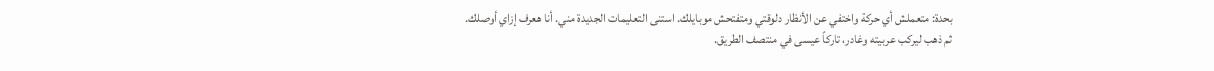بحدة: متعملش أي حركة واختفي عن الأنظار دلوقتي ومتفتحش موبايلك. استنى التعليمات الجديدة مني. أنا هعرف إزاي أوصلك.
ثم ذهب ليركب عربيته وغادر، تاركاً عيسى في منتصف الطريق.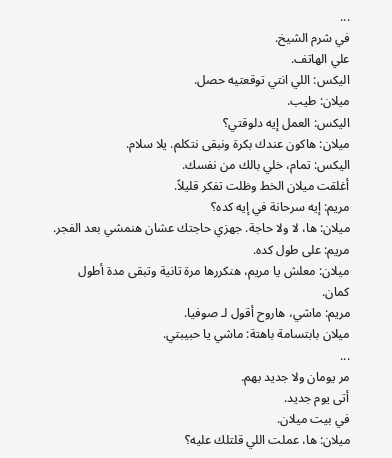...
في شرم الشيخ.
علي الهاتف.
اليكس: اللي انتي توقعتيه حصل.
ميلان: طيب.
اليكس: العمل إيه دلوقتي؟
ميلان: هاكون عندك بكرة ونبقى نتكلم. يلا سلام.
اليكس: تمام، خلي بالك من نفسك.
أغلقت ميلان الخط وظلت تفكر قليلاً.
مريم: إيه سرحانة في إيه كده؟
ميلان: ها، لا ولا حاجة. جهزي حاجتك عشان هنمشي بعد الفجر.
مريم: على طول كده.
ميلان: معلش يا مريم، هنكررها مرة تانية وتبقى مدة أطول كمان.
مريم: ماشي، هاروح أقول لـ صوفيا.
ميلان بابتسامة باهتة: ماشي يا حبيبتي.
...
مر يومان ولا جديد بهم.
أتى يوم جديد.
في بيت ميلان.
ميلان: ها، عملت اللي قلتلك عليه؟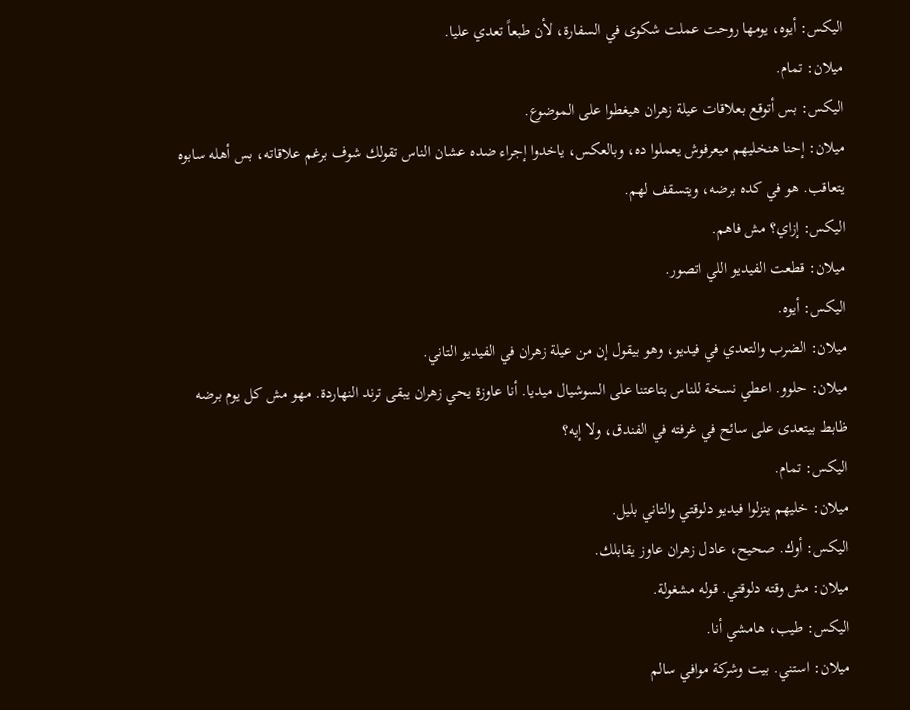اليكس: أيوه، يومها روحت عملت شكوى في السفارة، لأن طبعاً تعدي عليا.
ميلان: تمام.
اليكس: بس أتوقع بعلاقات عيلة زهران هيغطوا على الموضوع.
ميلان: إحنا هنخليهم ميعرفوش يعملوا ده، وبالعكس، ياخدوا إجراء ضده عشان الناس تقولك شوف برغم علاقاته، بس أهله سابوه يتعاقب. هو في كده برضه، ويتسقف لهم.
اليكس: إزاي؟ مش فاهم.
ميلان: قطعت الفيديو اللي اتصور.
اليكس: أيوه.
ميلان: الضرب والتعدي في فيديو، وهو بيقول إن من عيلة زهران في الفيديو التاني.
ميلان: حلوو. اعطي نسخة للناس بتاعتنا على السوشيال ميديا. أنا عاوزة يحي زهران يبقى ترند النهاردة. مهو مش كل يوم برضه ظابط بيتعدى على سائح في غرفته في الفندق، ولا إيه؟
اليكس: تمام.
ميلان: خليهم ينزلوا فيديو دلوقتي والتاني بليل.
اليكس: أوك. صحيح، عادل زهران عاوز يقابلك.
ميلان: مش وقته دلوقتي. قوله مشغولة.
اليكس: طيب، هامشي أنا.
ميلان: استني. بيت وشركة موافي سالم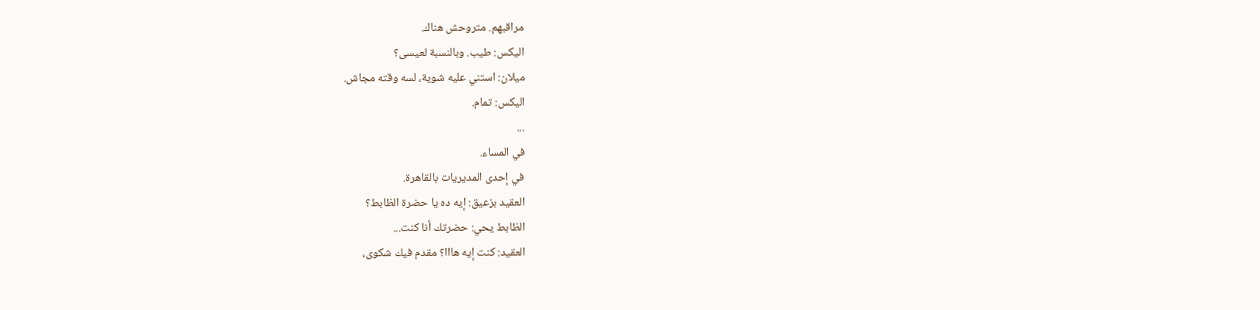مراقبهم. متروحش هناك.
اليكس: طيب. وبالنسبة لعيسى؟
ميلان: استني عليه شوية، لسه وقته مجاش.
اليكس: تمام.
...
في المساء.
في إحدى المديريات بالقاهرة.
العقيد بزعيق: إيه ده يا حضرة الظابط؟
الظابط يحي: حضرتك أنا كنت...
العقيد: كنت إيه هااا؟ مقدم فيك شكوى،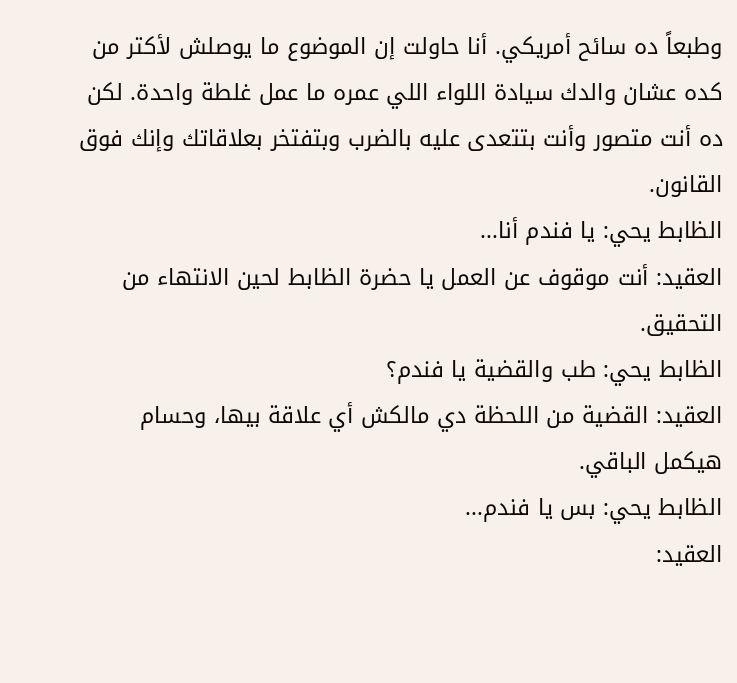وطبعاً ده سائح أمريكي. أنا حاولت إن الموضوع ما يوصلش لأكتر من كده عشان والدك سيادة اللواء اللي عمره ما عمل غلطة واحدة. لكن ده أنت متصور وأنت بتتعدى عليه بالضرب وبتفتخر بعلاقاتك وإنك فوق القانون.
الظابط يحي: يا فندم أنا...
العقيد: أنت موقوف عن العمل يا حضرة الظابط لحين الانتهاء من التحقيق.
الظابط يحي: طب والقضية يا فندم؟
العقيد: القضية من اللحظة دي مالكش أي علاقة بيها، وحسام هيكمل الباقي.
الظابط يحي: بس يا فندم...
العقيد: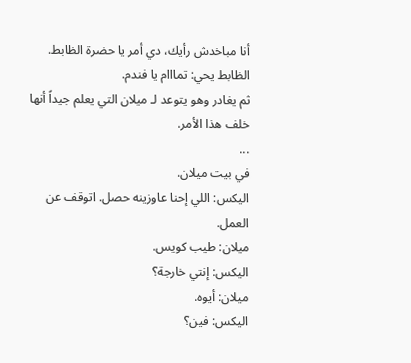أنا مباخدش رأيك، دي أمر يا حضرة الظابط.
الظابط يحي: تمااام يا فندم.
ثم يغادر وهو يتوعد لـ ميلان التي يعلم جيداً أنها خلف هذا الأمر.
...
في بيت ميلان.
اليكس: اللي إحنا عاوزينه حصل. اتوقف عن العمل.
ميلان: طيب كويس.
اليكس: إنتي خارجة؟
ميلان: أيوه.
اليكس: فين؟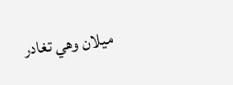ميلان وهي تغادر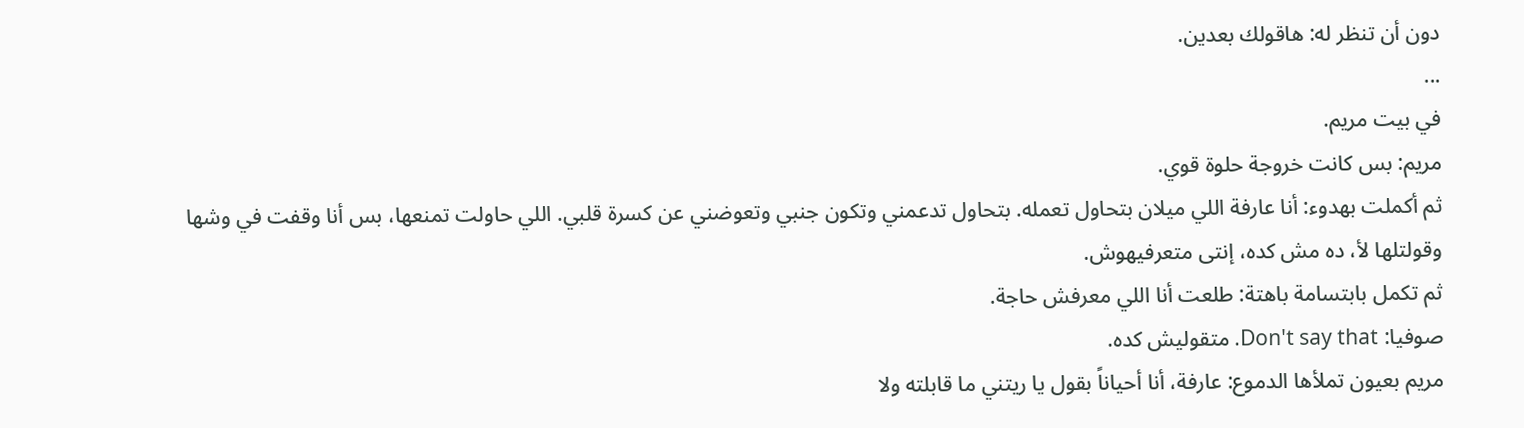دون أن تنظر له: هاقولك بعدين.
...
في بيت مريم.
مريم: بس كانت خروجة حلوة قوي.
ثم أكملت بهدوء: أنا عارفة اللي ميلان بتحاول تعمله. بتحاول تدعمني وتكون جنبي وتعوضني عن كسرة قلبي. اللي حاولت تمنعها، بس أنا وقفت في وشها وقولتلها لأ، ده مش كده، إنتى متعرفيهوش.
ثم تكمل بابتسامة باهتة: طلعت أنا اللي معرفش حاجة.
صوفيا: Don't say that. متقوليش كده.
مريم بعيون تملأها الدموع: عارفة، أنا أحياناً بقول يا ريتني ما قابلته ولا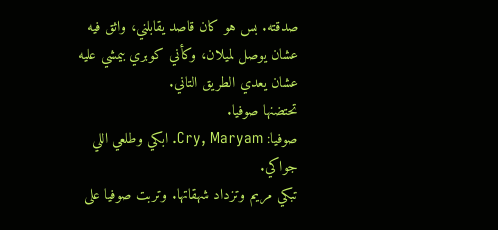صدقته. بس هو كان قاصد يقابلني، واثق فيه عشان يوصل لميلان، وكأني كوبري بيمشي عليه عشان يعدي الطريق التاني.
تحتضنها صوفيا.
صوفيا: Cry, Maryam. ابكي وطلعي اللي جواكي.
تبكي مريم وتزداد شهقاتها. وتربت صوفيا على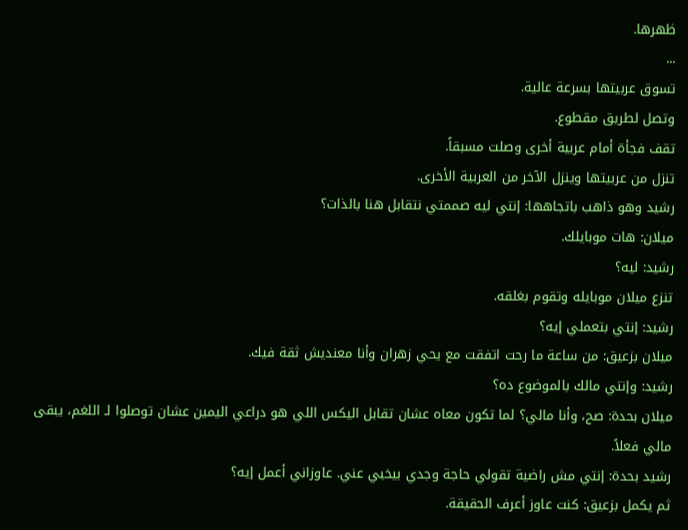ظهرها.
...
تسوق عربيتها بسرعة عالية.
وتصل لطريق مقطوع.
تقف فجأة أمام عربية أخرى وصلت مسبقاً.
تنزل من عربيتها وينزل الآخر من العربية الأخرى.
رشيد وهو ذاهب باتجاهها: إنتي ليه صممتي نتقابل هنا بالذات؟
ميلان: هات موبايلك.
رشيد: ليه؟
تنزع ميلان موبايله وتقوم بغلقه.
رشيد: إنتي بتعملي إيه؟
ميلان بزعيق: من ساعة ما رحت اتفقت مع يحي زهران وأنا معنديش ثقة فيك.
رشيد: وإنتي مالك بالموضوع ده؟
ميلان بحدة: صح، وأنا مالي؟ لما تكون معاه عشان تقابل اليكس اللي هو دراعي اليمين عشان توصلوا لـ اللغم، يبقى مالي فعلاً.
رشيد بحدة: إنتي مش راضية تقولي حاجة وجدي بيخبي عني. عاوزاني أعمل إيه؟
ثم يكمل بزعيق: كنت عاوز أعرف الحقيقة.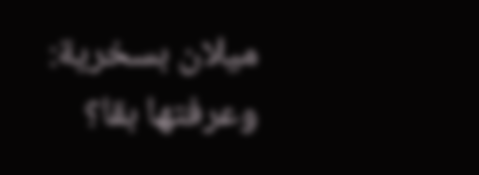ميلان بسخرية: وعرفتها بقا؟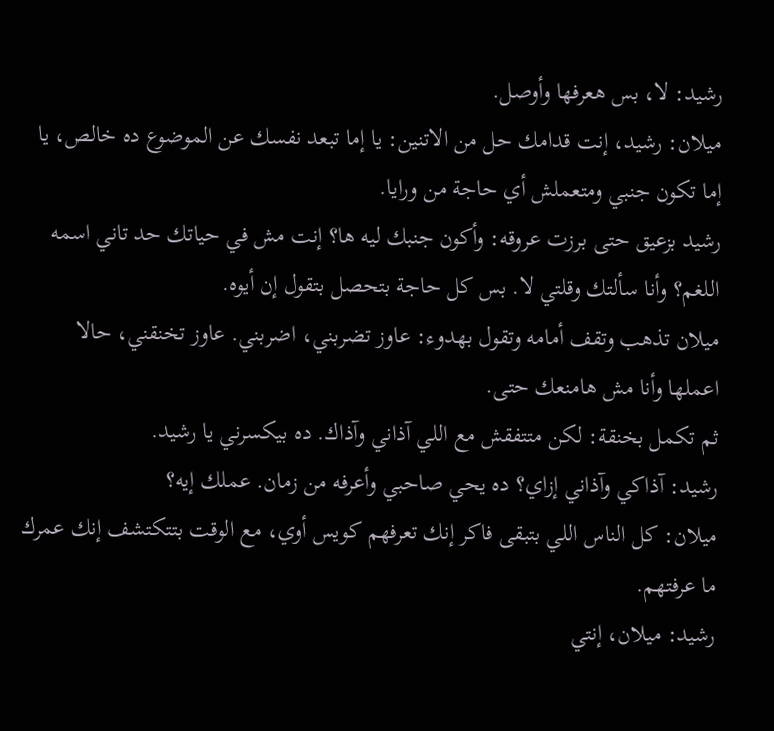رشيد: لا، بس هعرفها وأوصل.
ميلان: رشيد، إنت قدامك حل من الاتنين: يا إما تبعد نفسك عن الموضوع ده خالص، يا إما تكون جنبي ومتعملش أي حاجة من ورايا.
رشيد بزعيق حتى برزت عروقه: وأكون جنبك ليه ها؟ إنت مش في حياتك حد تاني اسمه اللغم؟ وأنا سألتك وقلتي لا. بس كل حاجة بتحصل بتقول إن أيوه.
ميلان تذهب وتقف أمامه وتقول بهدوء: عاوز تضربني، اضربني. عاوز تخنقني، حالا اعملها وأنا مش هامنعك حتى.
ثم تكمل بخنقة: لكن متتفقش مع اللي آذاني وآذاك. ده بيكسرني يا رشيد.
رشيد: آذاكي وآذاني إزاي؟ ده يحي صاحبي وأعرفه من زمان. عملك إيه؟
ميلان: كل الناس اللي بتبقى فاكر إنك تعرفهم كويس أوي، مع الوقت بتتكتشف إنك عمرك ما عرفتهم.
رشيد: ميلان، إنتي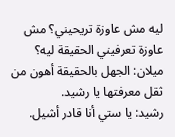ليه مش عاوزة تريحيني؟ مش عاوزة تعرفيني الحقيقة ليه؟
ميلان: الجهل بالحقيقة أهون من ثقل معرفتها يا رشيد.
رشيد: يا ستي أنا قادر أشيل.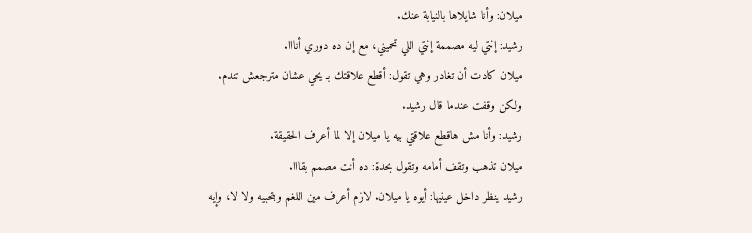ميلان: وأنا شايلاها بالنيابة عنك.
رشيد: إنتي ليه مصممة إنتي اللي تحميني، مع إن ده دوري أنااا.
ميلان كادت أن تغادر وهي تقول: أقطع علاقتك بـ يحي عشان مترجعش تندم.
ولكن وقفت عندما قال رشيد.
رشيد: وأنا مش هاقطع علاقتي بيه يا ميلان إلا لما أعرف الحقيقة.
ميلان تذهب وتقف أمامه وتقول بحدة: ده أنت مصمم بقااا.
رشيد ينظر داخل عينيها: أيوه يا ميلان. لازم أعرف مين اللغم وبتحبيه ولا لا، وإيه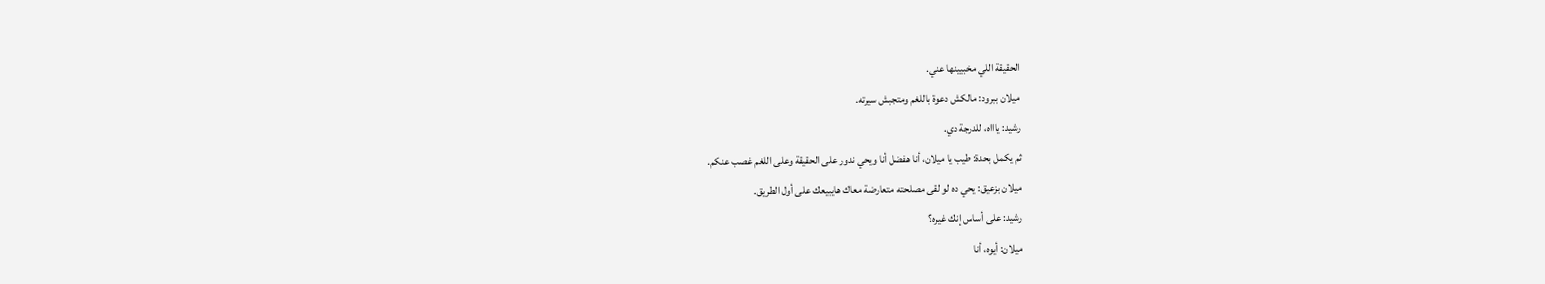الحقيقة اللي مخبيينها عني.
ميلان ببرود: مالكش دعوة باللغم ومتجبش سيرته.
رشيد: ياااه، للدرجة دي.
ثم يكمل بحدة: طيب يا ميلان، أنا هفضل أنا ويحي ندور على الحقيقة وعلى اللغم غصب عنكم.
ميلان بزعيق: يحي ده لو لقى مصلحته متعارضة معاك هايبيعك على أول الطريق.
رشيد: على أساس إنك غيره؟
ميلان: أيوه، أنا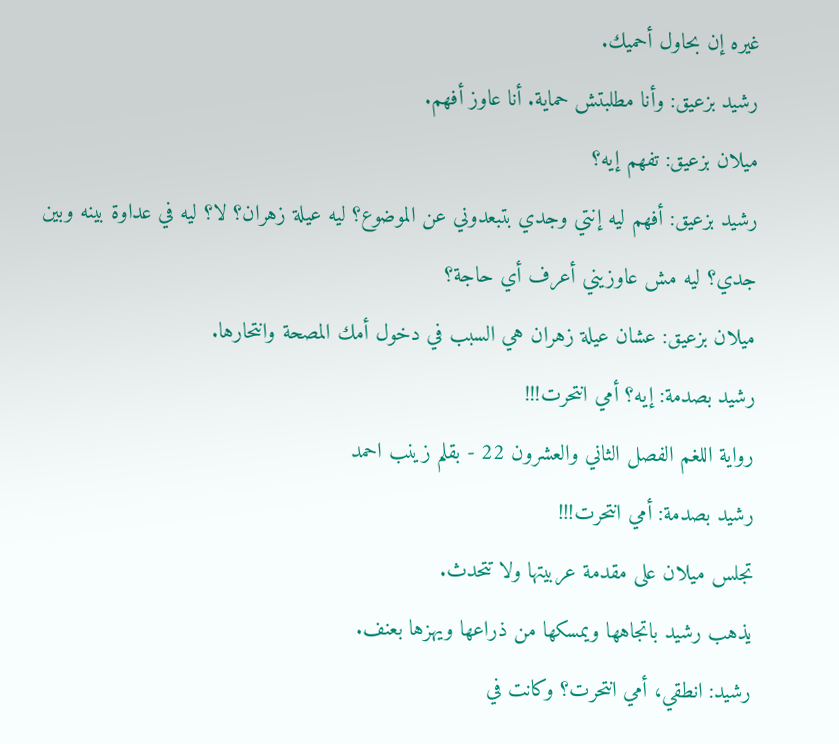غيره إن بحاول أحميك.
رشيد بزعيق: وأنا مطلبتش حماية. أنا عاوز أفهم.
ميلان بزعيق: تفهم إيه؟
رشيد بزعيق: أفهم ليه إنتي وجدي بتبعدوني عن الموضوع؟ ليه عيلة زهران؟ لا؟ ليه في عداوة بينه وبين جدي؟ ليه مش عاوزيني أعرف أي حاجة؟
ميلان بزعيق: عشان عيلة زهران هي السبب في دخول أمك المصحة وانتحارها.
رشيد بصدمة: إيه؟ أمي انتحرت!!!
رواية اللغم الفصل الثاني والعشرون 22 - بقلم زينب احمد
رشيد بصدمة: أمي انتحرت!!!
تجلس ميلان على مقدمة عربيتها ولا تتحدث.
يذهب رشيد باتجاهها ويمسكها من ذراعها ويهزها بعنف.
رشيد: انطقي، أمي انتحرت؟ وكانت في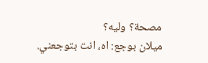مصحة؟ وليه؟
ميلان بوجع: اه، انت بتوجعني.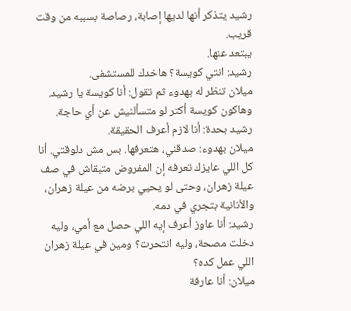رشيد يتذكر أنها لديها إصابة، رصاصة بسببه من وقت قريب.
يبتعد عنها.
رشيد: انتي كويسة؟ هاخدك للمستشفى.
ميلان تنظر له بهدوء ثم تقول: أنا كويسة يا رشيد. وهاكون كويسة أكتر لو متسألنيش عن أي حاجة.
رشيد بحدة: أنا لازم أعرف الحقيقة.
ميلان بهدوء: صدقني، هتعرفها. بس مش دلوقتي. أنا كل اللي عايزك تعرفه إن المفروض متبقاش في صف عيلة زهران، وحتى لو يحيي برضه من عيلة زهران، والأنانية بتجري في دمه.
رشيد: أنا عاوز أعرف إيه اللي حصل مع أمي، وليه دخلت مصحة، وليه انتحرت؟ ومين في عيلة زهران اللي عمل كده؟
ميلان: أنا عارفة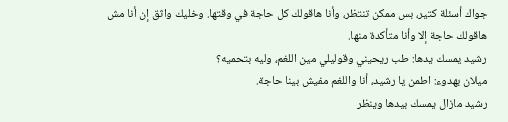جواك أسئلة كتير، بس ممكن تنتظر، وأنا هاقولك كل حاجة في وقتها. وخليك واثق إن أنا مش هاقولك حاجة إلا وأنا متأكدة منها.
رشيد يمسك يدها: طب ريحيني وقوليلي مين اللغم، وليه بتحميه؟
ميلان بهدوء: اطمن يا رشيد، أنا واللغم مفيش بينا حاجة.
رشيد مازال يمسك بيدها وينظر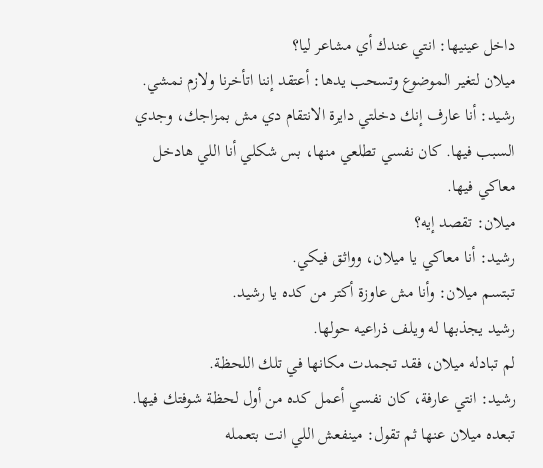داخل عينيها: انتي عندك أي مشاعر ليا؟
ميلان لتغير الموضوع وتسحب يدها: أعتقد إننا اتأخرنا ولازم نمشي.
رشيد: أنا عارف إنك دخلتي دايرة الانتقام دي مش بمزاجك، وجدي السبب فيها. كان نفسي تطلعي منها، بس شكلي أنا اللي هادخل معاكي فيها.
ميلان: تقصد إيه؟
رشيد: أنا معاكي يا ميلان، وواثق فيكي.
تبتسم ميلان: وأنا مش عاوزة أكتر من كده يا رشيد.
رشيد يجذبها له ويلف ذراعيه حولها.
لم تبادله ميلان، فقد تجمدت مكانها في تلك اللحظة.
رشيد: انتي عارفة، كان نفسي أعمل كده من أول لحظة شوفتك فيها.
تبعده ميلان عنها ثم تقول: مينفعش اللي انت بتعمله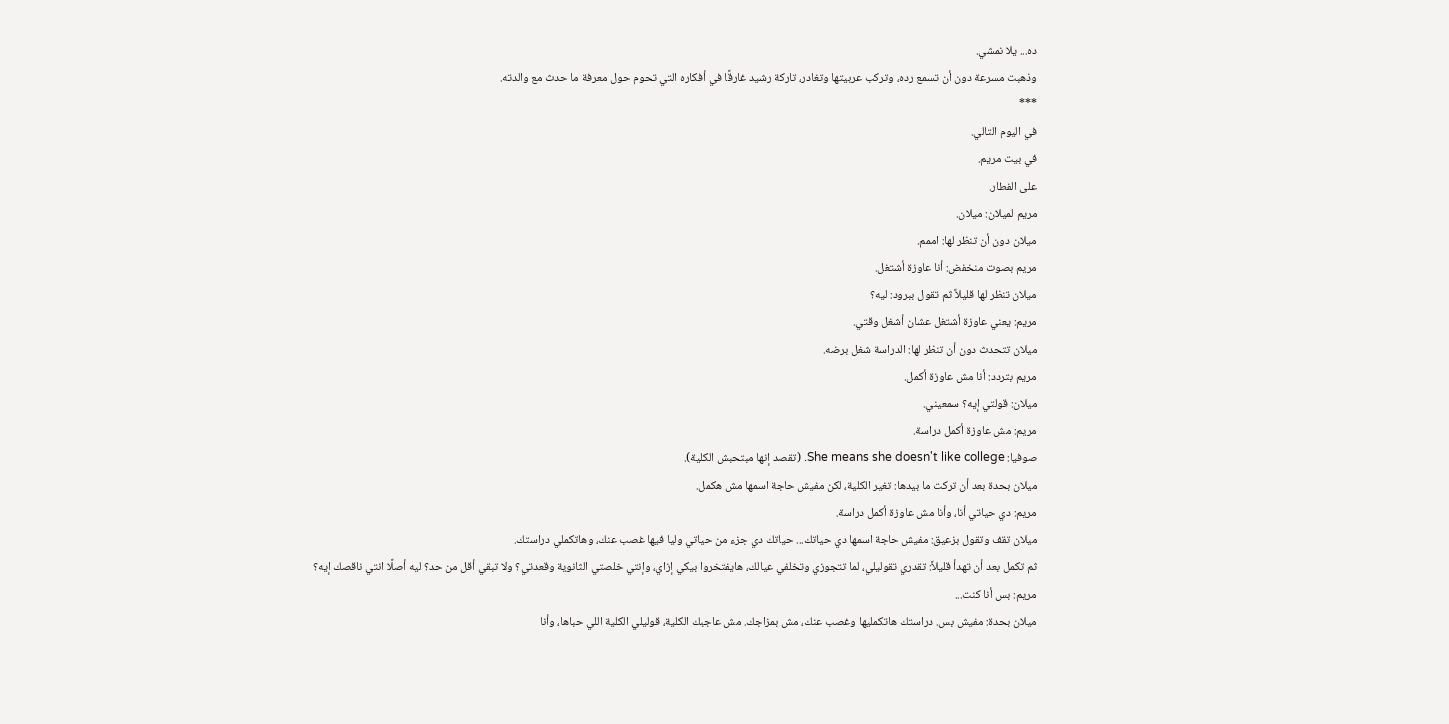ده... يلا نمشي.
وذهبت مسرعة دون أن تسمع رده، وتركب عربيتها وتغادر، تاركة رشيد غارقًا في أفكاره التي تحوم حول معرفة ما حدث مع والدته.
***
في اليوم التالي.
في بيت مريم.
على الفطار.
مريم لميلان: ميلان.
ميلان دون أن تنظر لها: اممم.
مريم بصوت منخفض: أنا عاوزة أشتغل.
ميلان تنظر لها قليلاً ثم تقول ببرود: ليه؟
مريم: يعني عاوزة أشتغل عشان أشغل وقتي.
ميلان تتحدث دون أن تنظر لها: الدراسة شغل برضه.
مريم بتردد: أنا مش عاوزة أكمل.
ميلان: قولتي إيه؟ سمعيني.
مريم: مش عاوزة أكمل دراسة.
صوفيا: She means she doesn't like college. (تقصد إنها مبتحبش الكلية).
ميلان بحدة بعد أن تركت ما بيدها: تغير الكلية، لكن مفيش حاجة اسمها مش هكمل.
مريم: دي حياتي أنا، وأنا مش عاوزة أكمل دراسة.
ميلان تقف وتقول بزعيق: مفيش حاجة اسمها دي حياتك... حياتك دي جزء من حياتي وليا فيها غصب عنك، وهاتكملي دراستك.
ثم تكمل بعد أن تهدأ قليلاً: تقدري تقوليلي، لما تتجوزي وتخلفي عيالك، هايفتخروا بيكي إزاي، وإنتي خلصتي الثانوية وقعدتي؟ ولا تبقي أقل من حد؟ ليه أصلًا انتي ناقصك إيه؟
مريم: بس أنا كنت...
ميلان بحدة: مفيش بس. دراستك هاتكمليها وغصب عنك، مش بمزاجك. مش عاجبك الكلية، قوليلي الكلية اللي حباها، وأنا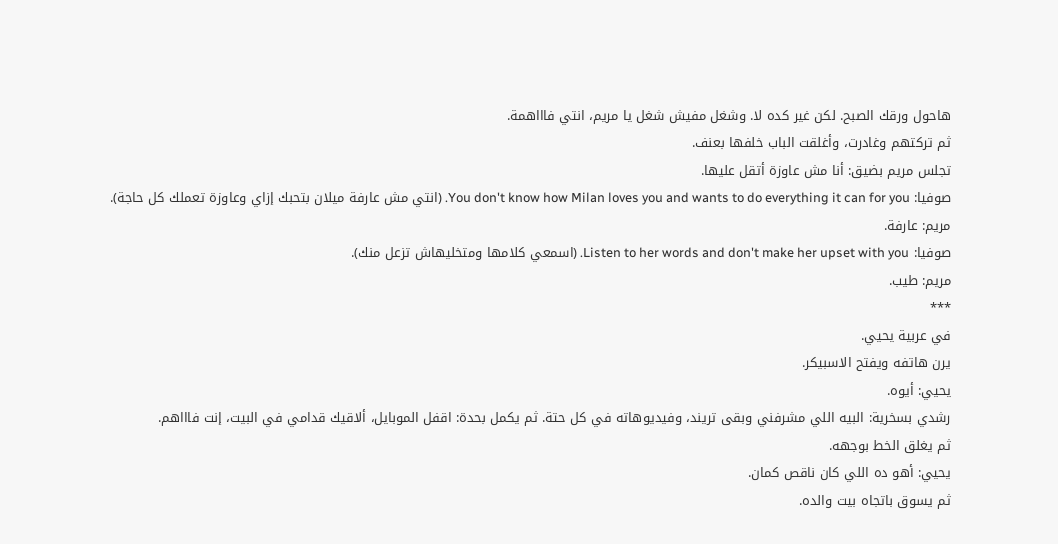هاحول ورقك الصبح. لكن غير كده لا. وشغل مفيش شغل يا مريم، انتي فاااهمة.
ثم تركتهم وغادرت، وأغلقت الباب خلفها بعنف.
تجلس مريم بضيق: أنا مش عاوزة أتقل عليها.
صوفيا: You don't know how Milan loves you and wants to do everything it can for you. (انتي مش عارفة ميلان بتحبك إزاي وعاوزة تعملك كل حاجة).
مريم: عارفة.
صوفيا: Listen to her words and don't make her upset with you. (اسمعي كلامها ومتخليهاش تزعل منك).
مريم: طيب.
***
في عربية يحيي.
يرن هاتفه ويفتح الاسبيكر.
يحيي: أيوه.
رشدي بسخرية: البيه اللي مشرفني وبقى تريند، وفيديوهاته في كل حتة. ثم يكمل بحدة: اقفل الموبايل، ألاقيك قدامي في البيت، إنت فاااهم.
ثم يغلق الخط بوجهه.
يحيي: أهو ده اللي كان ناقص كمان.
ثم يسوق باتجاه بيت والده.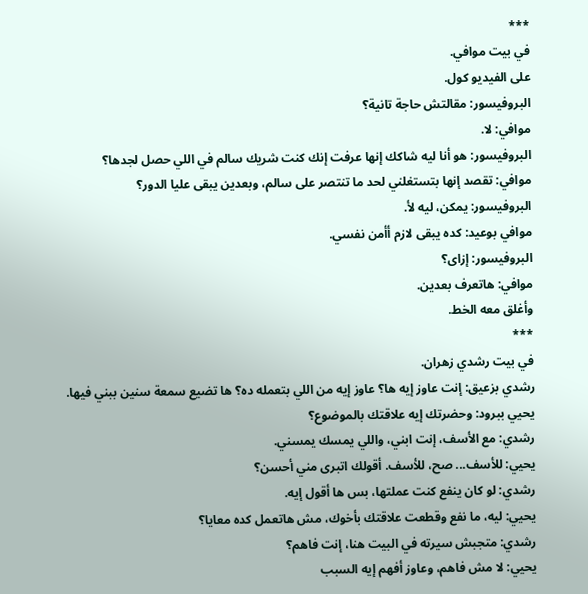***
في بيت موافي.
على الفيديو كول.
البروفيسور: مقالتش حاجة تانية؟
موافي: لا.
البروفيسور: هو أنا ليه شاكك إنها عرفت إنك كنت شريك سالم في اللي حصل لجدها؟
موافي: تقصد إنها بتستغلني لحد ما تنتصر على سالم، وبعدين يبقى عليا الدور؟
البروفيسور: يمكن، ليه لأ.
موافي بوعيد: كده يبقى لازم أأمن نفسي.
البروفيسور: إزاى؟
موافي: هاتعرف بعدين.
وأغلق معه الخط.
***
في بيت رشدي زهران.
رشدي بزعيق: إنت عاوز إيه ها؟ عاوز إيه من اللي بتعمله ده؟ ها تضيع سمعة سنين ببني فيها.
يحيي ببرود: وحضرتك إيه علاقتك بالموضوع؟
رشدي: مع الأسف، إنت ابني، واللي يمسك يمسني.
يحيي: للأسف... صح، للأسف. أقولك اتبرى مني أحسن؟
رشدي: لو كان ينفع كنت عملتها، بس ها أقول إيه.
يحيي: ليه، ما نفع وقطعت علاقتك بأخوك، مش هاتعمل كده معايا؟
رشدي: متجبش سيرته في البيت هنا، إنت فاهم؟
يحيي: لا مش فاهم، وعاوز أفهم إيه السبب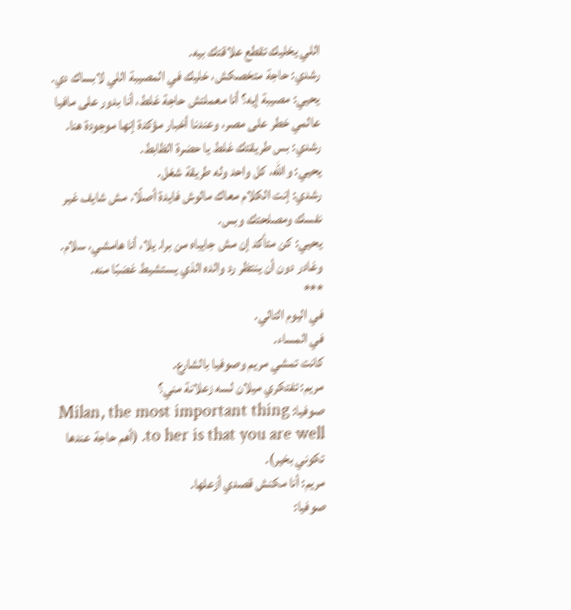اللي يخليك تقطع علاقتك بيه.
رشدي: حاجة متخصكش، خليك في المصيبة اللي لابساك دي.
يحيي: مصيبة إيه؟ أنا معملتش حاجة غلط، أنا بدور على مافيا عالمي خطر على مصر، وعندنا أخبار مؤكدة إنها موجودة هنا.
رشدي: بس طريقتك غلط يا حضرة الظابط.
يحيي: والله، كل واحد وله طريقة شغل.
رشدي: إنت الكلام معاك مالوش فايدة أصلًا، مش شايف غير نفسك ومصلحتك وبس.
يحيي: كن متأكد إن مش جايباه من برا. يلا، أنا هامشي، سلام.
وغادر دون أن ينتظر رد والده الذي يستشيط غضبًا منه.
***
في اليوم التالي.
في المساء.
كانت تمشي مريم وصوفيا بالشارع.
مريم: تفتكري ميلان لسه زعلانة مني؟
صوفيا: Milan, the most important thing to her is that you are well. (أهم حاجة عندها تكوني بخير).
مريم: أنا مكنش قصدي أزعلها.
صوفيا: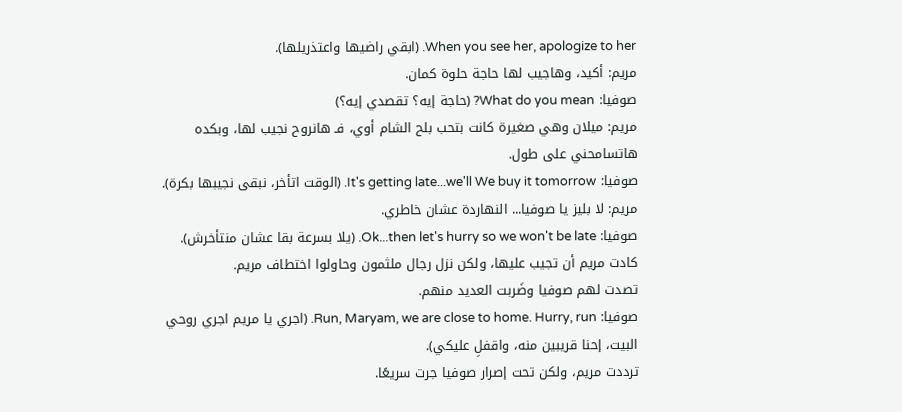When you see her, apologize to her. (ابقي راضيها واعتذريلها).
مريم: أكيد، وهاجيب لها حاجة حلوة كمان.
صوفيا: What do you mean? (حاجة إيه؟ تقصدي إيه؟)
مريم: ميلان وهي صغيرة كانت بتحب بلح الشام أوي، فـ هانروح نجيب لها، وبكده هاتسامحني على طول.
صوفيا: It's getting late...we'll We buy it tomorrow. (الوقت اتأخر، نبقى نجيبها بكرة).
مريم: لا بليز يا صوفيا... النهاردة عشان خاطري.
صوفيا: Ok...then let's hurry so we won't be late. (يلا بسرعة بقا عشان منتأخرش).
كادت مريم أن تجيب عليها، ولكن نزل رجال ملثمون وحاولوا اختطاف مريم.
تصدت لهم صوفيا وضَربت العديد منهم.
صوفيا: Run, Maryam, we are close to home. Hurry, run. (اجري يا مريم اجري روحي البيت، إحنا قريبين منه، واقفلِ عليكي).
ترددت مريم، ولكن تحت إصرار صوفيا جرت سريعًا.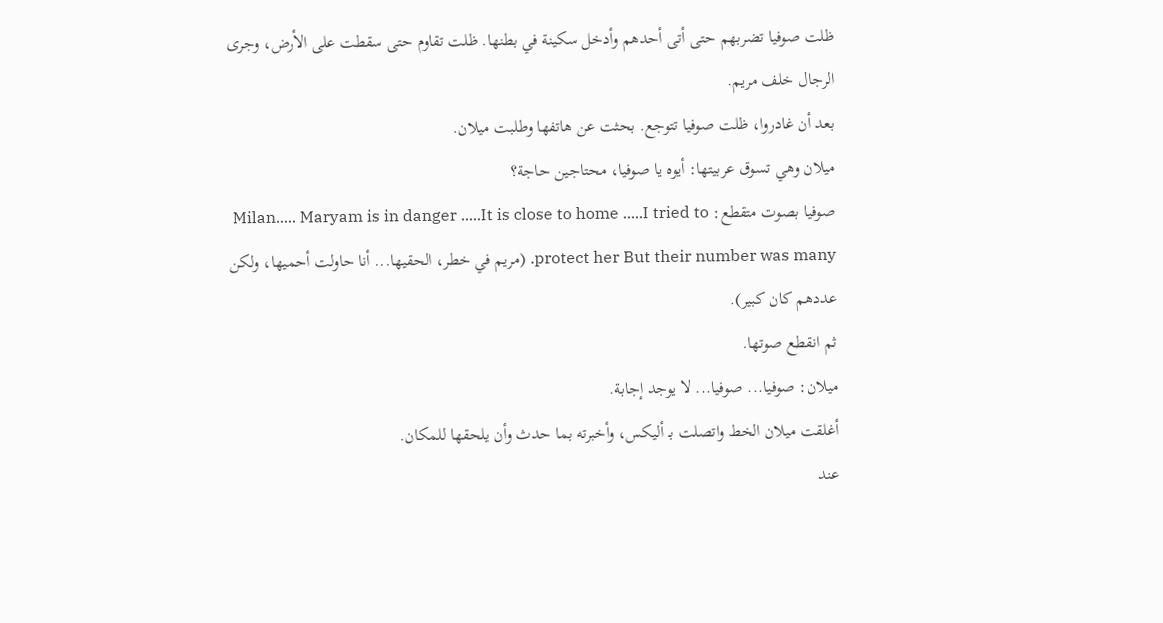ظلت صوفيا تضربهم حتى أتى أحدهم وأدخل سكينة في بطنها. ظلت تقاوم حتى سقطت على الأرض، وجرى الرجال خلف مريم.
بعد أن غادروا، ظلت صوفيا تتوجع. بحثت عن هاتفها وطلبت ميلان.
ميلان وهي تسوق عربيتها: أيوه يا صوفيا، محتاجين حاجة؟
صوفيا بصوت متقطع: Milan..... Maryam is in danger .....It is close to home .....I tried to protect her But their number was many. (مريم في خطر، الحقيها... أنا حاولت أحميها، ولكن عددهم كان كبير).
ثم انقطع صوتها.
ميلان: صوفيا... صوفيا... لا يوجد إجابة.
أغلقت ميلان الخط واتصلت بـ أليكس، وأخبرته بما حدث وأن يلحقها للمكان.
عند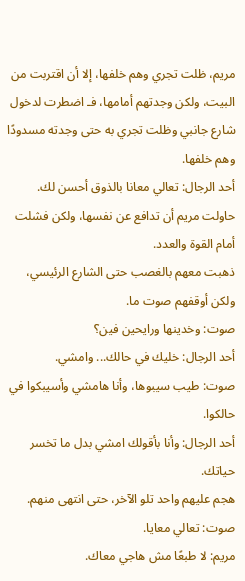مريم، ظلت تجري وهم خلفها، إلا أن اقتربت من البيت، ولكن وجدتهم أمامها، فـ اضطرت لدخول شارع جانبي وظلت تجري به حتى وجدته مسدودًا وهم خلفها.
أحد الرجال: تعالي معانا بالذوق أحسن لك.
حاولت مريم أن تدافع عن نفسها، ولكن فشلت أمام القوة والعدد.
ذهبت معهم بالغصب حتى الشارع الرئيسي، ولكن أوقفهم صوت ما.
صوت: وخدينها ورايحين فين؟
أحد الرجال: خليك في حالك... وامشي.
صوت: طيب سيبوها، وأنا هامشي وأسيبكوا في حالكوا.
أحد الرجال: وأنا بأقولك امشي بدل ما تخسر حياتك.
هجم عليهم واحد تلو الآخر، حتى انتهى منهم.
صوت: تعالي معايا.
مريم: لا طبعًا مش هاجي معاك.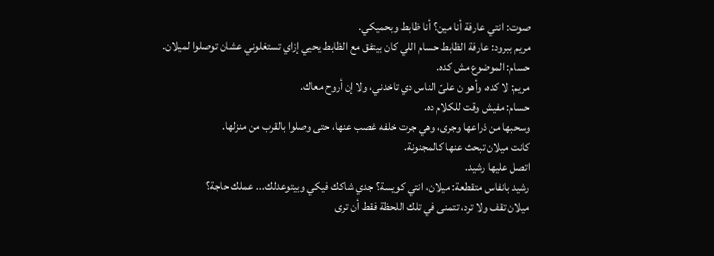صوت: انتي عارفة أنا مين؟ أنا ظابط وبحميكي.
مريم ببرود: عارفة الظابط حسام اللي كان بيتفق مع الظابط يحيي إزاي تستغلوني عشان توصلوا لميلان.
حسام: الموضوع مش كده.
مريم: لا كده، وأهو ن علىّ الناس دي تاخدني، ولا إن أروح معاك.
حسام: مفيش وقت للكلام ده.
وسحبها من ذراعها وجرى، وهي جرت خلفه غصب عنها، حتى وصلوا بالقرب من منزلها.
كانت ميلان تبحث عنها كالمجنونة.
اتصل عليها رشيد.
رشيد بانفاس متقطعة: ميلان، انتي كويسة؟ جدي شاكك فيكي وبيتوعدلك... عملك حاجة؟
ميلان تقف ولا ترد، تتمنى في تلك اللحظة فقط أن ترى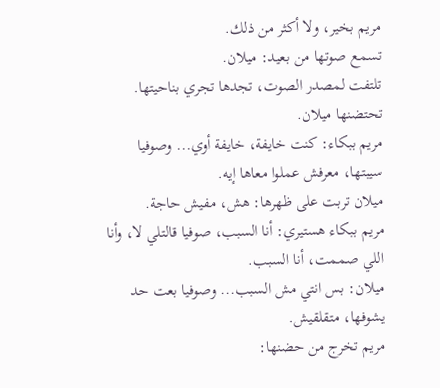مريم بخير، ولا أكثر من ذلك.
تسمع صوتها من بعيد: ميلان.
تلتفت لمصدر الصوت، تجدها تجري بناحيتها.
تحتضنها ميلان.
مريم ببكاء: كنت خايفة، خايفة أوي... وصوفيا سيبتها، معرفش عملوا معاها إيه.
ميلان تربت على ظهرها: هش، مفيش حاجة.
مريم ببكاء هستيري: أنا السبب، صوفيا قالتلي لا، وأنا اللي صممت، أنا السبب.
ميلان: بس انتي مش السبب... وصوفيا بعت حد يشوفها، متقلقيش.
مريم تخرج من حضنها: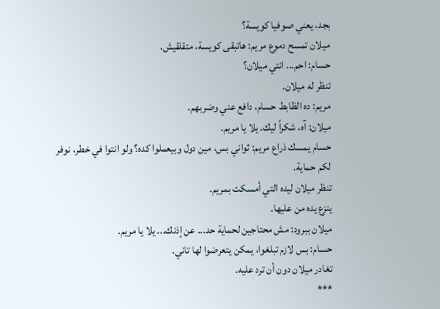بجد، يعني صوفيا كويسة؟
ميلان تمسح دموع مريم: هاتبقى كويسة، متقلقيش.
حسام: احم... انتي ميلان؟
تنظر له ميلان.
مريم: ده الظابط حسام، دافع عني وضربهم.
ميلان: آه، شكراً ليك. يلا يا مريم.
حسام يمسك ذراع مريم: ثواني بس، مين دول وبيعملوا كده؟ ولو انتوا في خطر، نوفر لكم حماية.
تنظر ميلان ليده التي أمسكت بمريم.
ينزع يده من عليها.
ميلان ببرود: مش محتاجين لحماية حد... عن إذنك... يلا يا مريم.
حسام: بس لازم تبلغوا، يمكن يتعرضوا لها تاني.
تغادر ميلان دون أن ترد عليه.
***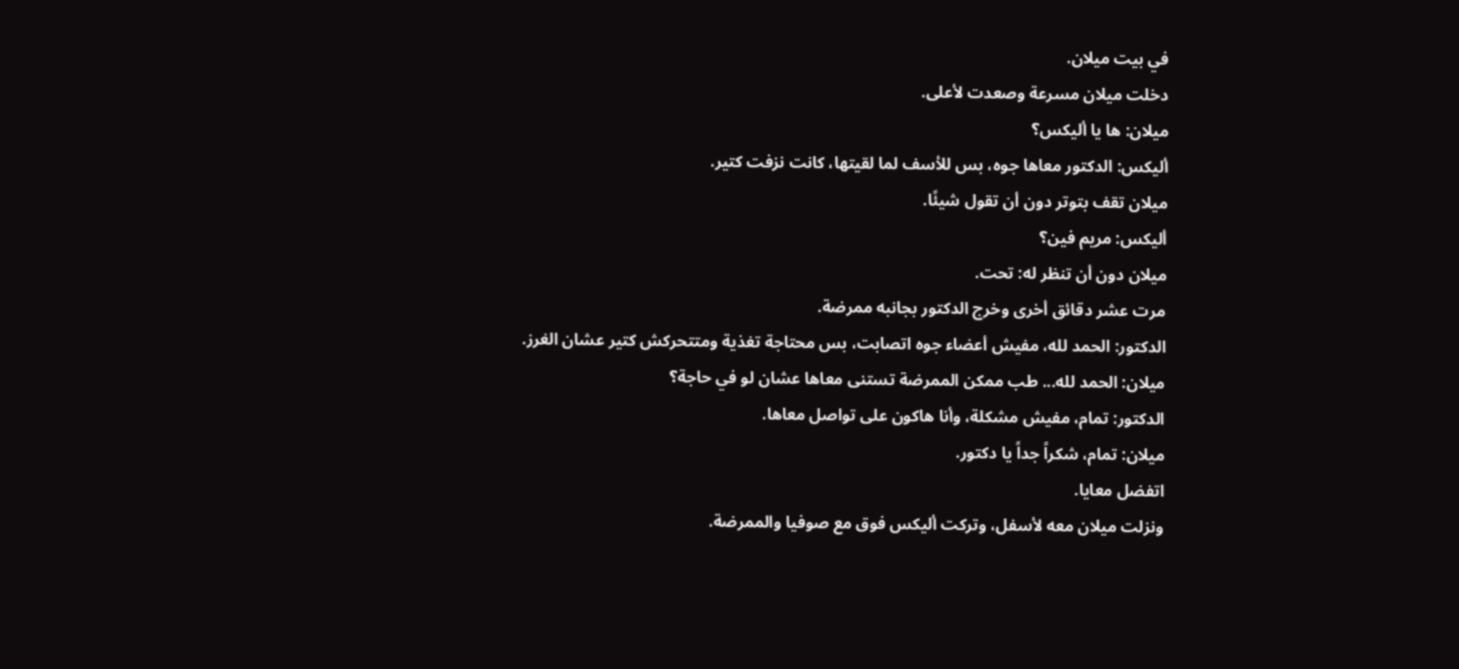في بيت ميلان.
دخلت ميلان مسرعة وصعدت لأعلى.
ميلان: ها يا أليكس؟
أليكس: الدكتور معاها جوه، بس للأسف لما لقيتها، كانت نزفت كتير.
ميلان تقف بتوتر دون أن تقول شيئًا.
أليكس: مريم فين؟
ميلان دون أن تنظر له: تحت.
مرت عشر دقائق أخرى وخرج الدكتور بجانبه ممرضة.
الدكتور: الحمد لله، مفيش أعضاء جوه اتصابت، بس محتاجة تغذية ومتتحركش كتير عشان الغرز.
ميلان: الحمد لله... طب ممكن الممرضة تستنى معاها عشان لو في حاجة؟
الدكتور: تمام، مفيش مشكلة، وأنا هاكون على تواصل معاها.
ميلان: تمام، شكراً جداً يا دكتور.
اتفضل معايا.
ونزلت ميلان معه لأسفل، وتركت أليكس فوق مع صوفيا والممرضة.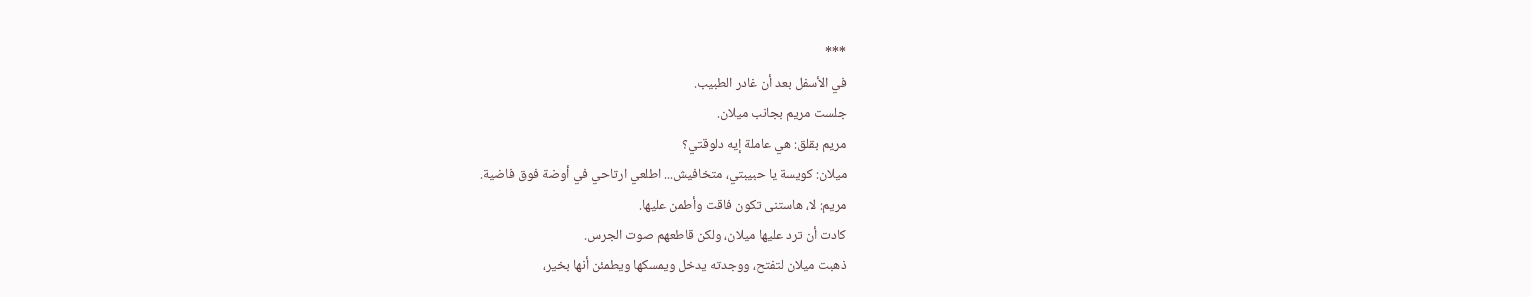***
في الأسفل بعد أن غادر الطبيب.
جلست مريم بجانب ميلان.
مريم بقلق: هي عاملة إيه دلوقتي؟
ميلان: كويسة يا حبيبتي، متخافيش... اطلعي ارتاحي في أوضة فوق فاضية.
مريم: لا، هاستنى تكون فاقت وأطمن عليها.
كادت أن ترد عليها ميلان، ولكن قاطعهم صوت الجرس.
ذهبت ميلان لتفتح، ووجدته يدخل ويمسكها ويطمئن أنها بخير،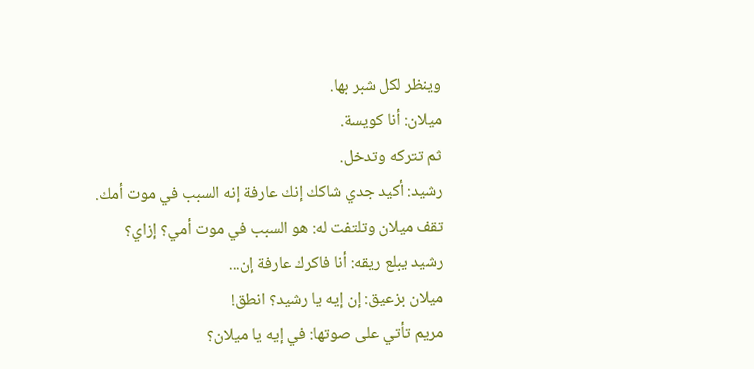وينظر لكل شبر بها.
ميلان: أنا كويسة.
ثم تتركه وتدخل.
رشيد: أكيد جدي شاكك إنك عارفة إنه السبب في موت أمك.
تقف ميلان وتلتفت له: هو السبب في موت أمي؟ إزاي؟
رشيد يبلع ريقه: أنا فاكرك عارفة إن...
ميلان بزعيق: إن إيه يا رشيد؟ انطق!
مريم تأتي على صوتها: في إيه يا ميلان؟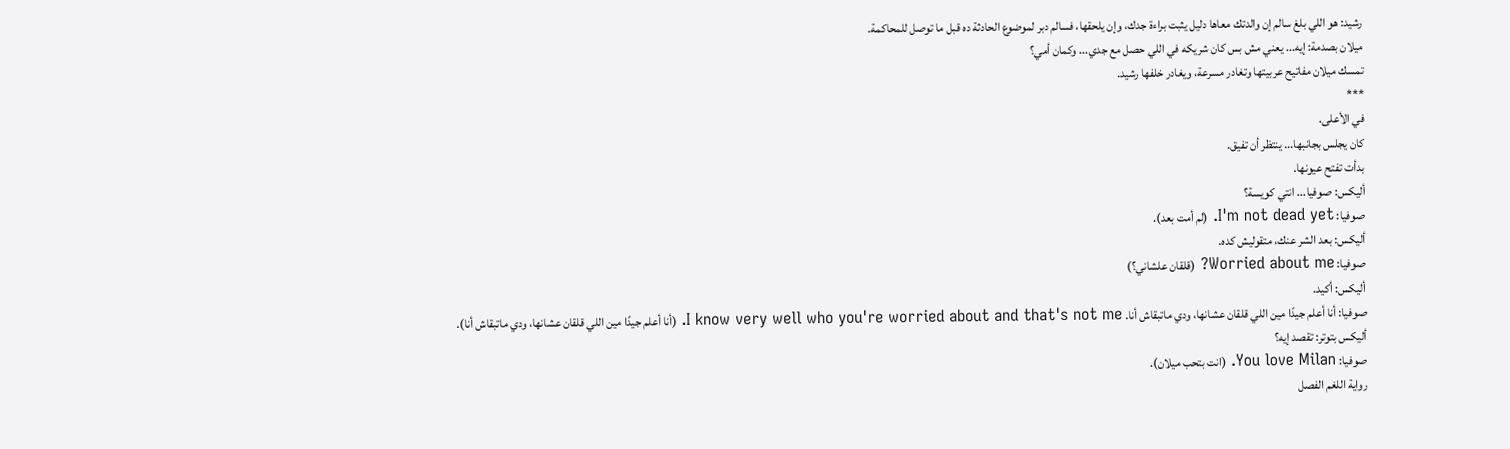رشيد: هو اللي بلغ سالم إن والدتك معاها دليل يثبت براءة جدك، وإن يلحقها، فسالم دبر لموضوع الحادثة ده قبل ما توصل للمحاكمة.
ميلان بصدمة: إيه... يعني مش بس كان شريكه في اللي حصل مع جدي... وكمان أمي؟
تمسك ميلان مفاتيح عربيتها وتغادر مسرعة، ويغادر خلفها رشيد.
***
في الأعلى.
كان يجلس بجانبها... ينتظر أن تفيق.
بدأت تفتح عيونها.
أليكس: صوفيا... انتي كويسة؟
صوفيا: I'm not dead yet. (لم أمت بعد).
أليكس: بعد الشر عنك، متقوليش كده.
صوفيا: Worried about me? (قلقان علشاني؟)
أليكس: أكيد.
صوفيا: أنا أعلم جيدًا مين اللي قلقان عشانها، ودي ماتبقاش أنا. I know very well who you're worried about and that's not me. (أنا أعلم جيدًا مين اللي قلقان عشانها، ودي ماتبقاش أنا).
أليكس بتوتر: تقصد إيه؟
صوفيا: You love Milan. (انت بتحب ميلان).
رواية اللغم الفصل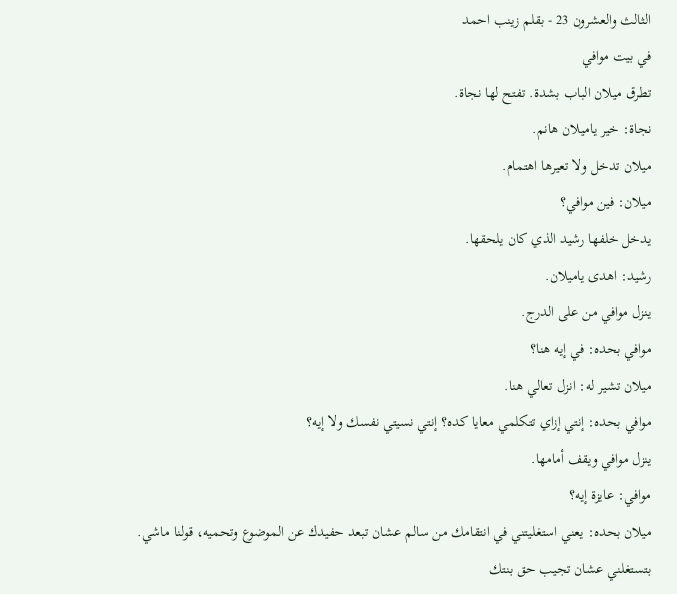الثالث والعشرون 23 - بقلم زينب احمد
في بيت موافي
تطرق ميلان الباب بشدة. تفتح لها نجاة.
نجاة: خير ياميلان هانم.
ميلان تدخل ولا تعيرها اهتمام.
ميلان: فين موافي؟
يدخل خلفها رشيد الذي كان يلحقها.
رشيد: اهدى ياميلان.
ينزل موافي من على الدرج.
موافي بحده: في إيه هنا؟
ميلان تشير له: انزل تعالي هنا.
موافي بحده: إنتي إزاي تتكلمي معايا كده؟ إنتي نسيتي نفسك ولا إيه؟
ينزل موافي ويقف أمامها.
موافي: عايزة إيه؟
ميلان بحده: يعني استغليتني في انتقامك من سالم عشان تبعد حفيدك عن الموضوع وتحميه، قولنا ماشي. بتستغلني عشان تجيب حق بنتك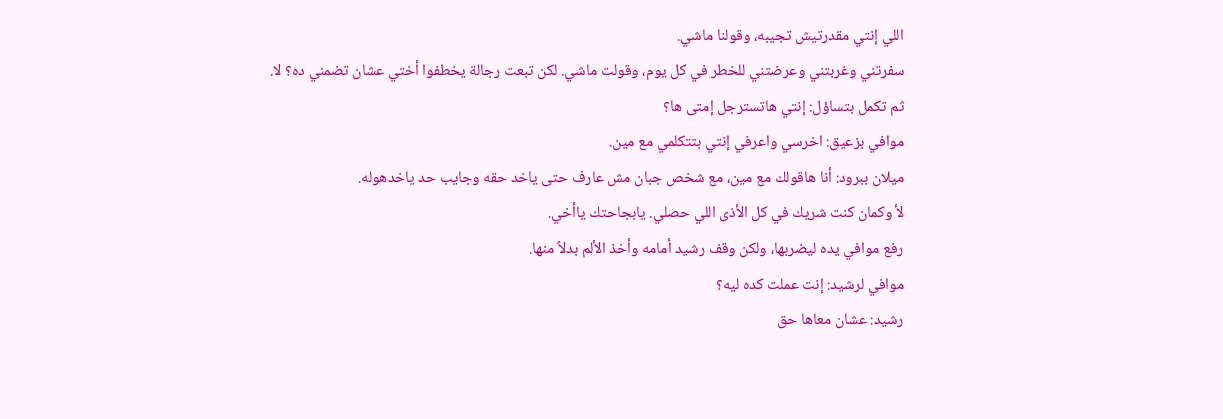اللي إنتي مقدرتيش تجيبه، وقولنا ماشي.
سفرتني وغربتني وعرضتني للخطر في كل يوم، وقولت ماشي. لكن تبعت رجالة يخطفوا أختي عشان تضمني ده؟ لا.
ثم تكمل بتساؤل: إنتي هاتسترجل إمتى ها؟
موافي بزعيق: اخرسي واعرفي إنتي بتتكلمي مع مين.
ميلان ببرود: أنا هاقولك مع مين، مع شخص جبان مش عارف حتى ياخد حقه وجايب حد ياخدهوله.
لأ وكمان كنت شريك في كل الأذى اللي حصلي. يابجاحتك ياأخي.
رفع موافي يده ليضربها، ولكن وقف رشيد أمامه وأخذ الألم بدلاً منها.
موافي لرشيد: إنت عملت كده ليه؟
رشيد: عشان معاها حق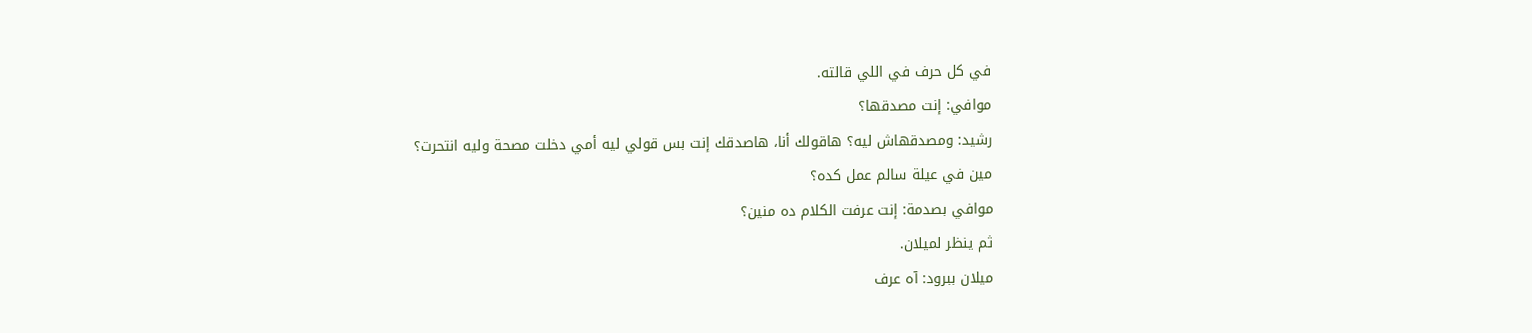في كل حرف في اللي قالته.
موافي: إنت مصدقها؟
رشيد: ومصدقهاش ليه؟ هاقولك أنا، هاصدقك إنت بس قولي ليه أمي دخلت مصحة وليه انتحرت؟
مين في عيلة سالم عمل كده؟
موافي بصدمة: إنت عرفت الكلام ده منين؟
ثم ينظر لميلان.
ميلان ببرود: آه عرف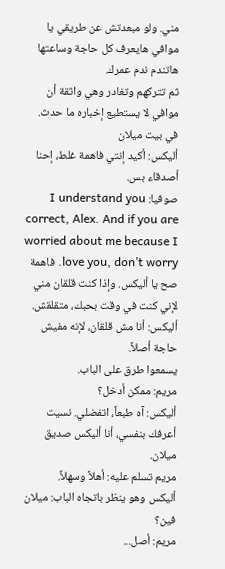مني. ولو مبعدتش عن طريقي يا موافي هايعرف كل حاجة وساعتها هاتندم ندم عمرك.
ثم تتركهم وتغادر وهي واثقة أن موافي لا يستطيع إخباره ما حدث.
في بيت ميلان
أليكس: أكيد إنتي فاهمة غلط، إحنا أصدقاء بس.
صوفيا: I understand you correct, Alex. And if you are worried about me because I love you, don’t worry. فاهمة صح يا أليكس. وإذا كنت قلقان مني لإني كنت في وقت بحبك، متقلقش.
أليكس: أنا مش قلقان، لإنه مفيش حاجة أصلاً.
يسمعوا طرق على الباب.
مريم: ممكن أدخل؟
أليكس: آه طبعاً، اتفضلي. نسيت أعرفك بنفسي، أنا أليكس صديق ميلان.
مريم تسلم عليه: أهلاً وسهلاً.
أليكس وهو ينظر باتجاه الباب: ميلان فين؟
مريم: أصل...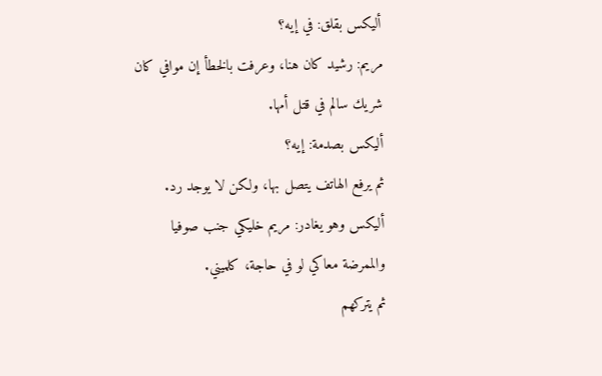أليكس بقلق: في إيه؟
مريم: رشيد كان هنا، وعرفت بالخطأ إن موافي كان شريك سالم في قتل أمها.
أليكس بصدمة: إيه؟
ثم يرفع الهاتف يتصل بها، ولكن لا يوجد رد.
أليكس وهو يغادر: مريم خليكي جنب صوفيا والممرضة معاكي لو في حاجة، كلميني.
ثم يتركهم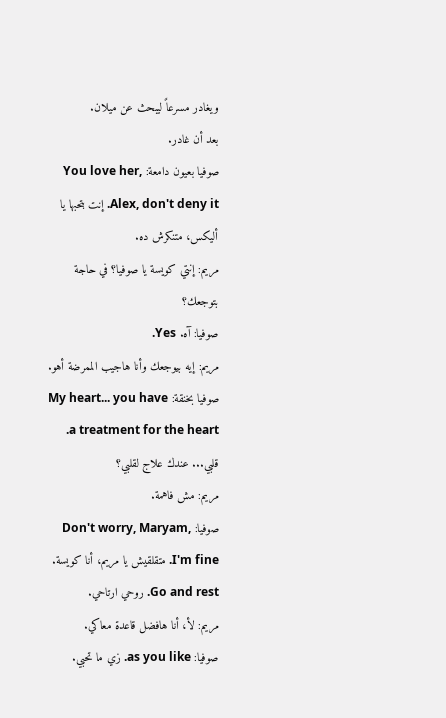ويغادر مسرعاً ليبحث عن ميلان.
بعد أن غادر.
صوفيا بعيون دامعة: You love her, Alex, don't deny it. إنت بتحبها يا أليكس، متنكرش ده.
مريم: إنتي كويسة يا صوفيا؟ في حاجة بتوجعك؟
صوفيا: آه. Yes.
مريم: إيه بيوجعك وأنا هاجيب الممرضة أهو.
صوفيا بخنقة: My heart... you have a treatment for the heart. قلبي... عندك علاج لقلبي؟
مريم: مش فاهمة.
صوفيا: Don't worry, Maryam, I'm fine. متقلقيش يا مريم، أنا كويسة. Go and rest. روحي ارتاحي.
مريم: لأ، أنا هافضل قاعدة معاكي.
صوفيا: as you like. زي ما تحبي.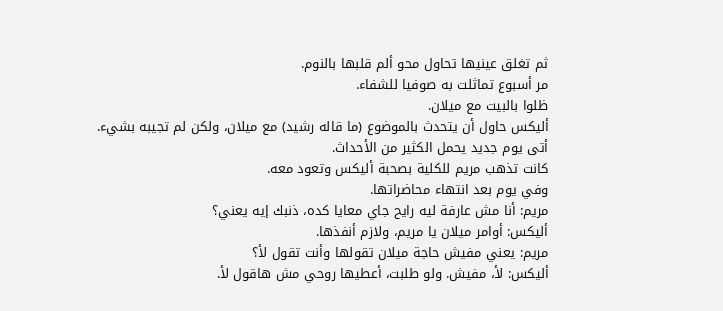ثم تغلق عينيها تحاول محو ألم قلبها بالنوم.
مر أسبوع تماثلت به صوفيا للشفاء.
ظلوا بالبيت مع ميلان.
أليكس حاول أن يتحدث بالموضوع (ما قاله رشيد) مع ميلان، ولكن لم تجيبه بشيء.
أتى يوم جديد يحمل الكثير من الأحداث.
كانت تذهب مريم للكلية بصحبة أليكس وتعود معه.
وفي يوم بعد انتهاء محاضراتها.
مريم: أنا مش عارفة ليه رايح جاي معايا كده، ذنبك إيه يعني؟
أليكس: أوامر ميلان يا مريم، ولازم أنفذها.
مريم: يعني مفيش حاجة ميلان تقولها وأنت تقول لأ؟
أليكس: لأ، مفيش. ولو طلبت، أعطيها روحي مش هاقول لأ.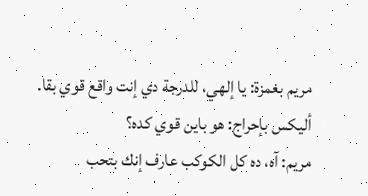مريم بغمزة: يا إلهي، للدرجة دي إنت واقع قوي بقا.
أليكس بإحراج: هو باين قوي كده؟
مريم: آه، ده كل الكوكب عارف إنك بتحب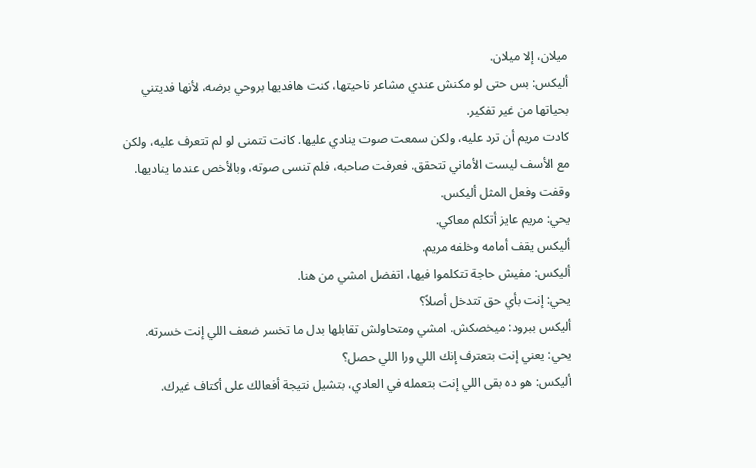ميلان، إلا ميلان.
أليكس: بس حتى لو مكنش عندي مشاعر ناحيتها، كنت هافديها بروحي برضه، لأنها فديتني بحياتها من غير تفكير.
كادت مريم أن ترد عليه، ولكن سمعت صوت ينادي عليها. كانت تتمنى لو لم تتعرف عليه، ولكن مع الأسف ليست الأماني تتحقق. فعرفت صاحبه، فلم تنسى صوته، وبالأخص عندما يناديها.
وقفت وفعل المثل أليكس.
يحي: مريم عايز أتكلم معاكي.
أليكس يقف أمامه وخلفه مريم.
أليكس: مفيش حاجة تتكلموا فيها، اتفضل امشي من هنا.
يحي: إنت بأي حق تتدخل أصلاً؟
أليكس ببرود: ميخصكش. امشي ومتحاولش تقابلها بدل ما تخسر ضعف اللي إنت خسرته.
يحي: يعني إنت بتعترف إنك اللي ورا اللي حصل؟
أليكس: هو ده بقى اللي إنت بتعمله في العادي، بتشيل نتيجة أفعالك على أكتاف غيرك.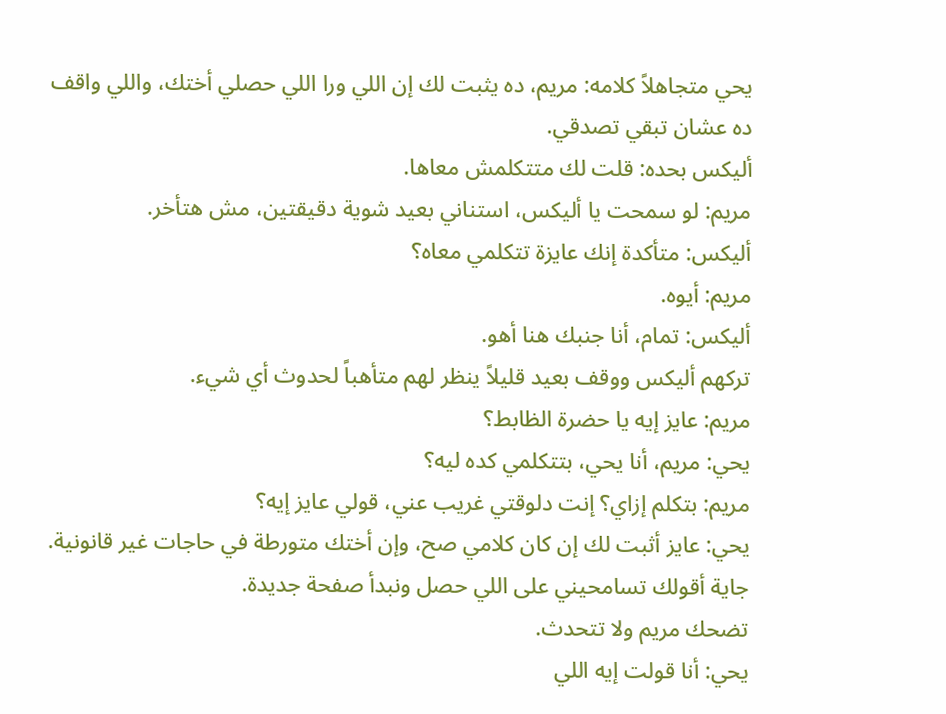يحي متجاهلاً كلامه: مريم، ده يثبت لك إن اللي ورا اللي حصلي أختك، واللي واقف ده عشان تبقي تصدقي.
أليكس بحده: قلت لك متتكلمش معاها.
مريم: لو سمحت يا أليكس، استناني بعيد شوية دقيقتين، مش هتأخر.
أليكس: متأكدة إنك عايزة تتكلمي معاه؟
مريم: أيوه.
أليكس: تمام، أنا جنبك هنا أهو.
تركهم أليكس ووقف بعيد قليلاً ينظر لهم متأهباً لحدوث أي شيء.
مريم: عايز إيه يا حضرة الظابط؟
يحي: مريم، أنا يحي، بتتكلمي كده ليه؟
مريم: بتكلم إزاي؟ إنت دلوقتي غريب عني، قولي عايز إيه؟
يحي: عايز أثبت لك إن كان كلامي صح، وإن أختك متورطة في حاجات غير قانونية. جاية أقولك تسامحيني على اللي حصل ونبدأ صفحة جديدة.
تضحك مريم ولا تتحدث.
يحي: أنا قولت إيه اللي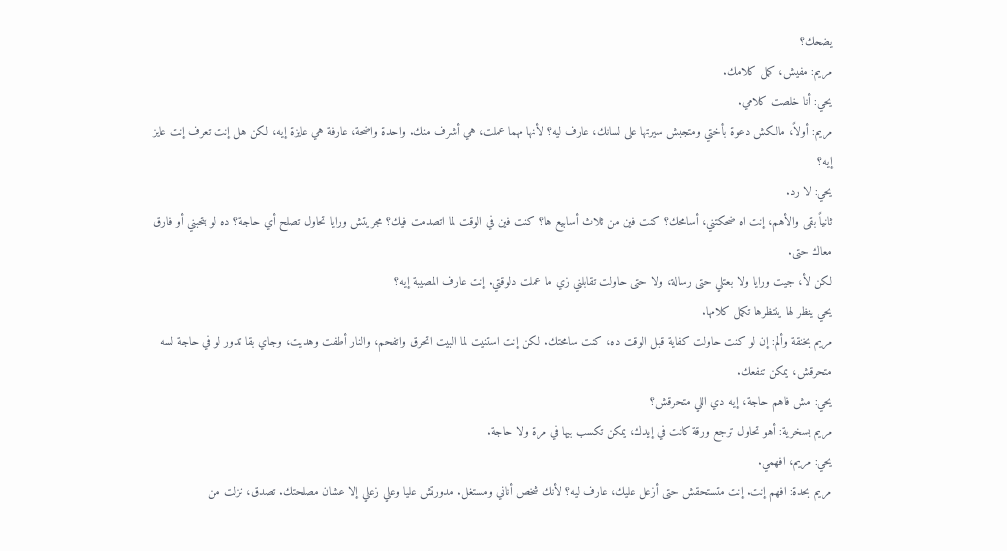يضحك؟
مريم: مفيش، كمل كلامك.
يحي: أنا خلصت كلامي.
مريم: أولاً، مالكش دعوة بأختي ومتجبش سيرتها على لسانك، عارف ليه؟ لأنها مهما عملت، هي أشرف منك. واحدة واضحة، عارفة هي عايزة إيه، لكن هل إنت تعرف إنت عايز إيه؟
يحي: لا رد.
ثانياً بقى والأهم، إنت اه ضحكتني، أسامحك؟ كنت فين من ثلاث أسابيع ها؟ كنت فين في الوقت لما اتصدمت فيك؟ مجريتش ورايا تحاول تصلح أي حاجة؟ ده لو بتحبني أو فارق معاك حتى.
لكن لأ، جيت ورايا ولا بعتلي حتى رسالة، ولا حتى حاولت تقابلني زي ما عملت دلوقتي. إنت عارف المصيبة إيه؟
يحي ينظر لها ينتظرها تكمل كلامها.
مريم بخنقة وألم: إن لو كنت حاولت كفاية قبل الوقت ده، كنت سامحتك. لكن إنت استنيت لما البيت اتحرق واتفحم، والنار أطفت وهديت، وجاي بقا تدور لو في حاجة لسه متحرقش، يمكن تنفعك.
يحي: مش فاهم حاجة، إيه دي اللي متحرقش؟
مريم بسخرية: أهو تحاول ترجع ورقة كانت في إيدك، يمكن تكسب بيها في مرة ولا حاجة.
يحي: مريم، افهمي.
مريم بحدة: افهم إنت. إنت متستحقش حتى أزعل عليك، عارف ليه؟ لأنك شخص أناني ومستغل. مدورتش عليا وعلي زعلي إلا عشان مصلحتك. تصدق، نزلت من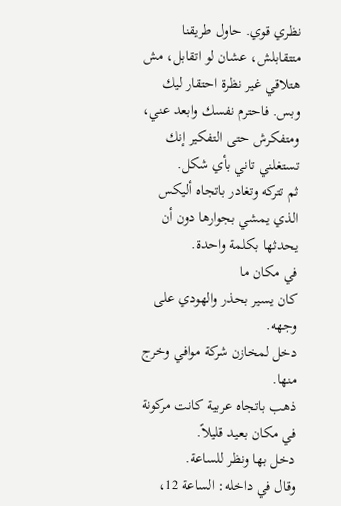نظري قوي. حاول طريقنا متتقابلش، عشان لو اتقابل، مش هتلاقي غير نظرة احتقار ليك وبس. فاحترم نفسك وابعد عني، ومتفكرش حتى التفكير إنك تستغلني تاني بأي شكل.
ثم تتركه وتغادر باتجاه أليكس الذي يمشي بجوارها دون أن يحدثها بكلمة واحدة.
في مكان ما
كان يسير بحذر والهودي على وجهه.
دخل لمخازن شركة موافي وخرج منها.
ذهب باتجاه عربية كانت مركونة في مكان بعيد قليلاً.
دخل بها ونظر للساعة.
وقال في داخله: الساعة 12،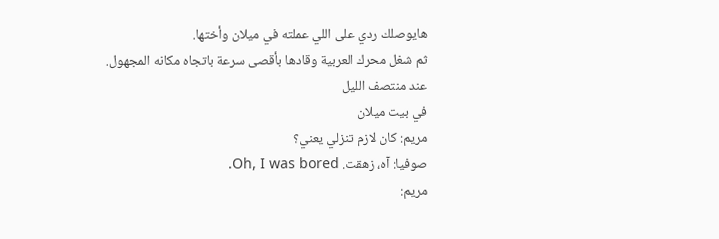هايوصلك ردي على اللي عملته في ميلان وأختها.
ثم شغل محرك العربية وقادها بأقصى سرعة باتجاه مكانه المجهول.
عند منتصف الليل
في بيت ميلان
مريم: كان لازم تنزلي يعني؟
صوفيا: آه، زهقت. Oh, I was bored.
مريم: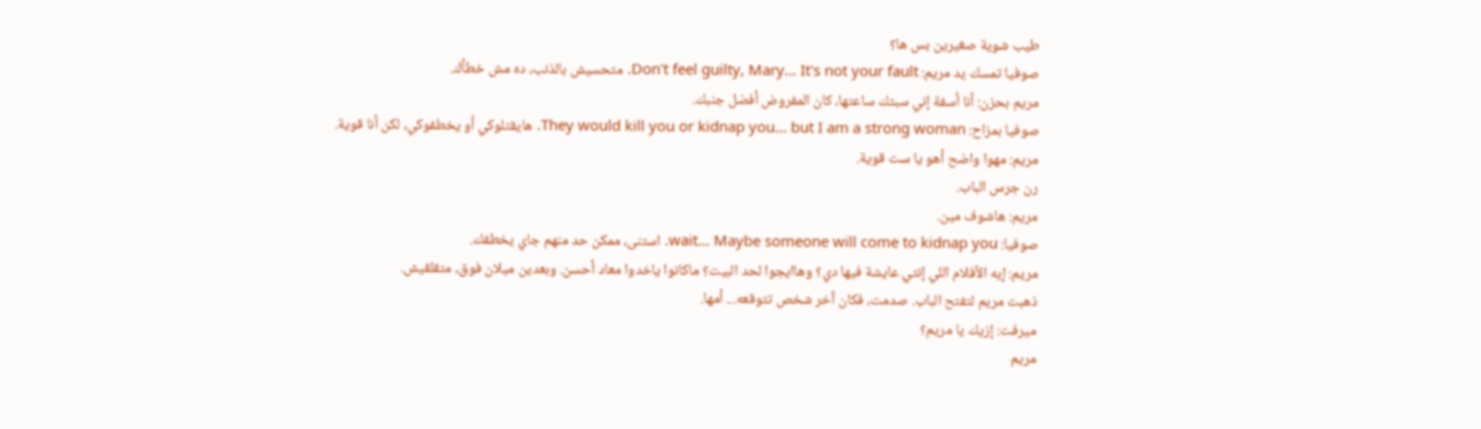طيب شوية صغيرين بس ها؟
صوفيا تمسك يد مريم: Don't feel guilty, Mary... It's not your fault. متحسيش بالذنب، ده مش خطأك.
مريم بحزن: أنا أسفة إني سبتك ساعتها، كان المفروض أفضل جنبك.
صوفيا بمزاح: They would kill you or kidnap you... but I am a strong woman. هايقتلوكي أو يخطفوكي، لكن أنا قوية.
مريم: مهوا واضح أهو يا ست قوية.
رن جرس الباب.
مريم: هاشوف مين.
صوفيا: wait... Maybe someone will come to kidnap you. استنى، ممكن حد منهم جاي يخطفك.
مريم: إيه الأفلام اللي إنتي عايشة فيها دي؟ وهاايجوا لحد البيت؟ ماكانوا ياخدوا معاد أحسن. وبعدين ميلان فوق، متقلقيش.
ذهبت مريم لتفتح الباب. صدمت، فكان آخر شخص تتوقعه... أمها.
ميرفت: إزيك يا مريم؟
مريم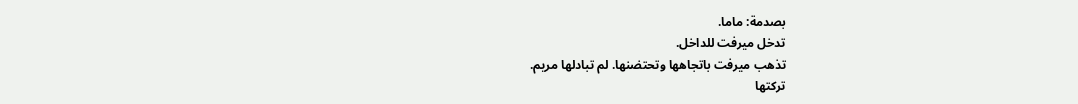بصدمة: ماما.
تدخل ميرفت للداخل.
تذهب ميرفت باتجاهها وتحتضنها. لم تبادلها مريم.
تركتها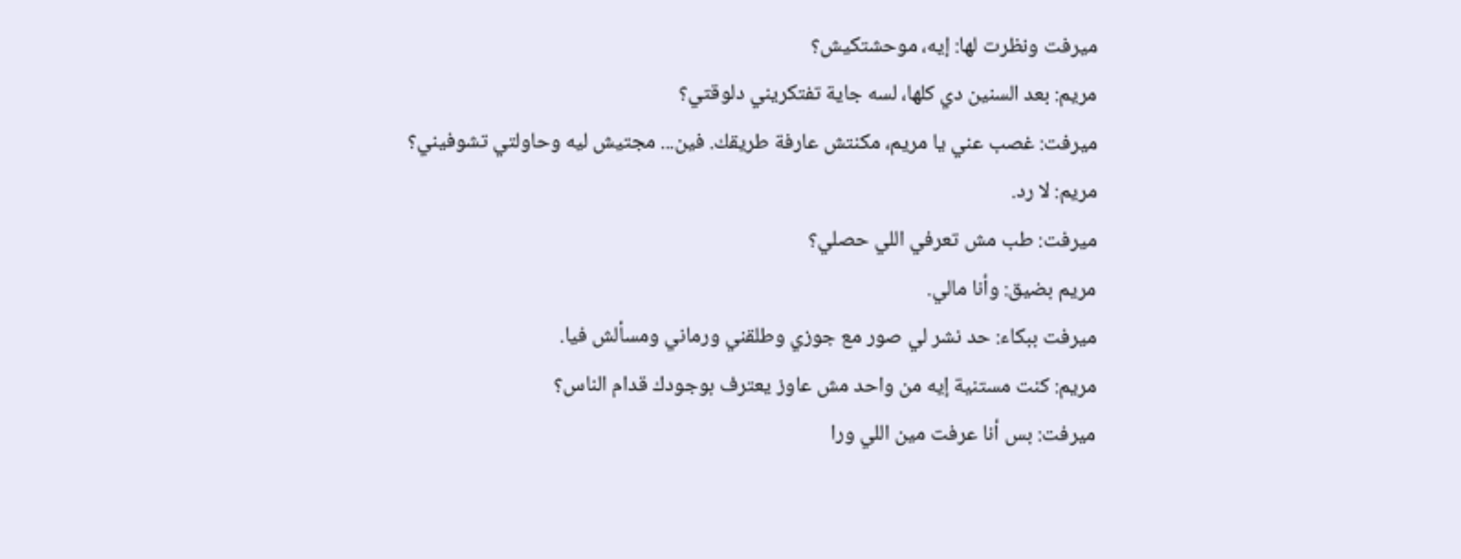ميرفت ونظرت لها: إيه، موحشتكيش؟
مريم: بعد السنين دي كلها، لسه جاية تفتكريني دلوقتي؟
ميرفت: غصب عني يا مريم، مكنتش عارفة طريقك. فين... مجتيش ليه وحاولتي تشوفيني؟
مريم: لا رد.
ميرفت: طب مش تعرفي اللي حصلي؟
مريم بضيق: وأنا مالي.
ميرفت ببكاء: حد نشر لي صور مع جوزي وطلقني ورماني ومسألش فيا.
مريم: كنت مستنية إيه من واحد مش عاوز يعترف بوجودك قدام الناس؟
ميرفت: بس أنا عرفت مين اللي ورا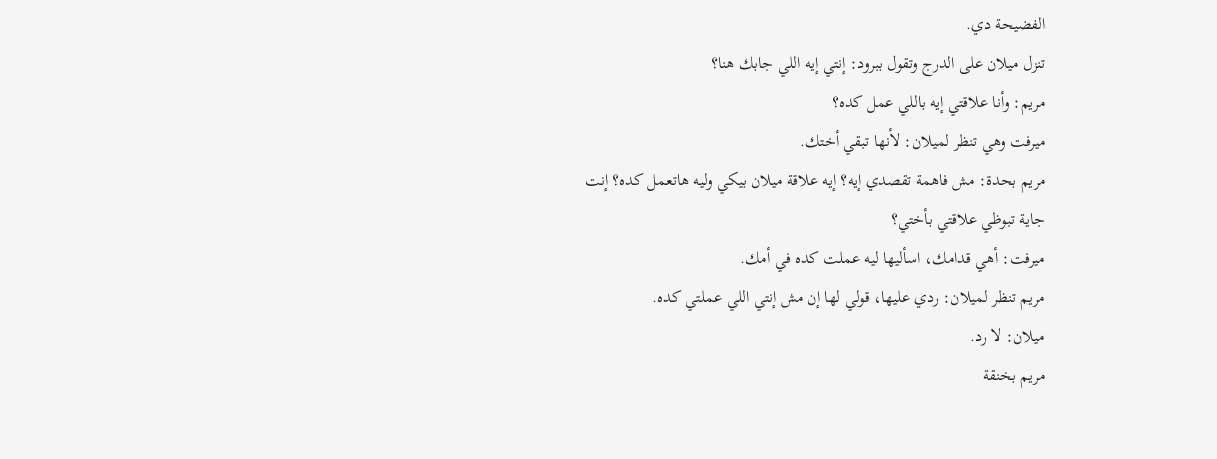الفضيحة دي.
تنزل ميلان على الدرج وتقول ببرود: إنتي إيه اللي جابك هنا؟
مريم: وأنا علاقتي إيه باللي عمل كده؟
ميرفت وهي تنظر لميلان: لأنها تبقي أختك.
مريم بحدة: مش فاهمة تقصدي إيه؟ إيه علاقة ميلان بيكي وليه هاتعمل كده؟ إنت جاية تبوظي علاقتي بأختي؟
ميرفت: أهي قدامك، اسأليها ليه عملت كده في أمك.
مريم تنظر لميلان: ردي عليها، قولي لها إن مش إنتي اللي عملتي كده.
ميلان: لا رد.
مريم بخنقة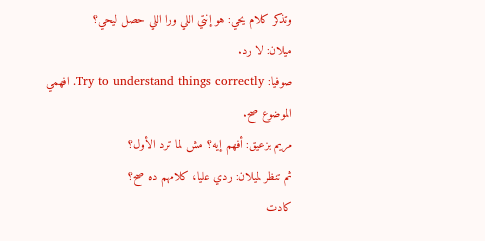وتذكر كلام يحي: هو إنتي اللي ورا اللي حصل ليحي؟
ميلان: لا رد.
صوفيا: Try to understand things correctly. افهمي الموضوع صح.
مريم بزعيق: أفهم إيه؟ مش لما ترد الأول؟
ثم تنظر لميلان: ردي عليا، كلامهم ده صح؟
كادت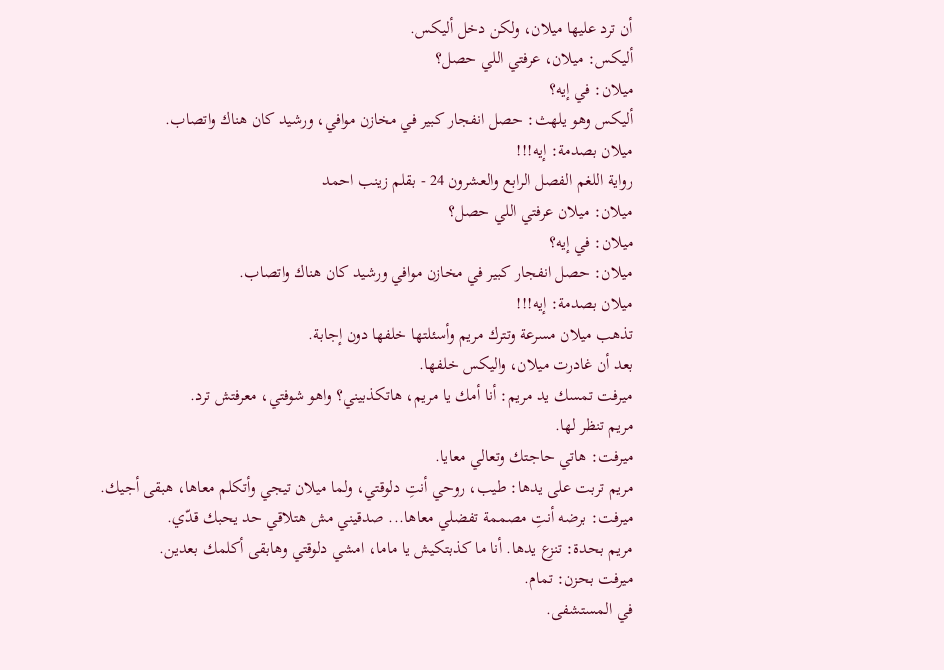أن ترد عليها ميلان، ولكن دخل أليكس.
أليكس: ميلان، عرفتي اللي حصل؟
ميلان: في إيه؟
أليكس وهو يلهث: حصل انفجار كبير في مخازن موافي، ورشيد كان هناك واتصاب.
ميلان بصدمة: إيه!!!
رواية اللغم الفصل الرابع والعشرون 24 - بقلم زينب احمد
ميلان: ميلان عرفتي اللي حصل؟
ميلان: في إيه؟
ميلان: حصل انفجار كبير في مخازن موافي ورشيد كان هناك واتصاب.
ميلان بصدمة: إيه!!!
تذهب ميلان مسرعة وتترك مريم وأسئلتها خلفها دون إجابة.
بعد أن غادرت ميلان، واليكس خلفها.
ميرفت تمسك يد مريم: أنا أمك يا مريم، هاتكذبيني؟ واهو شوفتي، معرفتش ترد.
مريم تنظر لها.
ميرفت: هاتي حاجتك وتعالي معايا.
مريم تربت على يدها: طيب، روحي أنتِ دلوقتي، ولما ميلان تيجي وأتكلم معاها، هبقى أجيك.
ميرفت: برضه أنتِ مصممة تفضلي معاها... صدقيني مش هتلاقي حد يحبك قدّي.
مريم بحدة: تنزع يدها. أنا ما كذبتكيش يا ماما، امشي دلوقتي وهابقى أكلمك بعدين.
ميرفت بحزن: تمام.
في المستشفى.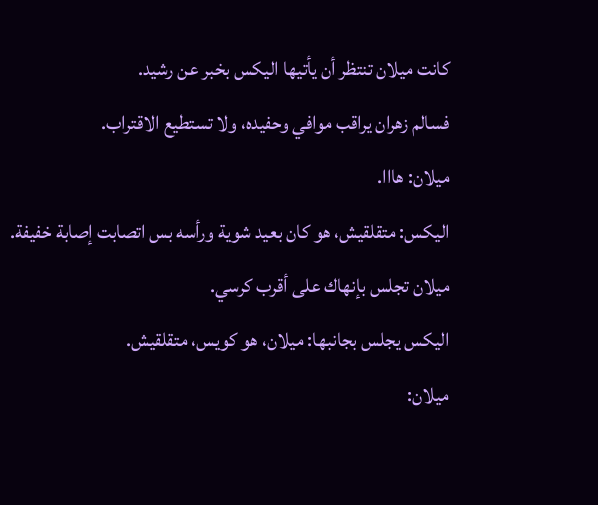كانت ميلان تنتظر أن يأتيها اليكس بخبر عن رشيد.
فسالم زهران يراقب موافي وحفيده، ولا تستطيع الاقتراب.
ميلان: هااا.
اليكس: متقلقيش، هو كان بعيد شوية ورأسه بس اتصابت إصابة خفيفة.
ميلان تجلس بإنهاك على أقرب كرسي.
اليكس يجلس بجانبها: ميلان، هو كويس، متقلقيش.
ميلان: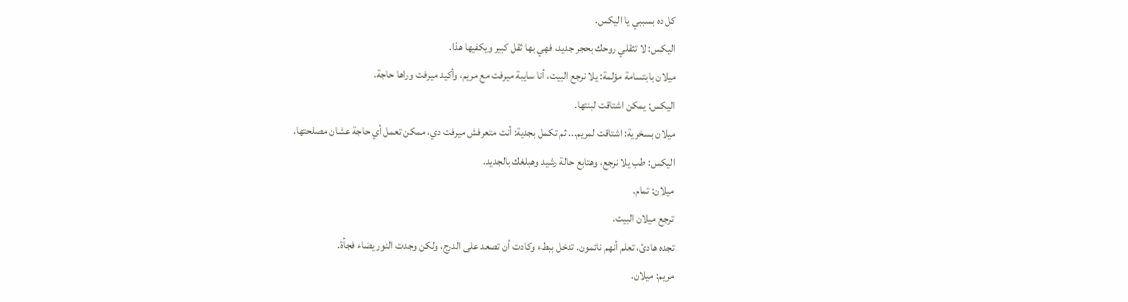كل ده بسببي يا اليكس.
اليكس: لا تثقلي روحك بحجر جديد، فهي بها ثقل كبير ويكفيها هذا.
ميلان بابتسامة مؤلمة: يلا نرجع البيت، أنا سايبة ميرفت مع مريم، وأكيد ميرفت وراها حاجة.
اليكس: يمكن اشتاقت لبنتها.
ميلان بسخرية: اشتاقت لمريم... ثم تكمل بجدية: أنت متعرفش ميرفت دي، ممكن تعمل أي حاجة عشان مصلحتها.
اليكس: طب يلا نرجع، وهتابع حالة رشيد وهبلغك بالجديد.
ميلان: تمام.
ترجع ميلان البيت.
تجده هادئ، تعلم أنهم نائمون. تدخل ببطء وكادت أن تصعد على الدرج، ولكن وجدت النور يضاء فجأة.
مريم: ميلان.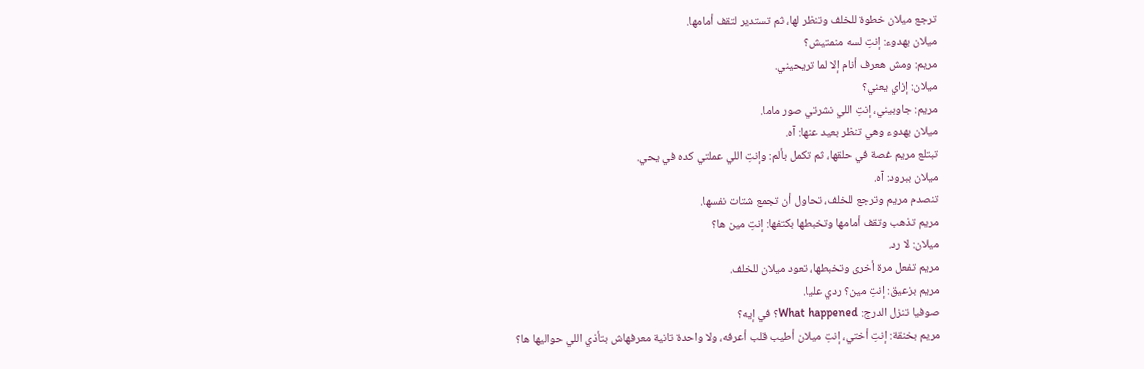ترجع ميلان خطوة للخلف وتنظر لها، ثم تستدير لتقف أمامها.
ميلان بهدوء: إنتِ لسه منمتيش؟
مريم: ومش هعرف أنام إلا لما تريحيني.
ميلان: إزاي يعني؟
مريم: جاوبيني، إنتِ اللي نشرتي صور ماما.
ميلان بهدوء وهي تنظر بعيد عنها: آه.
تبتلع مريم غصة في حلقها، ثم تكمل بألم: وإنتِ اللي عملتي كده في يحي.
ميلان ببرود: آه.
تنصدم مريم وترجع للخلف، تحاول أن تجمع شتات نفسها.
مريم تذهب وتقف أمامها وتخبطها بكتفها: إنتِ مين ها؟
ميلان: لا رد.
مريم تفعل مرة أخرى وتخبطها، تعود ميلان للخلف.
مريم بزعيق: إنتِ مين؟ ردي عليا.
صوفيا تنزل الدرج: What happened؟ في إيه؟
مريم بخنقة: إنتِ أختي، إنتِ ميلان أطيب قلب أعرفه، ولا واحدة تانية معرفهاش بتأذي اللي حواليها ها؟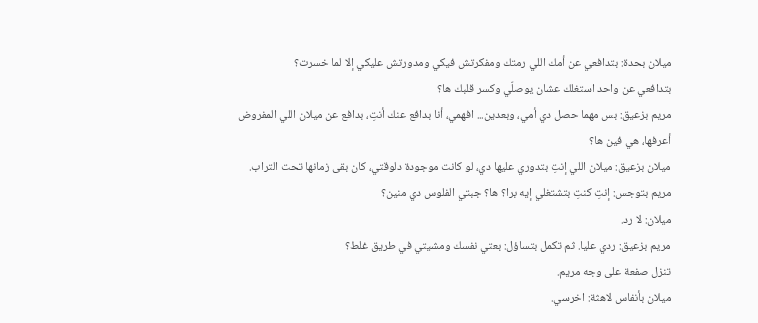ميلان بحدة: بتدافعي عن أمك اللي رمتك ومفكرتش فيكي ومدورتش عليكي إلا لما خسرت؟
بتدافعي عن واحد استغلك عشان يوصلّي وكسر قلبك ها؟
مريم بزعيق: بس مهما حصل دي أمي، وبعدين... افهمي، أنا بدافع عنك أنتِ، بدافع عن ميلان اللي المفروض أعرفها، هي فين ها؟
ميلان بزعيق: ميلان اللي إنتِ بتدوري عليها دي، لو كانت موجودة دلوقتي، كان بقى زمانها تحت التراب.
مريم بتوجس: إنتِ كنتِ بتشتغلي إيه برا؟ ها؟ جبتي الفلوس دي منين؟
ميلان: لا رد.
مريم بزعيق: ردي عليا. ثم تكمل بتساؤل: بعتي نفسك ومشيتي في طريق غلط؟
تنزل صفعة على وجه مريم.
ميلان بأنفاس لاهثة: اخرسي.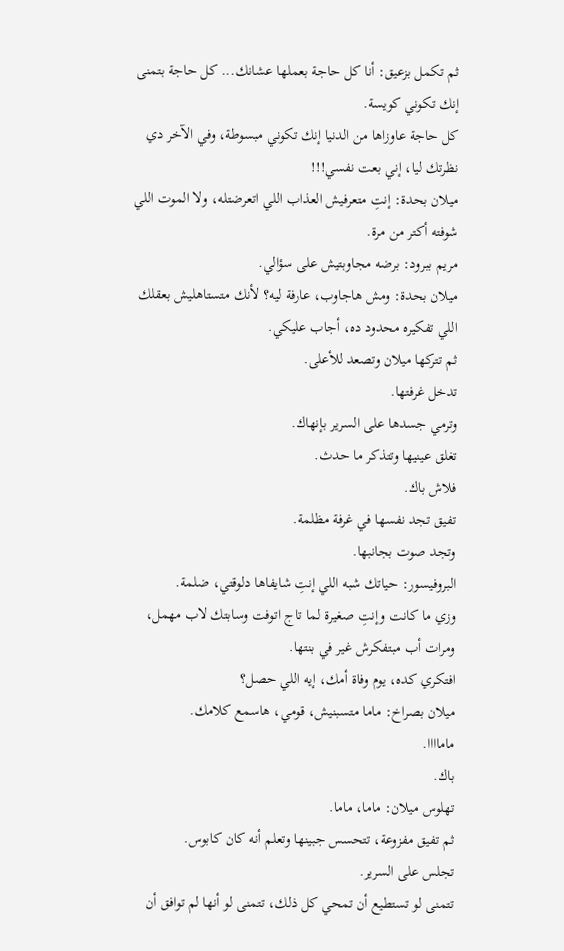ثم تكمل بزعيق: أنا كل حاجة بعملها عشانك... كل حاجة بتمنى إنك تكوني كويسة.
كل حاجة عاوزاها من الدنيا إنك تكوني مبسوطة، وفي الآخر دي نظرتك ليا، إني بعت نفسي!!!
ميلان بحدة: إنتِ متعرفيش العذاب اللي اتعرضتله، ولا الموت اللي شوفته أكتر من مرة.
مريم ببرود: برضه مجاوبتيش على سؤالي.
ميلان بحدة: ومش هاجاوب، عارفة ليه؟ لأنك متستاهليش بعقلك اللي تفكيره محدود ده، أجاب عليكي.
ثم تتركها ميلان وتصعد للأعلى.
تدخل غرفتها.
وترمي جسدها على السرير بإنهاك.
تغلق عينيها وتتذكر ما حدث.
فلاش باك.
تفيق تجد نفسها في غرفة مظلمة.
وتجد صوت بجانبها.
البروفيسور: حياتك شبه اللي إنتِ شايفاها دلوقتي، ضلمة.
وزي ما كانت وإنتِ صغيرة لما تاج اتوفت وسابتك لاب مهمل، ومرات أب مبتفكرش غير في بنتها.
افتكري كده، يوم وفاة أمك، إيه اللي حصل؟
ميلان بصراخ: ماما متسبنيش، قومي، هاسمع كلامك.
ماماااا.
باك.
تهلوس ميلان: ماما، ماما.
ثم تفيق مفزوعة، تتحسس جبينها وتعلم أنه كان كابوس.
تجلس على السرير.
تتمنى لو تستطيع أن تمحي كل ذلك، تتمنى لو أنها لم توافق أن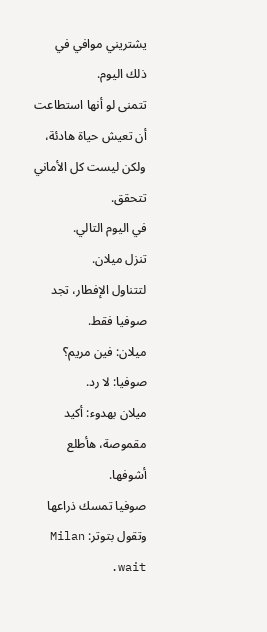يشتريني موافي في ذلك اليوم.
تتمنى لو أنها استطاعت أن تعيش حياة هادئة، ولكن ليست كل الأماني تتحقق.
في اليوم التالي.
تنزل ميلان.
لتتناول الإفطار، تجد صوفيا فقط.
ميلان: فين مريم؟
صوفيا: لا رد.
ميلان بهدوء: أكيد مقموصة، هأطلع أشوفها.
صوفيا تمسك ذراعها وتقول بتوتر: Milan wait.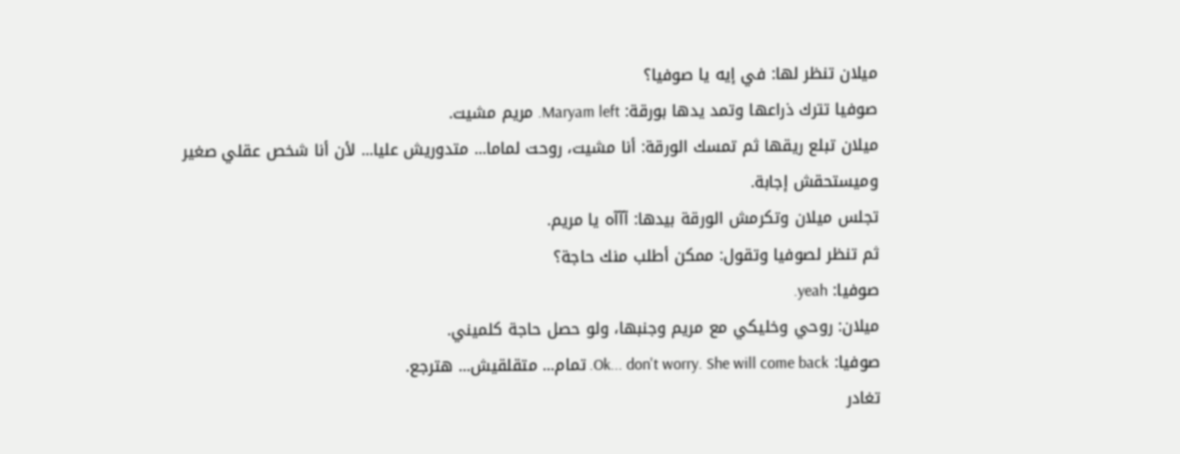ميلان تنظر لها: في إيه يا صوفيا؟
صوفيا تترك ذراعها وتمد يدها بورقة: Maryam left. مريم مشيت.
ميلان تبلع ريقها ثم تمسك الورقة: أنا مشيت، روحت لماما... متدوريش عليا... لأن أنا شخص عقلي صغير وميستحقش إجابة.
تجلس ميلان وتكرمش الورقة بيدها: آآآه يا مريم.
ثم تنظر لصوفيا وتقول: ممكن أطلب منك حاجة؟
صوفيا: yeah.
ميلان: روحي وخليكي مع مريم وجنبها، ولو حصل حاجة كلميني.
صوفيا: Ok... don't worry. She will come back. تمام... متقلقيش... هترجع.
تغادر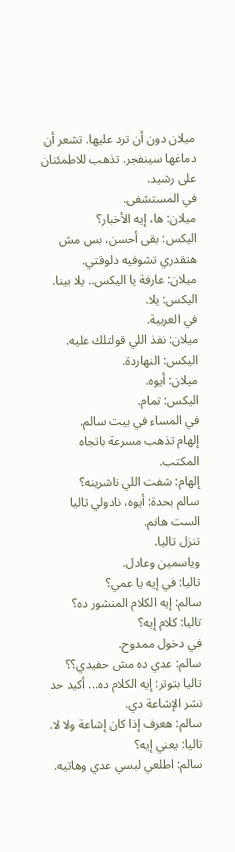ميلان دون أن ترد عليها. تشعر أن دماغها سينفجر. تذهب للاطمئنان على رشيد.
في المستشفى.
ميلان: ها، إيه الأخبار؟
اليكس: بقى أحسن، بس مش هتقدري تشوفيه دلوقتي.
ميلان: عارفة يا اليكس.. يلا بينا.
اليكس: يلا.
في العربية.
ميلان: نفذ اللي قولتلك عليه.
اليكس: النهاردة.
ميلان: أيوه.
اليكس: تمام.
في المساء في بيت سالم.
إلهام تذهب مسرعة باتجاه المكتب.
إلهام: شفت اللي ناشرينه؟
سالم بحدة: أيوه، نادولي تاليا الست هانم.
تنزل تاليا.
وياسمين وعادل.
تاليا: في إيه يا عمي؟
سالم: إيه الكلام المنشور ده؟
تاليا: كلام إيه؟
في دخول ممدوح.
سالم: عدي ده مش حفيدي؟؟
تاليا بتوتر: إيه الكلام ده... أكيد حد نشر الإشاعة دي.
سالم: هعرف إذا كان إشاعة ولا لا.
تاليا: يعني إيه؟
سالم: اطلعي لبسي عدي وهاتيه.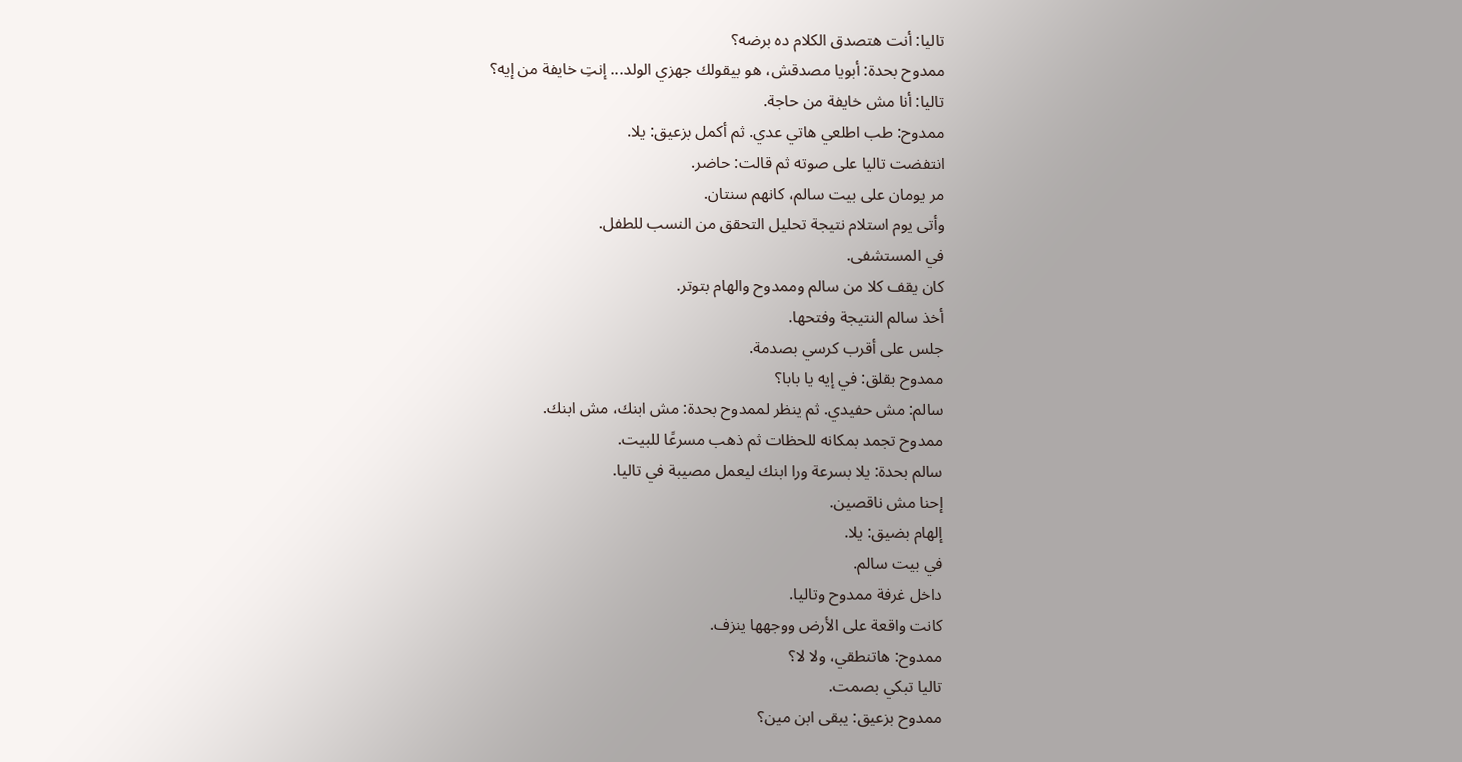تاليا: أنت هتصدق الكلام ده برضه؟
ممدوح بحدة: أبويا مصدقش، هو بيقولك جهزي الولد... إنتِ خايفة من إيه؟
تاليا: أنا مش خايفة من حاجة.
ممدوح: طب اطلعي هاتي عدي. ثم أكمل بزعيق: يلا.
انتفضت تاليا على صوته ثم قالت: حاضر.
مر يومان على بيت سالم، كانهم سنتان.
وأتى يوم استلام نتيجة تحليل التحقق من النسب للطفل.
في المستشفى.
كان يقف كلا من سالم وممدوح والهام بتوتر.
أخذ سالم النتيجة وفتحها.
جلس على أقرب كرسي بصدمة.
ممدوح بقلق: في إيه يا بابا؟
سالم: مش حفيدي. ثم ينظر لممدوح بحدة: مش ابنك، مش ابنك.
ممدوح تجمد بمكانه للحظات ثم ذهب مسرعًا للبيت.
سالم بحدة: يلا بسرعة ورا ابنك ليعمل مصيبة في تاليا.
إحنا مش ناقصين.
إلهام بضيق: يلا.
في بيت سالم.
داخل غرفة ممدوح وتاليا.
كانت واقعة على الأرض ووجهها ينزف.
ممدوح: هاتنطقي، ولا لا؟
تاليا تبكي بصمت.
ممدوح بزعيق: يبقى ابن مين؟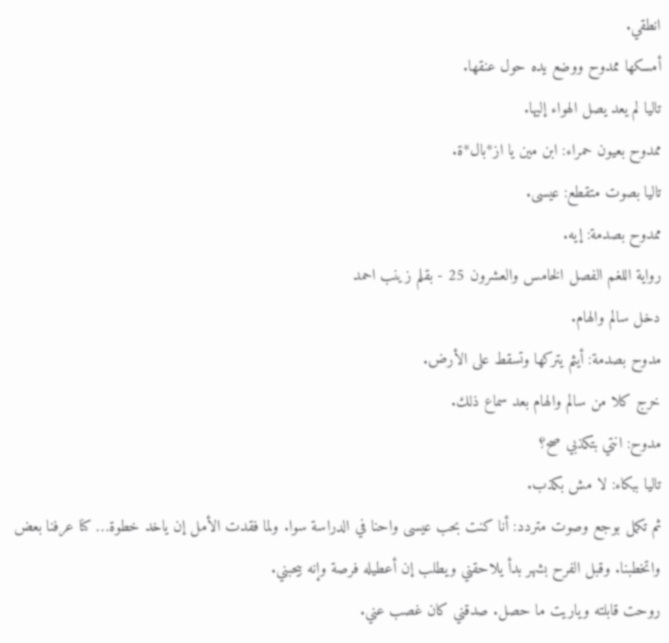انطقي.
أمسكها ممدوح ووضع يده حول عنقها.
تاليا لم يعد يصل الهواء إليها.
ممدوح بعيون حمراء: ابن مين يا از*بال*ة.
تاليا بصوت متقطع: عيسى.
ممدوح بصدمة: إيه.
رواية اللغم الفصل الخامس والعشرون 25 - بقلم زينب احمد
دخل سالم والهام.
مدوح بصدمة: أيثم يتركها وتسقط على الأرض.
خرج كلا من سالم والهام بعد سماع ذلك.
مدوح: انتي بتكذبي صح؟
تاليا ببكاء: لا مش بكذب.
ثم تكمل بوجع وصوت متردد: أنا كنت بحب عيسى واحنا في الدراسة سوا. ولما فقدت الأمل إن ياخد خطوة… كنا عرفنا بعض واتخطبنا. وقبل الفرح بشهر بدأ يلاحقني ويطلب إن أعطيله فرصة وإنه بيحبني.
روحت قابلته وياريت ما حصل. صدقني كان غصب عني.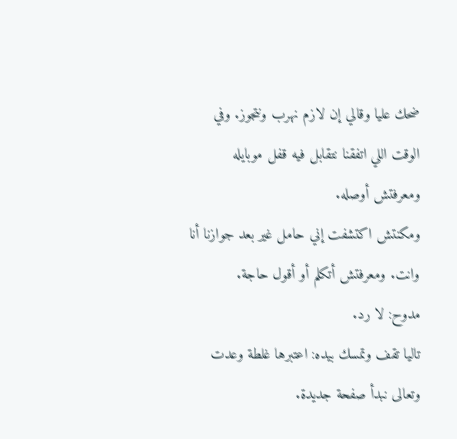ضحك عليا وقالي إن لازم نهرب ونتجوز. وفي الوقت اللي اتفقنا نتقابل فيه قفل موبايله ومعرفتش أوصله.
ومكنتش اكتشفت إني حامل غير بعد جوازنا أنا وانت. ومعرفتش أتكلم أو أقول حاجة.
مدوح: لا رد.
تاليا تقف وتمسك بيده: اعتبرها غلطة وعدت وتعالى نبدأ صفحة جديدة.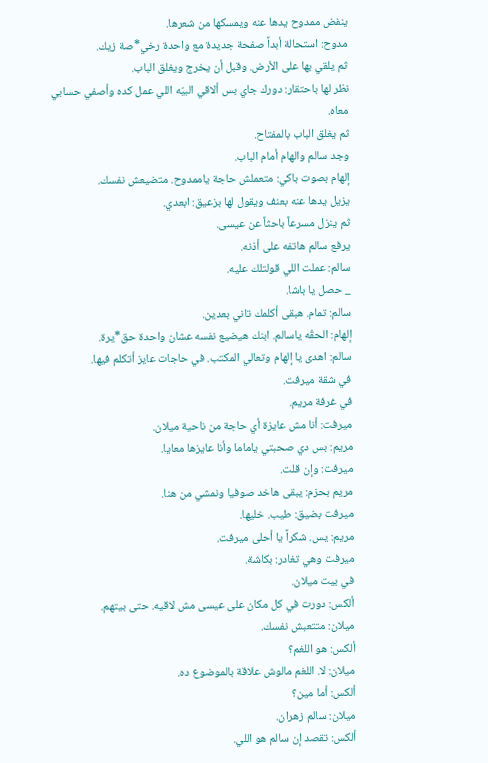ينفض ممدوح يدها عنه ويمسكها من شعرها.
مدوح: استحالة أبداً صفحة جديدة مع واحدة رخي*صة زيك.
ثم يلقي بها على الأرض. وقبل أن يخرج ويغلق الباب.
نظر لها باحتقار: دورك جاي بس ألاقي البيّه اللي عمل كده وأصفي حسابي معاه.
ثم يغلق الباب بالمفتاح.
وجد سالم والهام أمام الباب.
إلهام بصوت باكي: متعملش حاجة ياممدوح. متضيعش نفسك.
يزيل يدها عنه بعنف ويقول لها بزعيق: ابعدي.
ثم ينزل مسرعاً باحثاً عن عيسى.
يرفع سالم هاتفه على أذنه.
سالم: عملت اللي قولتلك عليه.
_ حصل يا باشا.
سالم: تمام. هبقى أكلمك تاني بعدين.
إلهام: الحقُه ياسالم. ابنك هيضيع نفسه عشان واحدة حق*يرة.
سالم: اهدى يا إلهام وتعالي المكتب. في حاجات عايز أتكلم فيها.
في شقة ميرفت.
في غرفة مريم.
ميرفت: أنا مش عايزة أي حاجة من ناحية ميلان.
مريم: بس دي صحبتي ياماما وأنا عايزها معايا.
ميرفت: وإن قلت.
مريم بحزم: يبقى هاخد صوفيا ونمشي من هنا.
ميرفت بضيق: طيب. خليها.
مريم: يس. شكراً يا أحلى ميرفت.
ميرفت وهي تغادر: بكاشة.
في بيت ميلان.
ألكس: دورت في كل مكان على عيسى مش لاقيه. حتى بيتهم.
ميلان: متتعبش نفسك.
ألكس: هو اللغم؟
ميلان: لا. اللغم مالوش علاقة بالموضوع ده.
ألكس: أما مين؟
ميلان: سالم زهران.
ألكس: تقصد إن سالم هو اللي.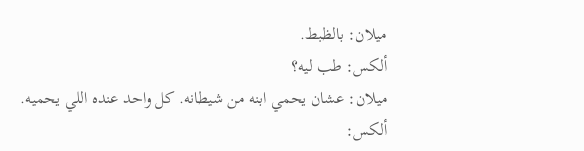ميلان: بالظبط.
ألكس: طب ليه؟
ميلان: عشان يحمي ابنه من شيطانه. كل واحد عنده اللي يحميه.
ألكس: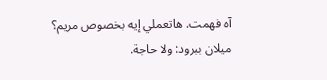آه فهمت. هاتعملي إيه بخصوص مريم؟
ميلان ببرود: ولا حاجة.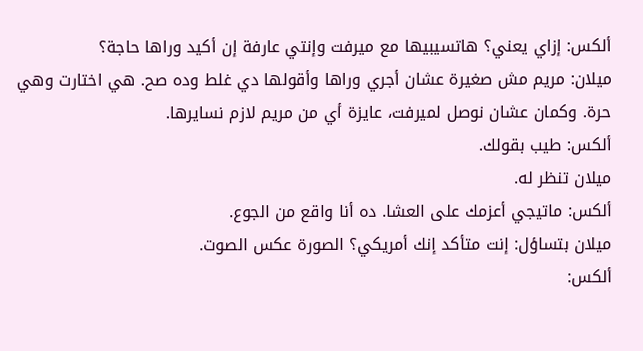ألكس: إزاي يعني؟ هاتسيبيها مع ميرفت وإنتي عارفة إن أكيد وراها حاجة؟
ميلان: مريم مش صغيرة عشان أجري وراها وأقولها دي غلط وده صح. هي اختارت وهي حرة. وكمان عشان نوصل لميرفت، عايزة أي من مريم لازم نسايرها.
ألكس: طيب بقولك.
ميلان تنظر له.
ألكس: ماتيجي أعزمك على العشا. ده أنا واقع من الجوع.
ميلان بتساؤل: إنت متأكد إنك أمريكي؟ الصورة عكس الصوت.
ألكس: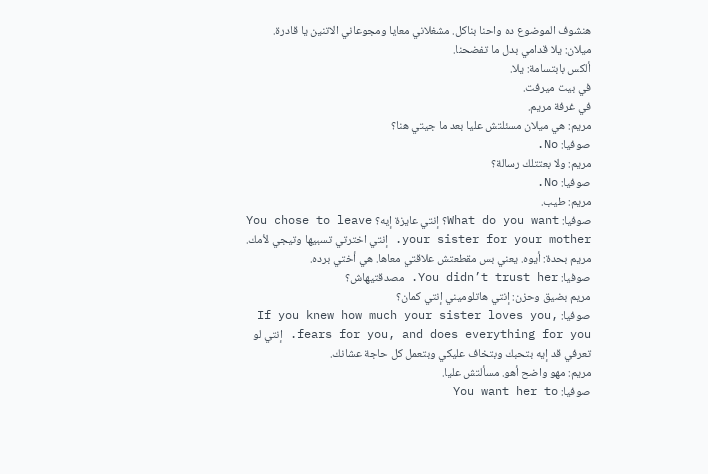هنشوف الموضوع ده واحنا بناكل. مشغلاني معايا ومجوعاني الاتنين يا قادرة.
ميلان: يلا قدامي بدل ما تفضحنا.
ألكس بابتسامة: يلا.
في بيت ميرفت.
في غرفة مريم.
مريم: هي ميلان مسئلتش عليا بعد ما جيتي هنا؟
صوفيا: No.
مريم: ولا بعتتلك رسالة؟
صوفيا: No.
مريم: طيب.
صوفيا: What do you want؟ إنتي عايزة إيه؟ You chose to leave your sister for your mother. إنتي اخترتي تسبيها وتيجي لأمك.
مريم بحدة: أيوه. يعني بس مقطعتش علاقتي معاها. هي أختي برده.
صوفيا: You didn’t trust her. مصدقتيهاش؟
مريم بضيق وحزن: إنتي هاتلوميني إنتي كمان؟
صوفيا: If you knew how much your sister loves you, fears for you, and does everything for you. إنتي لو تعرفي قد إيه بتحبك وبتخاف عليكي وبتعمل كل حاجة عشانك.
مريم: مهو واضح أهو. مسألتش عليا.
صوفيا: You want her to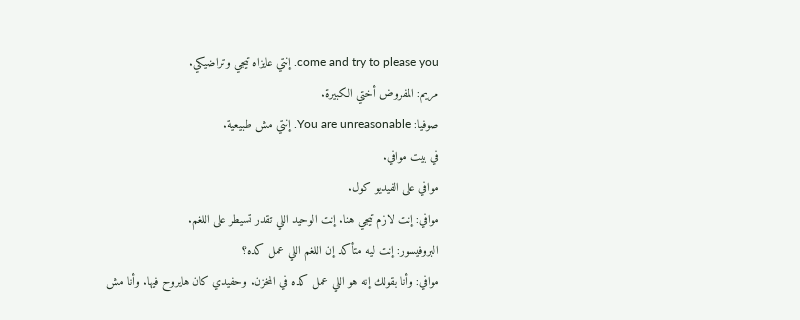come and try to please you. إنتي عايزاه تيجي وتراضيكي.
مريم: المفروض أختي الكبيرة.
صوفيا: You are unreasonable. إنتي مش طبيعية.
في بيت موافي.
موافي على الفيديو كول.
موافي: إنت لازم تيجي هنا. إنت الوحيد اللي تقدر تسيطر على اللغم.
البروفيسور: إنت ليه متأكد إن اللغم اللي عمل كده؟
موافي: وأنا بقولك إنه هو اللي عمل كده في المخزن. وحفيدي كان هايروح فيها. وأنا مش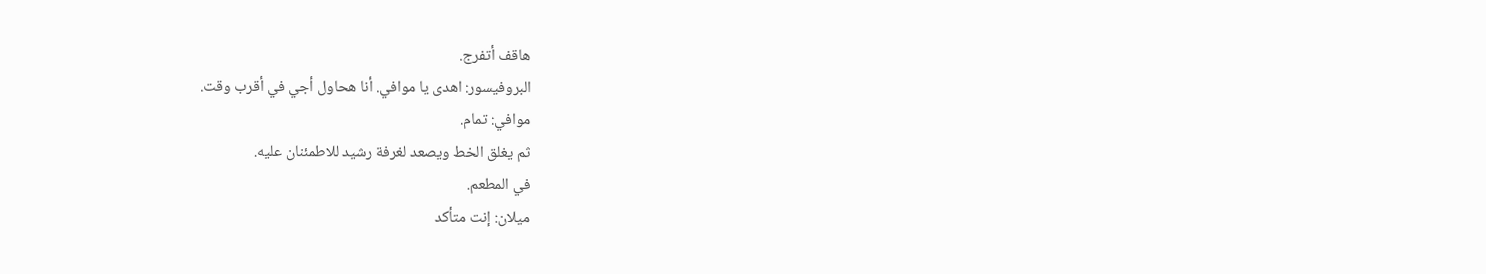هاقف أتفرج.
البروفيسور: اهدى يا موافي. أنا هحاول أجي في أقرب وقت.
موافي: تمام.
ثم يغلق الخط ويصعد لغرفة رشيد للاطمئنان عليه.
في المطعم.
ميلان: إنت متأكد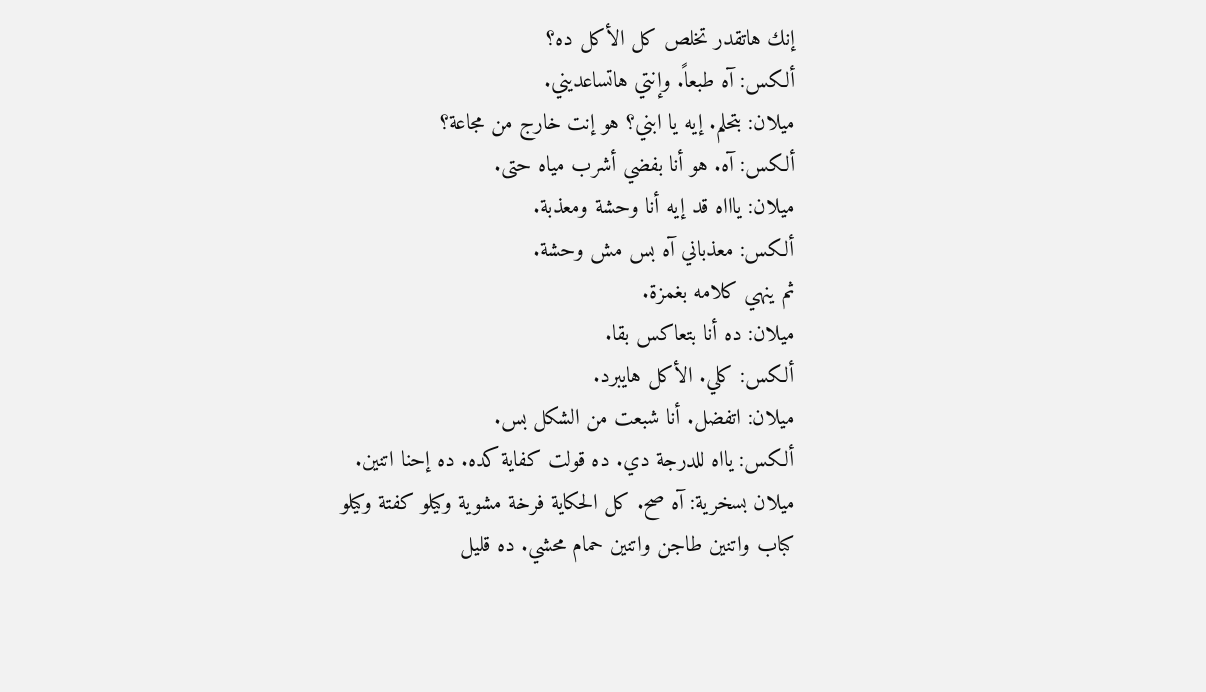إنك هاتقدر تخلص كل الأكل ده؟
ألكس: آه طبعاً. وإنتي هاتساعديني.
ميلان: بتحلم. إيه يا ابني؟ هو إنت خارج من مجاعة؟
ألكس: آه. هو أنا بفضي أشرب مياه حتى.
ميلان: ياااه قد إيه أنا وحشة ومعذبة.
ألكس: معذباني آه بس مش وحشة.
ثم ينهي كلامه بغمزة.
ميلان: ده أنا بتعاكس بقا.
ألكس: كلي. الأكل هايبرد.
ميلان: اتفضل. أنا شبعت من الشكل بس.
ألكس: يااه للدرجة دي. ده قولت كفاية كده. ده إحنا اتنين.
ميلان بسخرية: آه صح. كل الحكاية فرخة مشوية وكيلو كفتة وكيلو كباب واتنين طاجن واتنين حمام محشي. ده قليل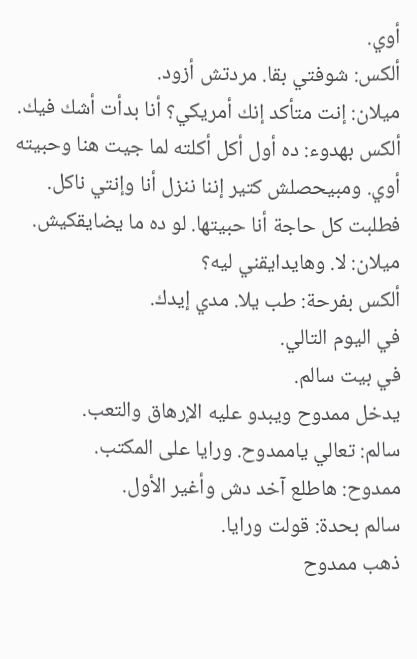أوي.
ألكس: شوفتي بقا. مردتش أزود.
ميلان: إنت متأكد إنك أمريكي؟ أنا بدأت أشك فيك.
ألكس بهدوء: ده أول أكل أكلته لما جيت هنا وحبيته أوي. ومبيحصلش كتير إننا ننزل أنا وإنتي ناكل. فطلبت كل حاجة أنا حبيتها. لو ده ما يضايقكيش.
ميلان: لا. وهايدايقني ليه؟
ألكس بفرحة: طب يلا. مدي إيدك.
في اليوم التالي.
في بيت سالم.
يدخل ممدوح ويبدو عليه الإرهاق والتعب.
سالم: تعالي ياممدوح. ورايا على المكتب.
ممدوح: هاطلع آخد دش وأغير الأول.
سالم بحدة: قولت ورايا.
ذهب ممدوح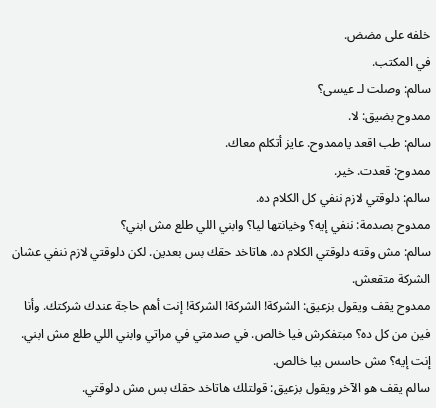خلفه على مضض.
في المكتب.
سالم: وصلت لـ عيسى؟
ممدوح بضيق: لا.
سالم: طب اقعد ياممدوح. عايز أتكلم معاك.
ممدوح: قعدت. خير.
سالم: دلوقتي لازم ننفي كل الكلام ده.
ممدوح بصدمة: ننفي إيه؟ وخيانتها ليا؟ وابني اللي طلع مش ابني؟
سالم: مش وقته دلوقتي الكلام ده. هاتاخد حقك بس بعدين. لكن دلوقتي لازم ننفي عشان الشركة متقعش.
ممدوح يقف ويقول بزعيق: الشركة! الشركة! الشركة! إنت أهم حاجة عندك شركتك. وأنا فين من كل ده؟ مبتفكرش فيا خالص. في صدمتي في مراتي وابني اللي طلع مش ابني. إنت إيه؟ مش حاسس بيا خالص.
سالم يقف هو الآخر ويقول بزعيق: قولتلك هاتاخد حقك بس مش دلوقتي.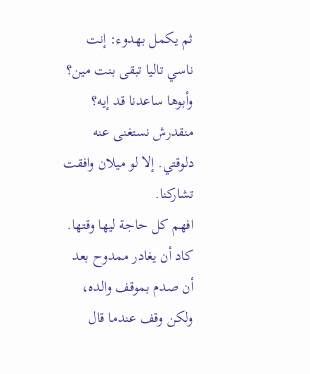ثم يكمل بهدوء: إنت ناسي تاليا تبقى بنت مين؟ وأبوها ساعدنا قد إيه؟ منقدرش نستغنى عنه دلوقتي. إلا لو ميلان وافقت تشاركنا.
افهم كل حاجة ليها وقتها.
كاد أن يغادر ممدوح بعد أن صدم بموقف والده، ولكن وقف عندما قال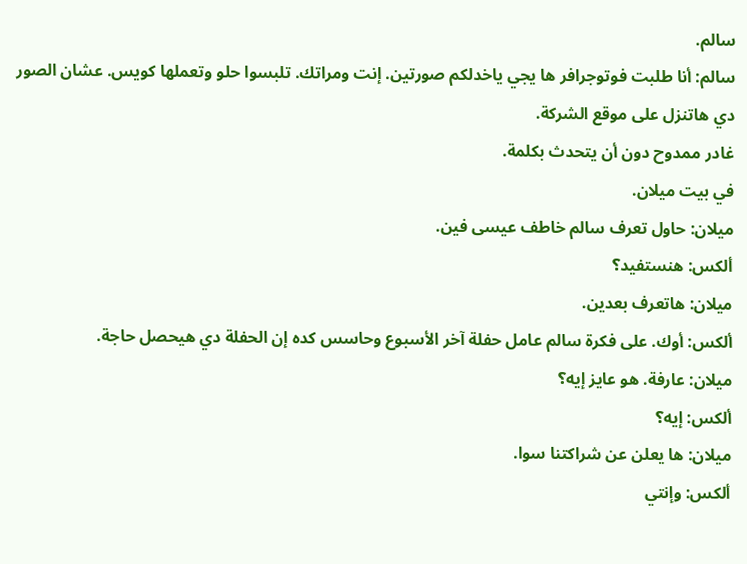سالم.
سالم: أنا طلبت فوتوجرافر ها يجي ياخدلكم صورتين. إنت ومراتك. تلبسوا حلو وتعملها كويس. عشان الصور دي هاتنزل على موقع الشركة.
غادر ممدوح دون أن يتحدث بكلمة.
في بيت ميلان.
ميلان: حاول تعرف سالم خاطف عيسى فين.
ألكس: هنستفيد؟
ميلان: هاتعرف بعدين.
ألكس: أوك. على فكرة سالم عامل حفلة آخر الأسبوع وحاسس كده إن الحفلة دي هيحصل حاجة.
ميلان: عارفة. هو عايز إيه؟
ألكس: إيه؟
ميلان: ها يعلن عن شراكتنا سوا.
ألكس: وإنتي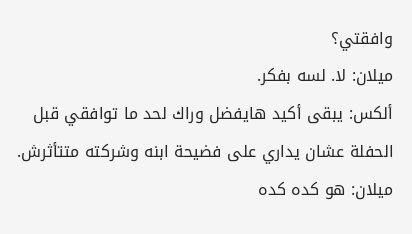وافقتي؟
ميلان: لا. لسه بفكر.
ألكس: يبقى أكيد هايفضل وراك لحد ما توافقي قبل الحفلة عشان يداري على فضيحة ابنه وشركته متتأثرش.
ميلان: هو كده كده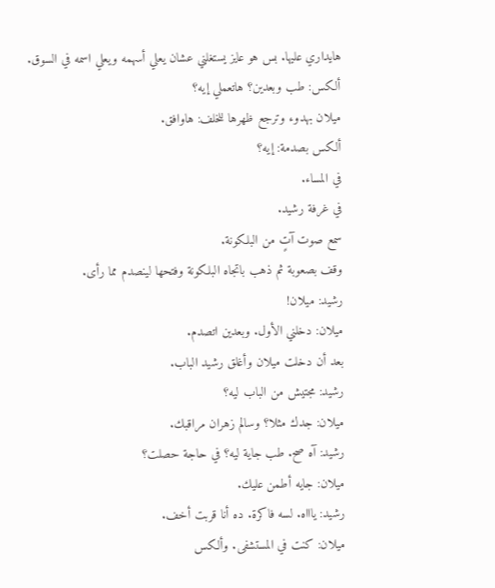هايداري عليها. بس هو عايز يستغلني عشان يعلي أسهمه ويعلي اسمه في السوق.
ألكس: طب وبعدين؟ هاتعملي إيه؟
ميلان بهدوء وترجع ظهرها للخلف: هاوافق.
ألكس بصدمة: إيه؟
في المساء.
في غرفة رشيد.
سمع صوت آتٍ من البلكونة.
وقف بصعوبة ثم ذهب باتجاه البلكونة وفتحها لينصدم مما رأى.
رشيد: ميلان!
ميلان: دخلني الأول. وبعدين اتصدم.
بعد أن دخلت ميلان وأغلق رشيد الباب.
رشيد: مجتيش من الباب ليه؟
ميلان: جدك مثلا؟ وسالم زهران مراقبك.
رشيد: آه صح. طب جاية ليه؟ في حاجة حصلت؟
ميلان: جايه أطمن عليك.
رشيد: ياااه. لسه فاكرة. ده أنا قربت أخف.
ميلان: كنت في المستشفى. وألكس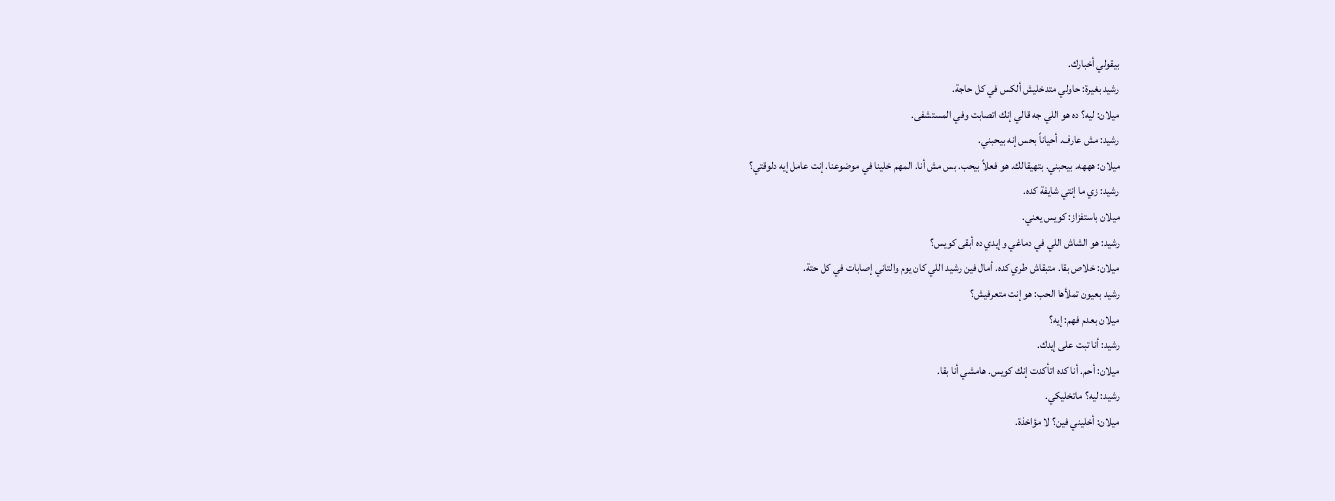بيقولي أخبارك.
رشيد بغيرة: حاولي متدخليش ألكس في كل حاجة.
ميلان: ليه؟ ده هو اللي جه قالي إنك اتصابت وفي المستشفى.
رشيد: مش عارف. أحياناً بحس إنه بيحبني.
ميلان: هههه. بيحبني. بتهيقالك. هو فعلاً بيحب. بس مش أنا. المهم خلينا في موضوعنا. إنت عامل إيه دلوقتي؟
رشيد: زي ما إنتي شايفة كده.
ميلان باستفزاز: كويس يعني.
رشيد: هو الشاش اللي في دماغي وإيدي ده أبقى كويس؟
ميلان: خلاص بقا. متبقاش طري كده. أمال فين رشيد اللي كان يوم والتاني إصابات في كل حتة.
رشيد بعيون تملأها الحب: هو إنت متعرفيش؟
ميلان بعدم فهم: إيه؟
رشيد: أنا تبت على إيدك.
ميلان: أحم. أنا كده اتأكدت إنك كويس. هامشي أنا بقا.
رشيد: ليه؟ ماتخليكي.
ميلان: أخليني فين؟ لا مؤاخذة.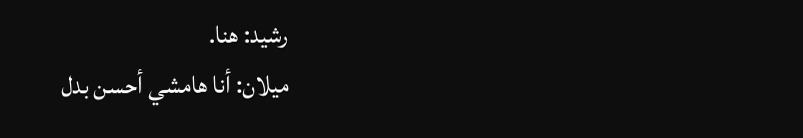رشيد: هنا.
ميلان: أنا هامشي أحسن بدل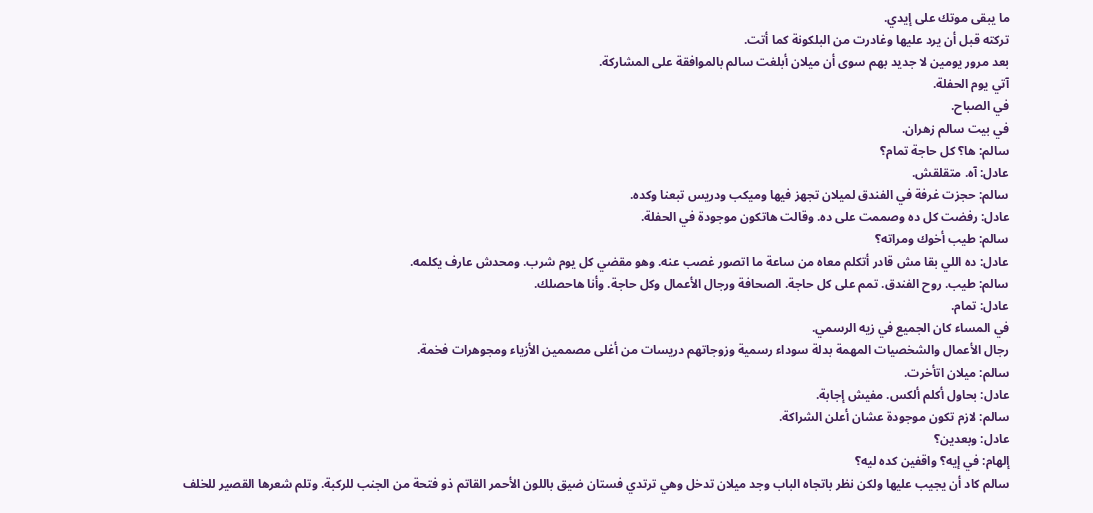ما يبقى موتك على إيدي.
تركته قبل أن يرد عليها وغادرت من البلكونة كما أتت.
بعد مرور يومين لا جديد بهم سوى أن ميلان أبلغت سالم بالموافقة على المشاركة.
آتي يوم الحفلة.
في الصباح.
في بيت سالم زهران.
سالم: ها؟ كل حاجة تمام؟
عادل: آه. متقلقش.
سالم: حجزت غرفة في الفندق لميلان تجهز فيها وميكب ودريس تبعنا وكده.
عادل: رفضت كل ده وصممت على ده. وقالت هاتكون موجودة في الحفلة.
سالم: طيب أخوك ومراته؟
عادل: ده اللي بقا مش قادر أتكلم معاه من ساعة ما اتصور غصب عنه. وهو مقضي كل يوم شرب. ومحدش عارف يكلمه.
سالم: طيب. روح الفندق. تمم على كل حاجة. الصحافة ورجال الأعمال وكل حاجة. وأنا هاحصلك.
عادل: تمام.
في المساء كان الجميع في زيه الرسمي.
رجال الأعمال والشخصيات المهمة بدلة سوداء رسمية وزوجاتهم دريسات من أغلى مصممين الأزياء ومجوهرات فخمة.
سالم: ميلان اتأخرت.
عادل: بحاول أكلم ألكس. مفيش إجابة.
سالم: لازم تكون موجودة عشان أعلن الشراكة.
عادل: وبعدين؟
إلهام: في إيه؟ واقفين كده ليه؟
سالم كاد أن يجيب عليها ولكن نظر باتجاه الباب وجد ميلان تدخل وهي ترتدي فستان ضيق باللون الأحمر القاتم ذو فتحة من الجنب للركبة. وتلم شعرها القصير للخلف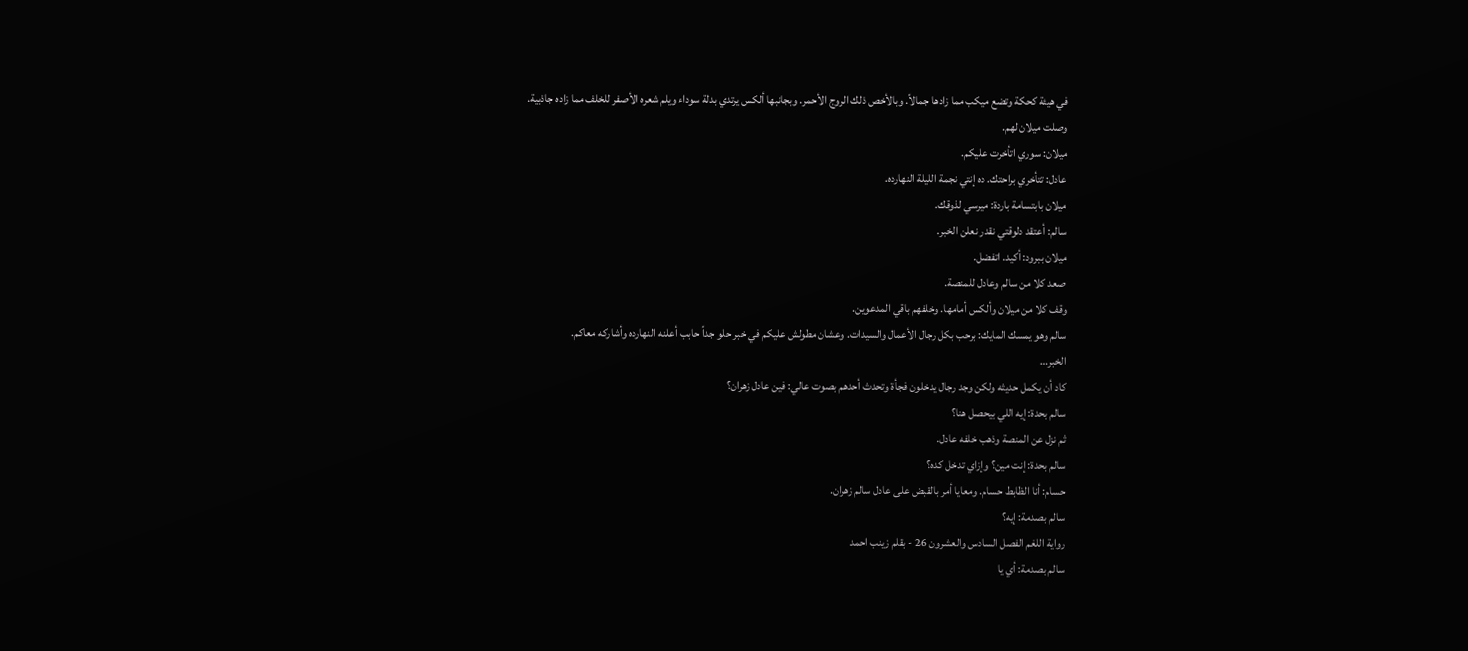في هيئة كحكة وتضع ميكب مما زادها جمالاً. وبالأخص ذلك الروج الأحمر. وبجانبها ألكس يرتدي بدلة سوداء ويلم شعره الأصفر للخلف مما زاده جاذبية.
وصلت ميلان لهم.
ميلان: سوري اتأخرت عليكم.
عادل: تتأخري براحتك. ده إنتي نجمة الليلة النهارده.
ميلان بابتسامة باردة: ميرسي لذوقك.
سالم: أعتقد دلوقتي نقدر نعلن الخبر.
ميلان ببرود: أكيد. اتفضل.
صعد كلا من سالم وعادل للمنصة.
وقف كلا من ميلان وألكس أمامها. وخلفهم باقي المدعوين.
سالم وهو يمسك المايك: برحب بكل رجال الأعمال والسيدات. وعشان مطولش عليكم في خبر حلو جداً حابب أعلنه النهارده وأشاركه معاكم.
الخبر…
كاد أن يكمل حديثه ولكن وجد رجال يدخلون فجأة وتحدث أحدهم بصوت عالي: فين عادل زهران؟
سالم بحدة: إيه اللي بيحصل هنا؟
ثم نزل عن المنصة وذهب خلفه عادل.
سالم بحدة: إنت مين؟ وإزاي تدخل كده؟
حسام: أنا الظابط حسام. ومعايا أمر بالقبض على عادل سالم زهران.
سالم بصدمة: إيه؟
رواية اللغم الفصل السادس والعشرون 26 - بقلم زينب احمد
سالم بصدمة: أي يا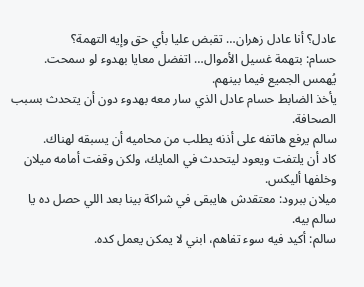عادل؟ أنا عادل زهران… تقبض عليا بأي حق وإيه التهمة؟
حسام: بتهمة غسيل الأموال… اتفضل معايا بهدوء لو سمحت.
يُهمس الجميع فيما بينهم.
يأخذ الضابط حسام عادل الذي سار معه بهدوء دون أن يتحدث بسبب الصحافة.
سالم يرفع هاتفه على أذنه يطلب من محاميه أن يسبقه لهناك.
كاد أن يلتفت ويعود ليتحدث في المايك، ولكن وقفت أمامه ميلان وخلفها أليكس.
ميلان ببرود: معتقدش هايبقى في شراكة بينا بعد اللي حصل ده يا سالم بيه.
سالم: أكيد فيه سوء تفاهم، ابني لا يمكن يعمل كده.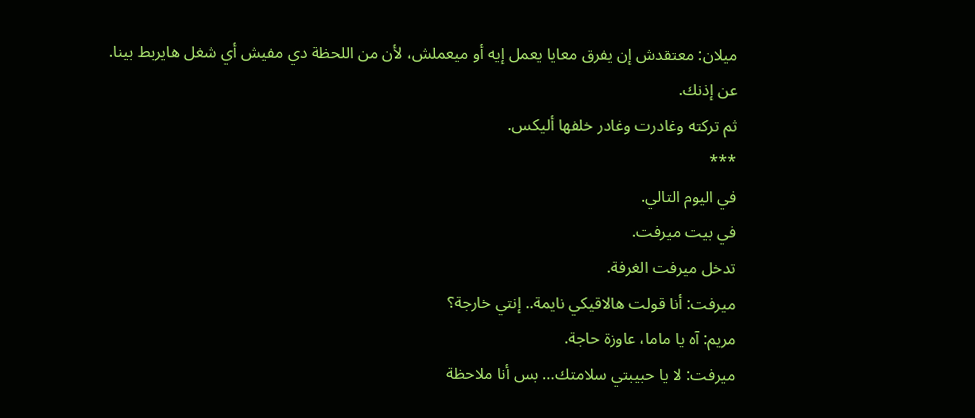ميلان: معتقدش إن يفرق معايا يعمل إيه أو ميعملش، لأن من اللحظة دي مفيش أي شغل هايربط بينا.
عن إذنك.
ثم تركته وغادرت وغادر خلفها أليكس.
***
في اليوم التالي.
في بيت ميرفت.
تدخل ميرفت الغرفة.
ميرفت: أنا قولت هالاقيكي نايمة.. إنتي خارجة؟
مريم: آه يا ماما، عاوزة حاجة.
ميرفت: لا يا حبيبتي سلامتك… بس أنا ملاحظة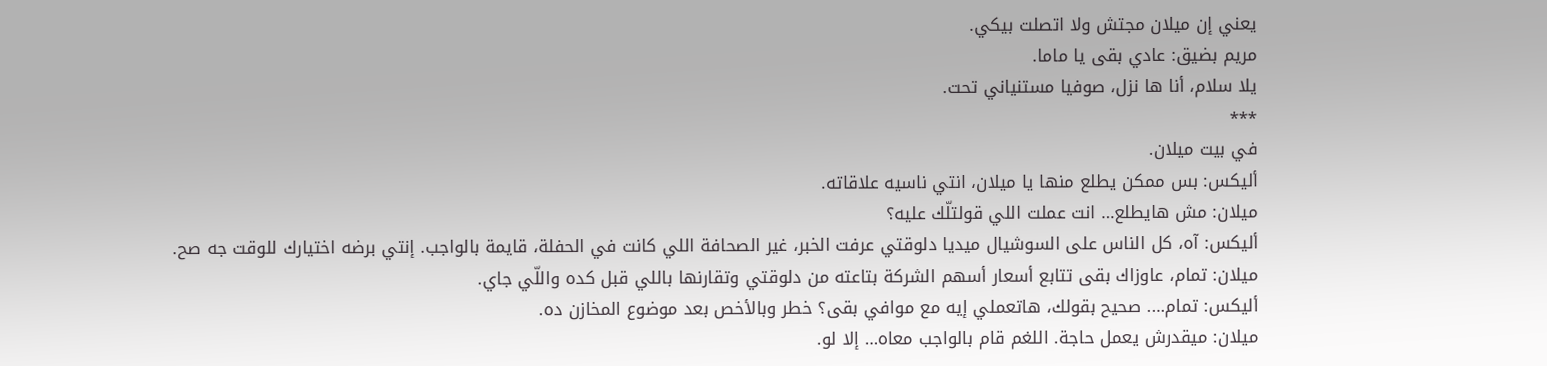يعني إن ميلان مجتش ولا اتصلت بيكي.
مريم بضيق: عادي بقى يا ماما.
يلا سلام، أنا ها نزل، صوفيا مستنياني تحت.
***
في بيت ميلان.
أليكس: بس ممكن يطلع منها يا ميلان، انتي ناسيه علاقاته.
ميلان: مش هايطلع… انت عملت اللي قولتلّك عليه؟
أليكس: آه، كل الناس على السوشيال ميديا دلوقتي عرفت الخبر، غير الصحافة اللي كانت في الحفلة، قايمة بالواجب. إنتي برضه اختيارك للوقت جه صح.
ميلان: تمام، عاوزاك بقى تتابع أسعار أسهم الشركة بتاعته من دلوقتي وتقارنها باللي قبل كده واللّي جاي.
أليكس: تمام…. صحيح بقولك، هاتعملي إيه مع موافي بقى؟ خطر وبالأخص بعد موضوع المخازن ده.
ميلان: ميقدرش يعمل حاجة. اللغم قام بالواجب معاه… إلا لو.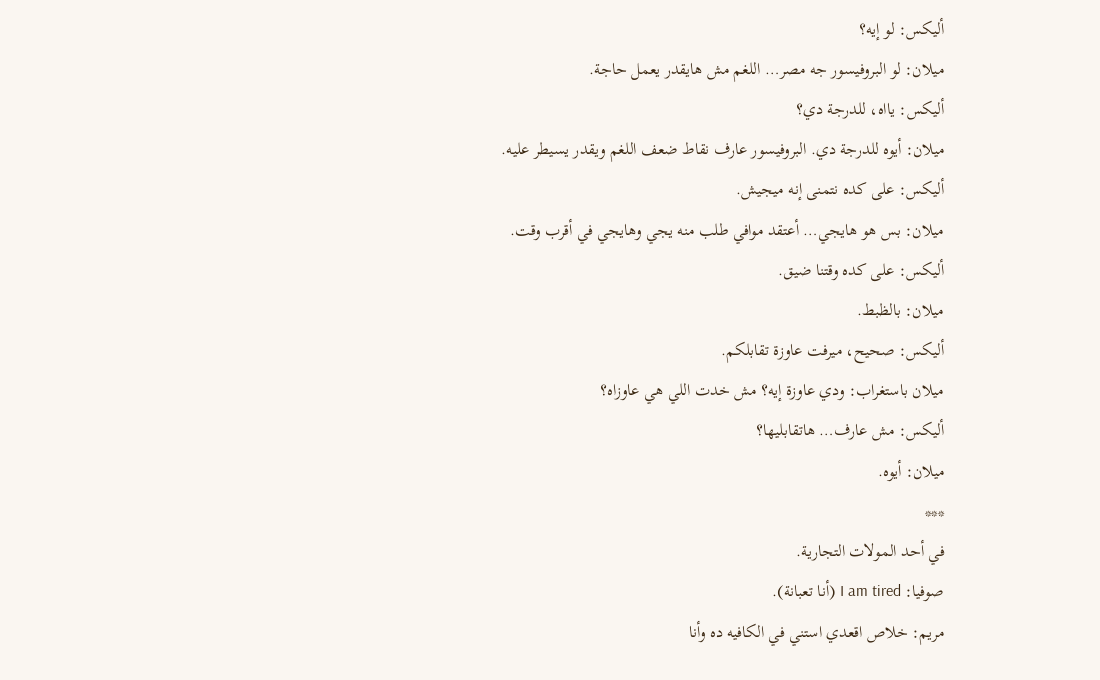أليكس: لو إيه؟
ميلان: لو البروفيسور جه مصر… اللغم مش هايقدر يعمل حاجة.
أليكس: يااه، للدرجة دي؟
ميلان: أيوه للدرجة دي. البروفيسور عارف نقاط ضعف اللغم ويقدر يسيطر عليه.
أليكس: على كده نتمنى إنه ميجيش.
ميلان: بس هو هايجي… أعتقد موافي طلب منه يجي وهايجي في أقرب وقت.
أليكس: على كده وقتنا ضيق.
ميلان: بالظبط.
أليكس: صحيح، ميرفت عاوزة تقابلكم.
ميلان باستغراب: ودي عاوزة إيه؟ مش خدت اللي هي عاوزاه؟
أليكس: مش عارف… هاتقابليها؟
ميلان: أيوه.
***
في أحد المولات التجارية.
صوفيا: I am tired (أنا تعبانة).
مريم: خلاص اقعدي استني في الكافيه ده وأنا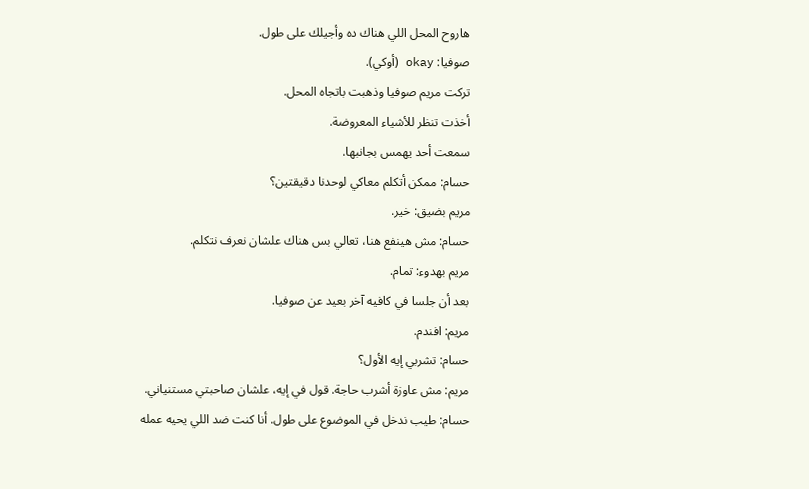هاروح المحل اللي هناك ده وأجيلك على طول.
صوفيا: okay (أوكي).
تركت مريم صوفيا وذهبت باتجاه المحل.
أخذت تنظر للأشياء المعروضة.
سمعت أحد يهمس بجانبها.
حسام: ممكن أتكلم معاكي لوحدنا دقيقتين؟
مريم بضيق: خير.
حسام: مش هينفع هنا، تعالي بس هناك علشان نعرف نتكلم.
مريم بهدوء: تمام.
بعد أن جلسا في كافيه آخر بعيد عن صوفيا.
مريم: افندم.
حسام: تشربي إيه الأول؟
مريم: مش عاوزة أشرب حاجة. قول في إيه، علشان صاحبتي مستنياني.
حسام: طيب ندخل في الموضوع على طول. أنا كنت ضد اللي يحيه عمله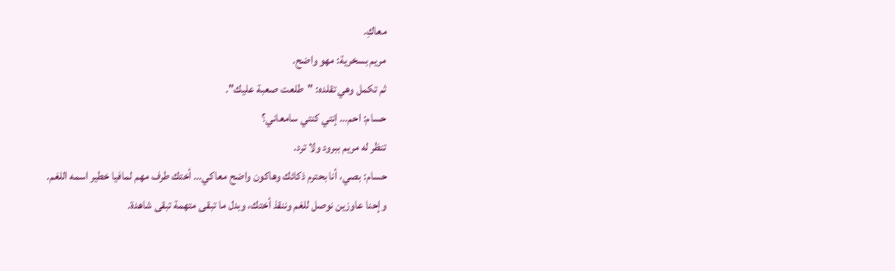معاكِ.
مريم بسخرية: مهو واضح.
ثم تكمل وهي تقلده: "طلعت صعبة عليك".
حسام: احم… إنتي كنتي سامعاني؟
تنظر له مريم ببرود ولا ترد.
حسام: بصي، أنا بحترم ذكائك وهاكون واضح معاكي… أختك طرف مهم لمافيا خطير اسمه اللغم.
وإحنا عاوزين نوصل للغم وننقذ أختك، وبدل ما تبقى متهمة تبقى شاهدة.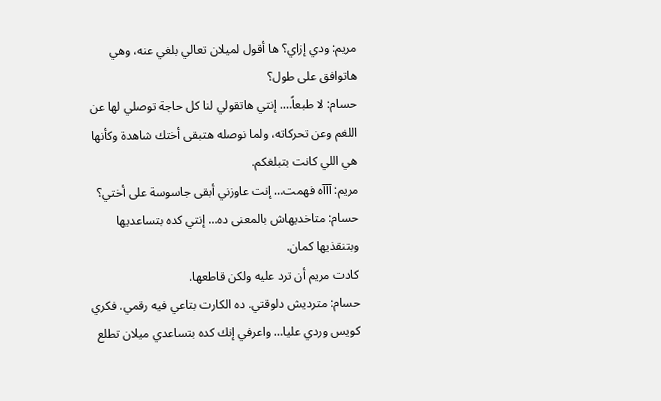مريم: ودي إزاي؟ ها أقول لميلان تعالي بلغي عنه، وهي هاتوافق على طول؟
حسام: لا طبعاً…. إنتي هاتقولي لنا كل حاجة توصلي لها عن اللغم وعن تحركاته، ولما نوصله هتبقى أختك شاهدة وكأنها هي اللي كانت بتبلغكم.
مريم: آآآه فهمت… إنت عاوزني أبقى جاسوسة على أختي؟
حسام: متاخديهاش بالمعنى ده… إنتي كده بتساعديها وبتنقذيها كمان.
كادت مريم أن ترد عليه ولكن قاطعها.
حسام: مترديش دلوقتي. ده الكارت بتاعي فيه رقمي. فكري كويس وردي عليا… واعرفي إنك كده بتساعدي ميلان تطلع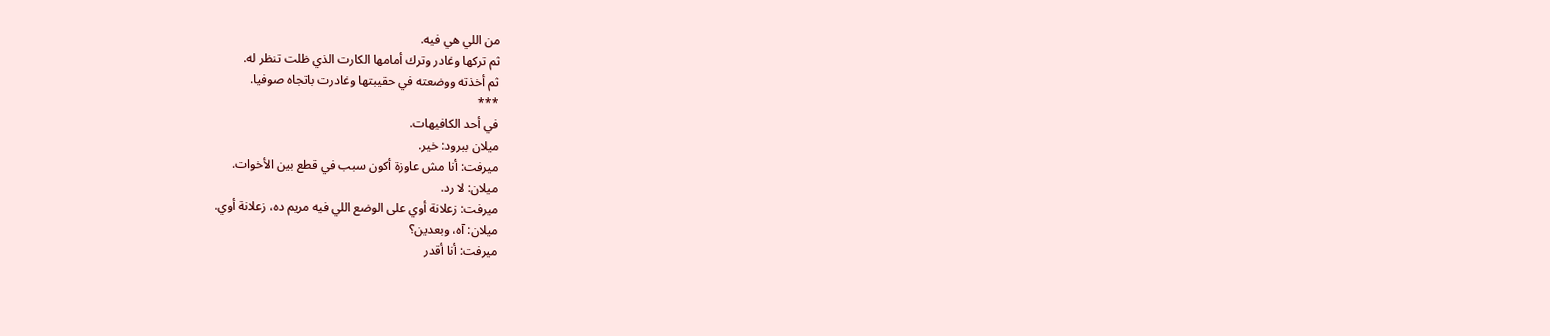من اللي هي فيه.
ثم تركها وغادر وترك أمامها الكارت الذي ظلت تنظر له.
ثم أخذته ووضعته في حقيبتها وغادرت باتجاه صوفيا.
***
في أحد الكافيهات.
ميلان ببرود: خير.
ميرفت: أنا مش عاوزة أكون سبب في قطع بين الأخوات.
ميلان: لا رد.
ميرفت: زعلانة أوي على الوضع اللي فيه مريم ده، زعلانة أوي.
ميلان: آه، وبعدين؟
ميرفت: أنا أقدر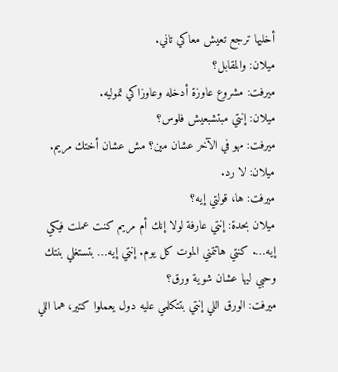أخليها ترجع تعيش معاكي تاني.
ميلان: والمقابل؟
ميرفت: مشروع عاوزة أدخله وعاوزاكي تموليه.
ميلان: إنتي مبتشبعيش فلوس؟
ميرفت: مهو في الآخر عشان مين؟ مش عشان أختك مريم.
ميلان: لا رد.
ميرفت: ها، قولتي إيه؟
ميلان بحدة: إنتي عارفة لولا إنك أم مريم كنت عملت فيكي إيه…. كنتي هاتتمني الموت كل يوم. إنتي إيه… بتستغلي بنتك وحبي ليها عشان شوية ورق؟
ميرفت: الورق اللي إنتي بتتكلمي عليه دول يعملوا كتير، هما اللي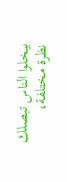بيخلوا الناس تبصلك نظرة مختلفة،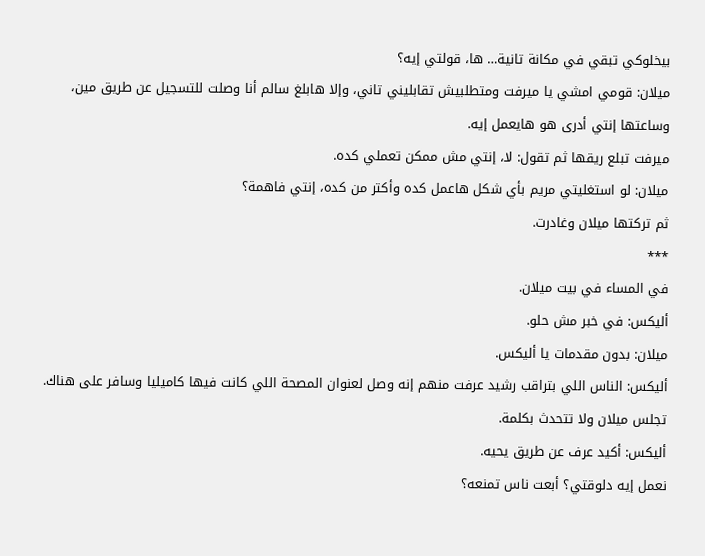بيخلوكي تبقي في مكانة تانية… ها، قولتي إيه؟
ميلان: قومي امشي يا ميرفت ومتطلبيش تقابليني تاني، وإلا هابلغ سالم أنا وصلت للتسجيل عن طريق مين، وساعتها إنتي أدرى هو هايعمل إيه.
ميرفت تبلع ريقها ثم تقول: لا، إنتي مش ممكن تعملي كده.
ميلان: لو استغليتي مريم بأي شكل هاعمل كده وأكتر من كده، إنتي فاهمة؟
ثم تركتها ميلان وغادرت.
***
في المساء في بيت ميلان.
أليكس: في خبر مش حلو.
ميلان: بدون مقدمات يا أليكس.
أليكس: الناس اللي بتراقب رشيد عرفت منهم إنه وصل لعنوان المصحة اللي كانت فيها كاميليا وسافر على هناك.
تجلس ميلان ولا تتحدث بكلمة.
أليكس: أكيد عرف عن طريق يحيه.
نعمل إيه دلوقتي؟ أبعت ناس تمنعه؟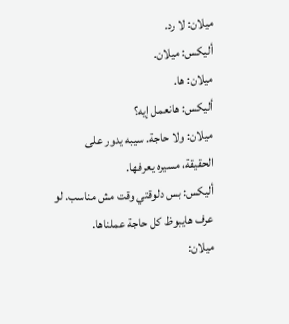ميلان: لا رد.
أليكس: ميلان.
ميلان: ها.
أليكس: هانعمل إيه؟
ميلان: ولا حاجة. سيبه يدور على الحقيقة، مسيره يعرفها.
أليكس: بس دلوقتي وقت مش مناسب. لو عرف هايبوظ كل حاجة عملناها.
ميلان: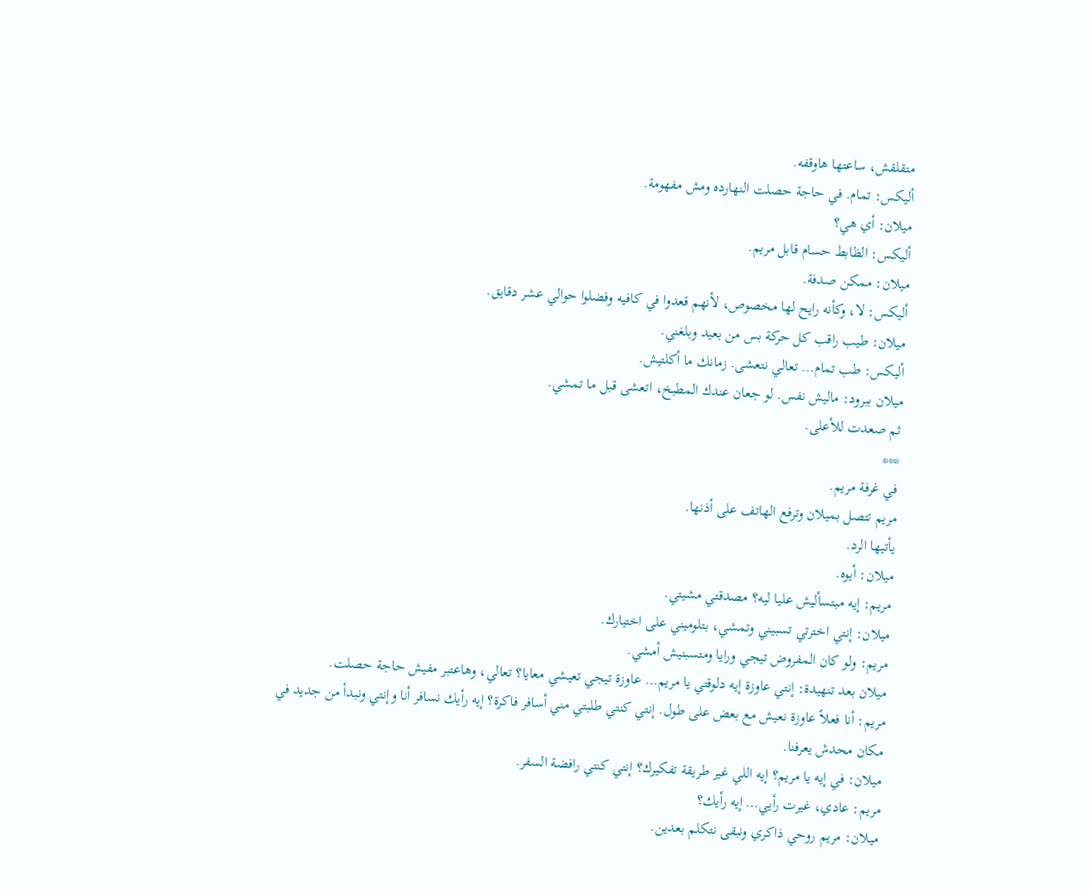متقلقش، ساعتها هاوقفه.
أليكس: تمام. في حاجة حصلت النهارده ومش مفهومة.
ميلان: أي هي؟
أليكس: الظابط حسام قابل مريم.
ميلان: ممكن صدفة.
أليكس: لا، وكأنه رايح لها مخصوص، لأنهم قعدوا في كافيه وفضلوا حوالي عشر دقايق.
ميلان: طيب راقب كل حركة بس من بعيد وبلغني.
أليكس: طب تمام… تعالي نتعشى. زمانك ما أكلتيش.
ميلان ببرود: ماليش نفس. لو جعان عندك المطبخ، اتعشى قبل ما تمشي.
ثم صعدت للأعلى.
***
في غرفة مريم.
مريم تتصل بميلان وترفع الهاتف على أذنها.
يأتيها الرد.
ميلان: أيوه.
مريم: إيه مبتسأليش عليا ليه؟ مصدقتي مشيتي.
ميلان: إنتي اخترتي تسبيني وتمشي، بتلوميني على اختيارك.
مريم: ولو كان المفروض تيجي ورايا ومتسبنيش أمشي.
ميلان بعد تنهيدة: إنتي عاوزة إيه دلوقتي يا مريم… عاوزة تيجي تعيشي معايا؟ تعالي، وهاعتبر مفيش حاجة حصلت.
مريم: أنا فعلاً عاوزة نعيش مع بعض على طول. إنتي كنتي طلبتي مني أسافر فاكرة؟ إيه رأيك نسافر أنا وإنتي ونبدأ من جديد في مكان محدش يعرفنا.
ميلان: في إيه يا مريم؟ إيه اللي غير طريقة تفكيرك؟ إنتي كنتي رافضة السفر.
مريم: عادي، غيرت رأيي… إيه رأيك؟
ميلان: مريم روحي ذاكري ونبقى نتكلم بعدين.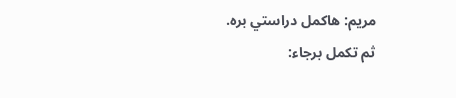مريم: هاكمل دراستي بره.
ثم تكمل برجاء: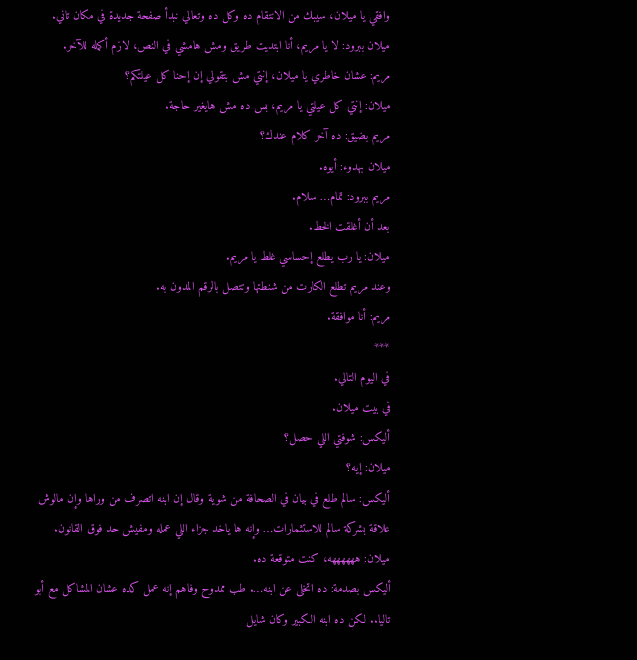وافقي يا ميلان، سيبك من الانتقام ده وكل ده وتعالي نبدأ صفحة جديدة في مكان تاني.
ميلان ببرود: لا يا مريم، أنا ابتديت طريق ومش هامشي في النص، لازم أكمله للآخر.
مريم: عشان خاطري يا ميلان، إنتي مش بتقولي إن إحنا كل عيلتكم؟
ميلان: إنتي كل عيلتي يا مريم، بس ده مش هايغير حاجة.
مريم بضيق: ده آخر كلام عندك؟
ميلان بهدوء: أيوه.
مريم ببرود: تمام… سلام.
بعد أن أغلقت الخط.
ميلان: يا رب يطلع إحساسي غلط يا مريم.
وعند مريم تطلع الكارت من شنطتها وتتصل بالرقم المدون به.
مريم: أنا موافقة.
***
في اليوم التالي.
في بيت ميلان.
أليكس: شوفتي اللي حصل؟
ميلان: إيه؟
أليكس: سالم طلع في بيان في الصحافة من شوية وقال إن ابنه اتصرف من وراها وإن مالوش علاقة بشركة سالم للاستثمارات… وإنه ها ياخد جزاء اللي عمله ومفيش حد فوق القانون.
ميلان: ههههههه، كنت متوقعة ده.
أليكس بصدمة: ده اتخلى عن ابنه…. طب ممدوح وفاهم إنه عمل كده عشان المشاكل مع أبو تاليا.. لكن ده ابنه الكبير وكان شايل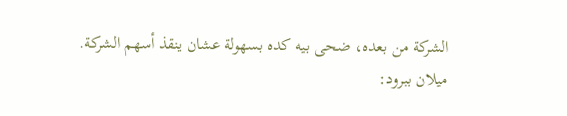الشركة من بعده، ضحى بيه كده بسهولة عشان ينقذ أسهم الشركة.
ميلان ببرود: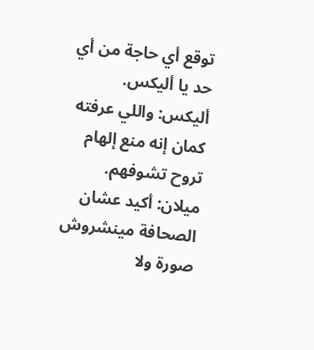توقع أي حاجة من أي حد يا أليكس.
أليكس: واللي عرفته كمان إنه منع إلهام تروح تشوفهم.
ميلان: أكيد عشان الصحافة مينشروش صورة ولا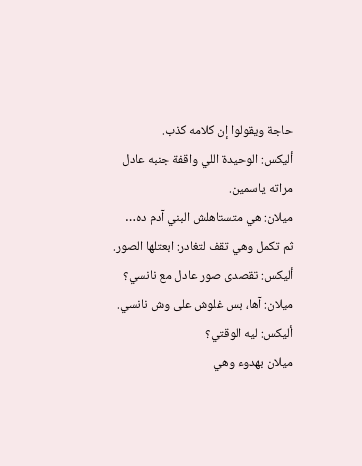حاجة ويقولوا إن كلامه كذب.
أليكس: الوحيدة اللي واقفة جنبه عادل مراته ياسمين.
ميلان: هي متستاهلش البني آدم ده…
ثم تكمل وهي تقف لتغادر: ابعتلها الصور.
أليكس: تقصدى صور عادل مع نانسي؟
ميلان: آها، بس غلوش على وش نانسي.
أليكس: ليه الوقتي؟
ميلان بهدوء وهي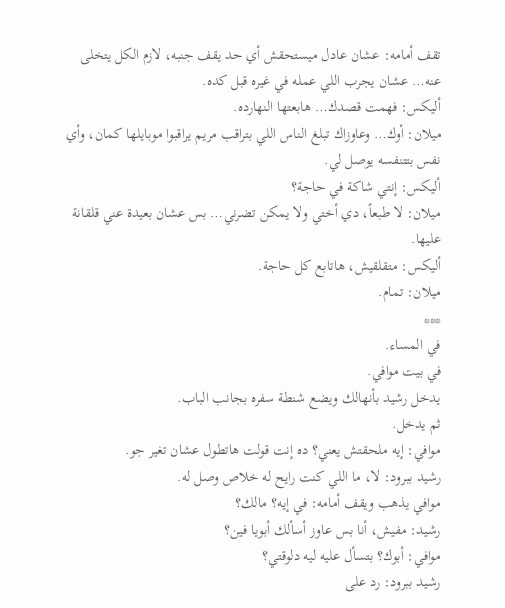تقف أمامه: عشان عادل ميستحقش أي حد يقف جنبه، لازم الكل يتخلى عنه… عشان يجرب اللي عمله في غيره قبل كده.
أليكس: فهمت قصدك… هابعتها النهارده.
ميلان: أوك… وعاوزاك تبلغ الناس اللي بتراقب مريم يراقبوا موبايلها كمان، وأي نفس بتتنفسه يوصل لي.
أليكس: إنتي شاكة في حاجة؟
ميلان: لا طبعاً، دي أختي ولا يمكن تضرني… بس عشان بعيدة عني قلقانة عليها.
أليكس: متقلقيش، هاتابع كل حاجة.
ميلان: تمام.
***
في المساء.
في بيت موافي.
يدخل رشيد بأنهالك ويضع شنطة سفره بجانب الباب.
ثم يدخل.
موافي: إيه ملحقتش يعني؟ ده إنت قولت هاتطول عشان تغير جو.
رشيد ببرود: لا، ما اللي كنت رايح له خلاص وصل له.
موافي يذهب ويقف أمامه: في إيه؟ مالك؟
رشيد: مفيش، أنا بس عاوز أسألك أبويا فين؟
موافي: أبوك؟ بتسأل عليه ليه دلوقتي؟
رشيد ببرود: رد على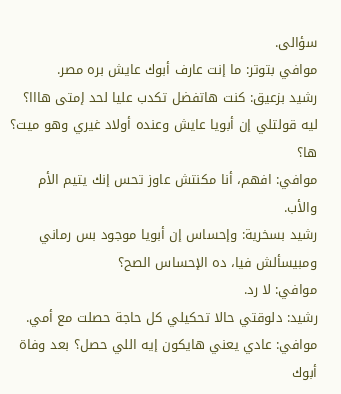سؤالى.
موافي بتوتر: ما إنت عارف أبوك عايش بره مصر.
رشيد بزعيق: كنت هاتفضل تكدب عليا لحد إمتى هااا؟ ليه قولتلي إن أبويا عايش وعنده أولاد غيري وهو ميت؟ ها؟
موافي: افهم، أنا مكنتش عاوز تحس إنك يتيم الأم والأب.
رشيد بسخرية: وإحساس إن أبويا موجود بس رماني ومبيسألش فيا، ده الإحساس الصح؟
موافي: لا رد.
رشيد: دلوقتي حالا تحكيلي كل حاجة حصلت مع أمي.
موافي: عادي يعني هايكون إيه اللي حصل؟ بعد وفاة أبوك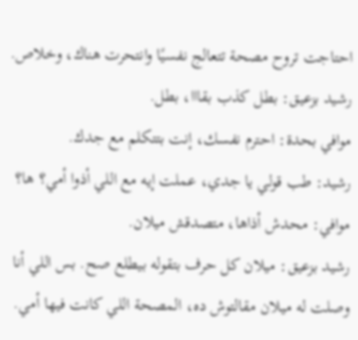احتاجت تروح مصحة تتعالج نفسيًا وانتحرت هناك، وخلاص.
رشيد بزعيق: بطل كذب بقااا، بطل.
موافي بحدة: احترم نفسك، إنت بتتكلم مع جدك.
رشيد: طب قولي يا جدي، عملت إيه مع اللي أذوا أمي؟ ها؟
موافي: محدش أذاها، متصدقش ميلان.
رشيد بزعيق: ميلان كل حرف بتقوله بيطلع صح. بس اللي أنا وصلت له ميلان مقالتوش ده، المصحة اللي كانت فيها أمي.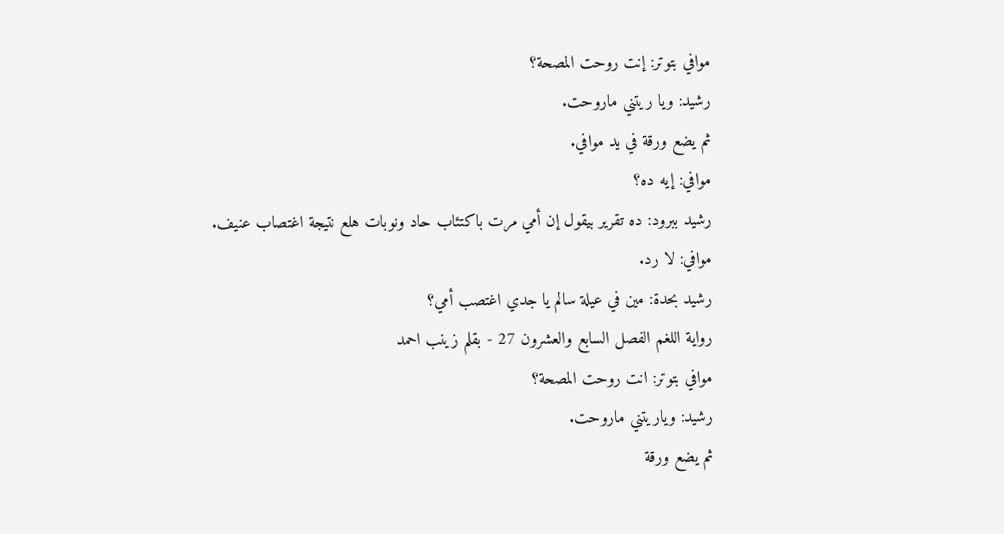موافي بتوتر: إنت روحت المصحة؟
رشيد: ويا ريتني ماروحت.
ثم يضع ورقة في يد موافي.
موافي: إيه ده؟
رشيد ببرود: ده تقرير بيقول إن أمي مرت باكتئاب حاد ونوبات هلع نتيجة اغتصاب عنيف.
موافي: لا رد.
رشيد بحدة: مين في عيلة سالم يا جدي اغتصب أمي؟
رواية اللغم الفصل السابع والعشرون 27 - بقلم زينب احمد
موافي بتوتر: انت روحت المصحة؟
رشيد: وياريتني ماروحت.
ثم يضع ورقة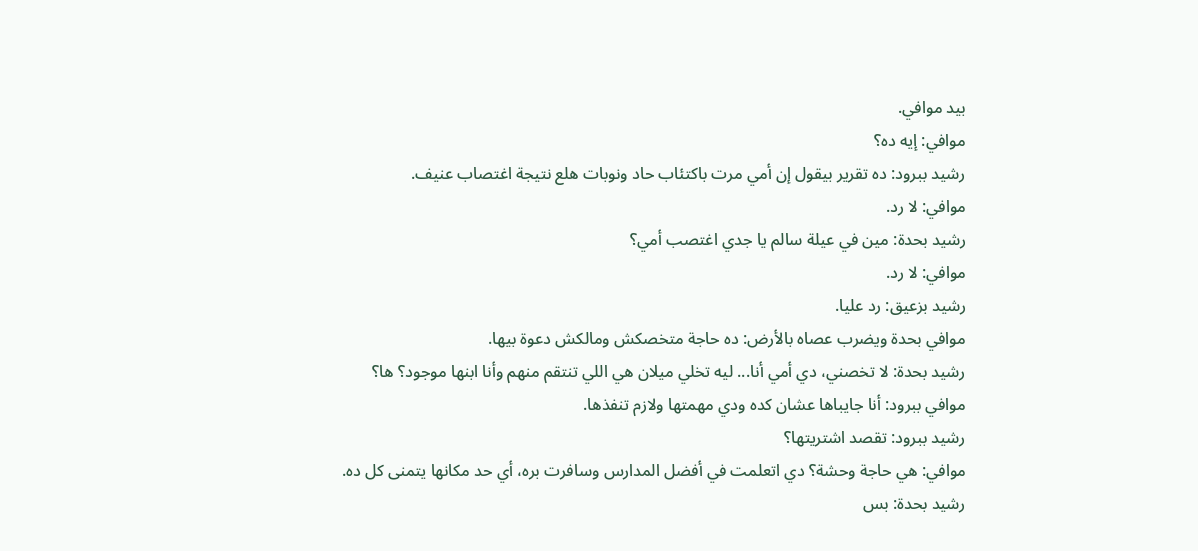بيد موافي.
موافي: إيه ده؟
رشيد ببرود: ده تقرير بيقول إن أمي مرت باكتئاب حاد ونوبات هلع نتيجة اغتصاب عنيف.
موافي: لا رد.
رشيد بحدة: مين في عيلة سالم يا جدي اغتصب أمي؟
موافي: لا رد.
رشيد بزعيق: رد عليا.
موافي بحدة ويضرب عصاه بالأرض: ده حاجة متخصكش ومالكش دعوة بيها.
رشيد بحدة: لا تخصني، دي أمي أنا... ليه تخلي ميلان هي اللي تنتقم منهم وأنا ابنها موجود؟ ها؟
موافي ببرود: أنا جايباها عشان كده ودي مهمتها ولازم تنفذها.
رشيد ببرود: تقصد اشتريتها؟
موافي: هي حاجة وحشة؟ دي اتعلمت في أفضل المدارس وسافرت بره، أي حد مكانها يتمنى كل ده.
رشيد بحدة: بس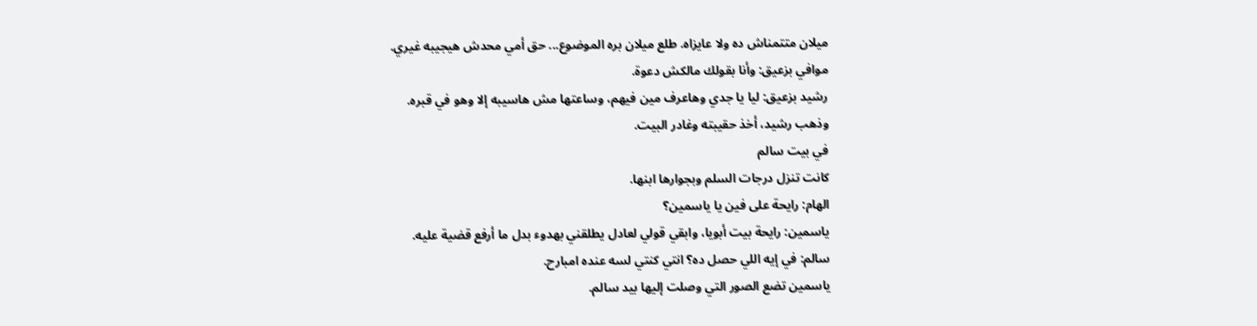ميلان متتمناش ده ولا عايزاه. طلع ميلان بره الموضوع... حق أمي محدش هيجيبه غيري.
موافي بزعيق: وأنا بقولك مالكش دعوة.
رشيد بزعيق: ليا يا جدي وهاعرف مين فيهم، وساعتها مش هاسيبه إلا وهو في قبره.
وذهب رشيد، أخذ حقيبته وغادر البيت.
في بيت سالم
كانت تنزل درجات السلم وبجوارها ابنها.
الهام: رايحة على فين يا ياسمين؟
ياسمين: رايحة بيت أبويا، وابقي قولي لعادل يطلقني بهدوء بدل ما أرفع قضية عليه.
سالم: في إيه اللي حصل ده؟ انتي كنتي لسه عنده امبارح.
ياسمين تضع الصور التي وصلت إليها بيد سالم.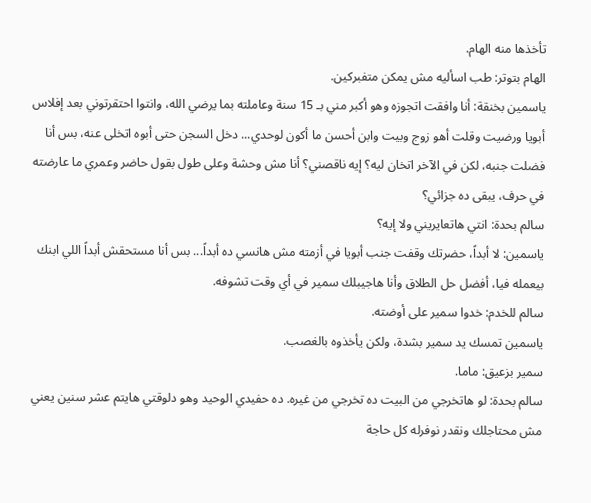تأخذها منه الهام.
الهام بتوتر: طب اسأليه مش يمكن متفبركين.
ياسمين بخنقة: أنا وافقت اتجوزه وهو أكبر مني بـ 15 سنة وعاملته بما يرضي الله، وانتوا احتقرتوني بعد إفلاس أبويا ورضيت وقلت أهو زوج وبيت وابن أحسن ما أكون لوحدي... دخل السجن حتى أبوه اتخلى عنه، بس أنا فضلت جنبه، لكن في الآخر اتخان ليه؟ إيه ناقصني؟ أنا مش وحشة وعلى طول بقول حاضر وعمري ما عارضته في حرف، يبقى ده جزائي؟
سالم بحدة: انتي هاتعايريني ولا إيه؟
ياسمين: لا أبداً، حضرتك وقفت جنب أبويا في أزمته مش هانسي ده أبداً... بس أنا مستحقش أبداً اللي ابنك بيعمله فيا، أفضل حل الطلاق وأنا هاجيبلك سمير في أي وقت تشوفه.
سالم للخدم: خدوا سمير على أوضته.
ياسمين تمسك يد سمير بشدة، ولكن يأخذوه بالغصب.
سمير بزعيق: ماما.
سالم بحدة: لو هاتخرجي من البيت ده تخرجي من غيره. ده حفيدي الوحيد وهو دلوقتي هايتم عشر سنين يعني مش محتاجلك ونقدر نوفرله كل حاجة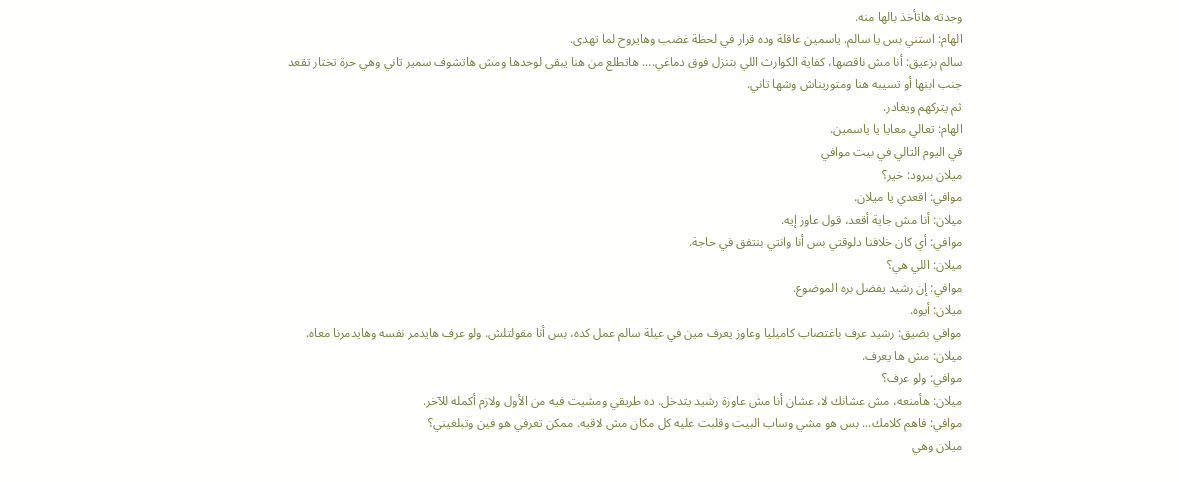وجدته هاتأخذ بالها منه.
الهام: استني بس يا سالم. ياسمين عاقلة وده قرار في لحظة غضب وهايروح لما تهدى.
سالم بزعيق: أنا مش ناقصها، كفاية الكوارث اللي بتنزل فوق دماغي.... هاتطلع من هنا يبقى لوحدها ومش هاتشوف سمير تاني وهي حرة تختار تقعد جنب ابنها أو تسيبه هنا ومتوريناش وشها تاني.
ثم يتركهم ويغادر.
الهام: تعالي معايا يا ياسمين.
في اليوم التالي في بيت موافي
ميلان ببرود: خير؟
موافي: اقعدي يا ميلان.
ميلان: أنا مش جاية أقعد، قول عاوز إيه.
موافي: أي كان خلافنا دلوقتي بس أنا وانتي بنتفق في حاجة.
ميلان: اللي هي؟
موافي: إن رشيد يفضل بره الموضوع.
ميلان: أيوه.
موافي بضيق: رشيد عرف باغتصاب كاميليا وعاوز يعرف مين في عيلة سالم عمل كده، بس أنا مقولتلش. ولو عرف هايدمر نفسه وهايدمرنا معاه.
ميلان: مش ها يعرف.
موافي: ولو عرف؟
ميلان: هأمنعه، مش عشانك لا، عشان أنا مش عاوزة رشيد يتدخل. ده طريقي ومشيت فيه من الأول ولازم أكمله للآخر.
موافي: فاهم كلامك... بس هو مشي وساب البيت وقلبت عليه كل مكان مش لاقيه. ممكن تعرفي هو فين وتبلغيني؟
ميلان وهي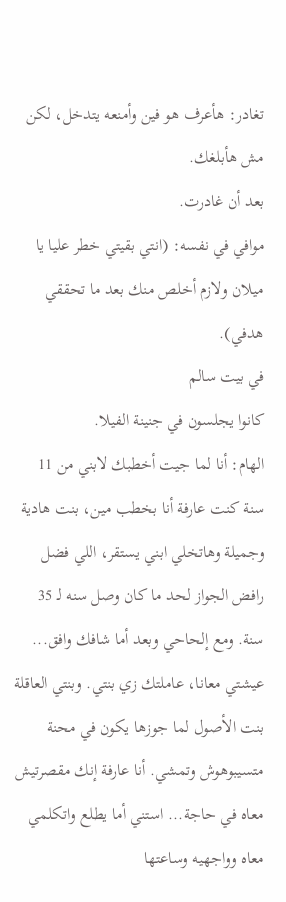تغادر: هأعرف هو فين وأمنعه يتدخل، لكن مش هأبلغك.
بعد أن غادرت.
موافي في نفسه: (انتي بقيتي خطر عليا يا ميلان ولازم أخلص منك بعد ما تحققي هدفي).
في بيت سالم
كانوا يجلسون في جنينة الفيلا.
الهام: أنا لما جيت أخطبك لابني من 11 سنة كنت عارفة أنا بخطب مين، بنت هادية وجميلة وهاتخلي ابني يستقر، اللي فضل رافض الجواز لحد ما كان وصل سنه لـ 35 سنة. ومع إلحاحي وبعد أما شافك وافق... عيشتي معانا، عاملتك زي بنتي. وبنتي العاقلة بنت الأصول لما جوزها يكون في محنة متسيبوهوش وتمشي. أنا عارفة إنك مقصرتيش معاه في حاجة... استني أما يطلع واتكلمي معاه وواجهيه وساعتها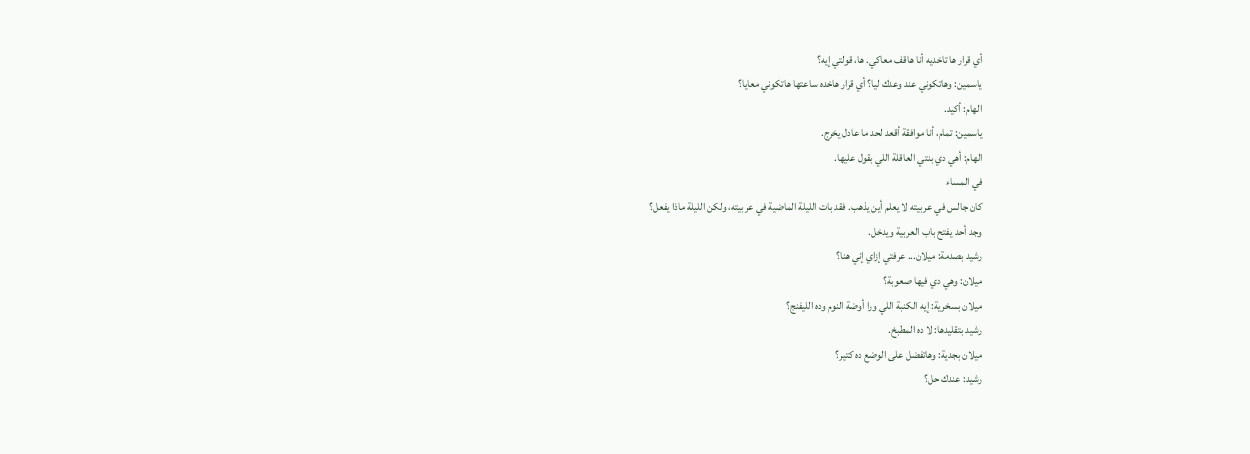أي قرار ها تاخديه أنا هاقف معاكي. ها، قولتي إيه؟
ياسمين: وهاتكوني عند وعدك ليا؟ أي قرار هاخده ساعتها هاتكوني معايا؟
الهام: أكيد.
ياسمين: تمام، أنا موافقة أقعد لحد ما عادل يخرج.
الهام: أهي دي بنتي العاقلة اللي بقول عليها.
في المساء
كان جالس في عربيته لا يعلم أين يذهب. فقد بات الليلة الماضية في عربيته، ولكن الليلة ماذا يفعل؟
وجد أحد يفتح باب العربية ويدخل.
رشيد بصدمة: ميلان... عرفتي إزاي إني هنا؟
ميلان: وهي دي فيها صعوبة؟
ميلان بسخرية: إيه الكنبة اللي ورا أوضة النوم وده الليفنج؟
رشيد بتقليدها: لا ده المطبخ.
ميلان بجدية: وهاتفضل على الوضع ده كتير؟
رشيد: عندك حل؟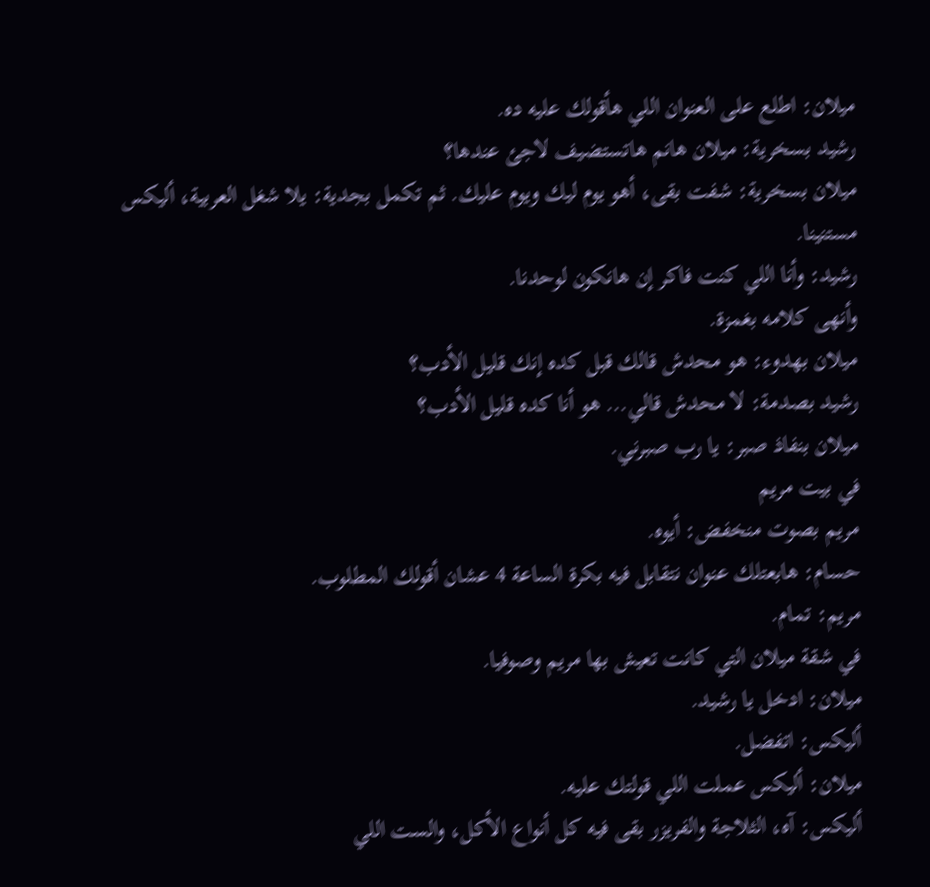ميلان: اطلع على العنوان اللي هأقولك عليه ده.
رشيد بسخرية: ميلان هانم هاتستضيف لاجئ عندها؟
ميلان بسخرية: شفت بقى، أهو يوم ليك ويوم عليك. ثم تكمل بجدية: يلا شغل العربية، أليكس مستنينا.
رشيد: وأنا اللي كنت فاكر إن هانكون لوحدنا.
وأنهى كلامه بغمزة.
ميلان بهدوء: هو محدش قالك قبل كده إنك قليل الأدب؟
رشيد بصدمة: لا محدش قالي... هو أنا كده قليل الأدب؟
ميلان بنفاذ صبر: يا رب صبرني.
في بيت مريم
مريم بصوت منخفض: أيوه.
حسام: هابعتلك عنوان نتقابل فيه بكرة الساعة 4 عشان أقولك المطلوب.
مريم: تمام.
في شقة ميلان التي كانت تعيش بها مريم وصوفيا.
ميلان: ادخل يا رشيد.
أليكس: اتفضل.
ميلان: أليكس عملت اللي قولتك عليه.
أليكس: آه، الثلاجة والفريزر بقى فيه كل أنواع الأكل، والست اللي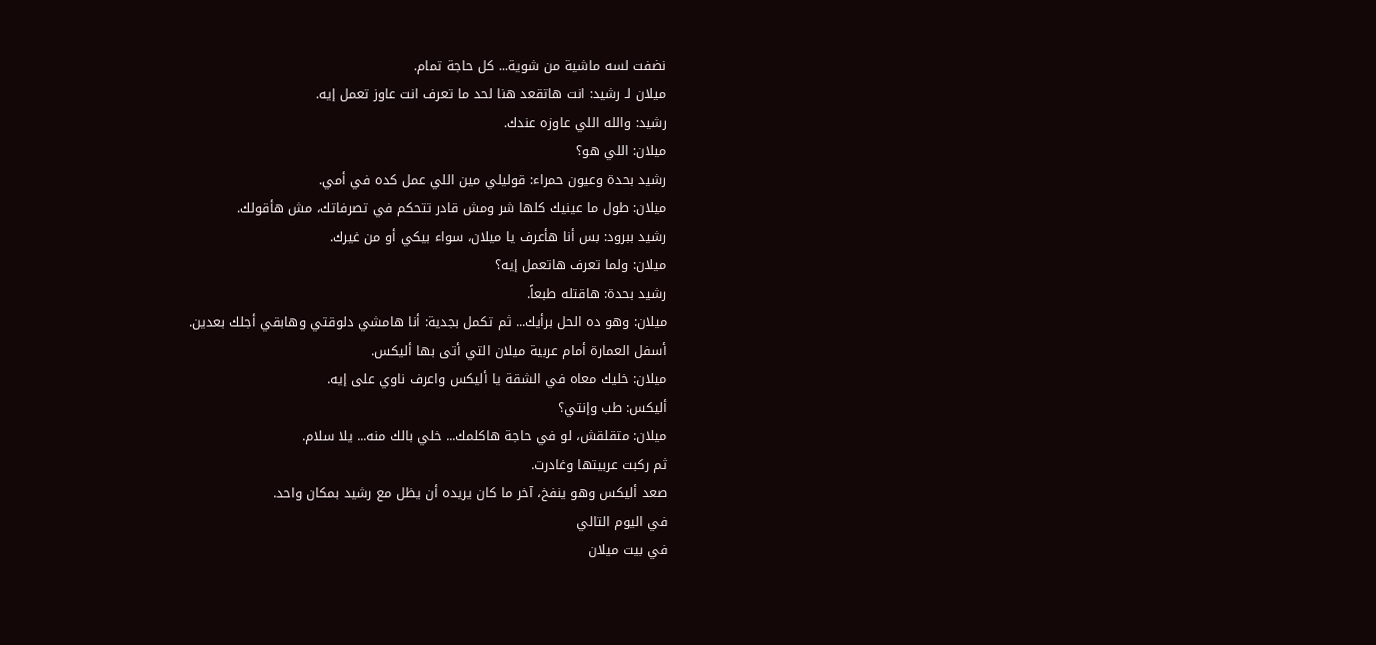نضفت لسه ماشية من شوية... كل حاجة تمام.
ميلان لـ رشيد: انت هاتقعد هنا لحد ما تعرف انت عاوز تعمل إيه.
رشيد: والله اللي عاوزه عندك.
ميلان: اللي هو؟
رشيد بحدة وعيون حمراء: قوليلي مين اللي عمل كده في أمي.
ميلان: طول ما عينيك كلها شر ومش قادر تتحكم في تصرفاتك، مش هأقولك.
رشيد ببرود: بس أنا هأعرف يا ميلان، سواء بيكي أو من غيرك.
ميلان: ولما تعرف هاتعمل إيه؟
رشيد بحدة: هاقتله طبعاً.
ميلان: وهو ده الحل برأيك... ثم تكمل بجدية: أنا هامشي دلوقتي وهابقي أجلك بعدين.
أسفل العمارة أمام عربية ميلان التي أتى بها أليكس.
ميلان: خليك معاه في الشقة يا أليكس واعرف ناوي على إيه.
أليكس: طب وإنتي؟
ميلان: متقلقش، لو في حاجة هاكلمك... خلي بالك منه... يلا سلام.
ثم ركبت عربيتها وغادرت.
صعد أليكس وهو ينفخ، آخر ما كان يريده أن يظل مع رشيد بمكان واحد.
في اليوم التالي
في بيت ميلان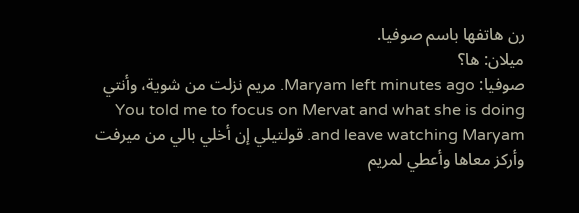رن هاتفها باسم صوفيا.
ميلان: ها؟
صوفيا: Maryam left minutes ago. مريم نزلت من شوية، وأنتي You told me to focus on Mervat and what she is doing and leave watching Maryam. قولتيلي إن أخلي بالي من ميرفت وأركز معاها وأعطي لمريم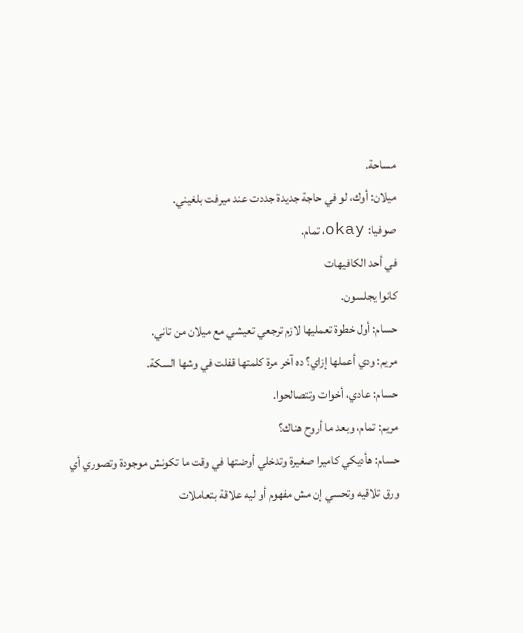مساحة.
ميلان: أوك، لو في حاجة جديدة جددت عند ميرفت بلغيني.
صوفيا: okay، تمام.
في أحد الكافيهات
كانوا يجلسون.
حسام: أول خطوة تعمليها لازم ترجعي تعيشي مع ميلان من تاني.
مريم: ودي أعملها إزاي؟ ده آخر مرة كلمتها قفلت في وشها السكة.
حسام: عادي، أخوات وتتصالحوا.
مريم: تمام، وبعد ما أروح هناك؟
حسام: هأديكي كاميرا صغيرة وتدخلي أوضتها في وقت ما تكونش موجودة وتصوري أي ورق تلاقيه وتحسي إن مش مفهوم أو ليه علاقة بتعاملات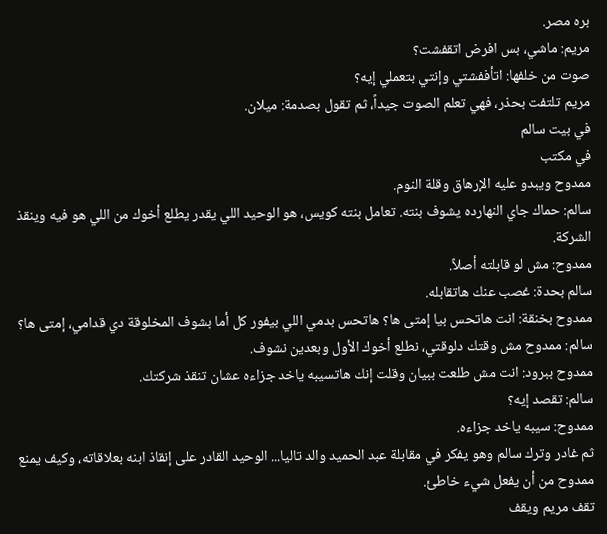بره مصر.
مريم: ماشي، بس افرض اتقفشت؟
صوت من خلفها: اتأففشتي وإنتي بتعملي إيه؟
مريم تلتفت بحذر، فهي تعلم الصوت جيداً، ثم تقول بصدمة: ميلان.
في بيت سالم
في مكتب
ممدوح ويبدو عليه الإرهاق وقلة النوم.
سالم: حماك جاي النهارده يشوف بنته. تعامل بنته كويس، هو الوحيد اللي يقدر يطلع أخوك من اللي هو فيه وينقذ الشركة.
ممدوح: مش لو قابلته أصلاً.
سالم بحدة: غصب عنك هاتقابله.
ممدوح بخنقة: انت هاتحس بيا إمتى ها؟ هاتحس بدمي اللي بيفور كل أما بشوف المخلوقة دي قدامي، إمتى ها؟
سالم: ممدوح مش وقتك دلوقتي، نطلع أخوك الأول وبعدين نشوف.
ممدوح ببرود: انت مش طلعت ببيان وقلت إنك هاتسيبه ياخد جزاءه عشان تنقذ شركتك.
سالم: تقصد إيه؟
ممدوح: سيبه ياخد جزاءه.
ثم غادر وترك سالم وهو يفكر في مقابلة عبد الحميد والد تاليا... الوحيد القادر على إنقاذ ابنه بعلاقاته، وكيف يمنع ممدوح من أن يفعل شيء خاطئ.
تقف مريم ويقف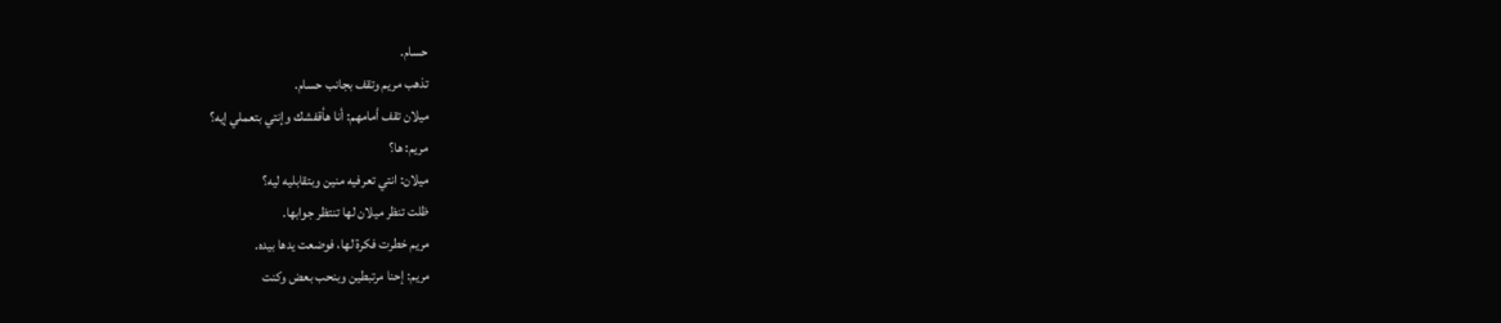حسام.
تذهب مريم وتقف بجانب حسام.
ميلان تقف أمامهم: أنا هأقفشك وإنتي بتعملي إيه؟
مريم: ها؟
ميلان: انتي تعرفيه منين وبتقابليه ليه؟
ظلت تنظر ميلان لها تنتظر جوابها.
مريم خطرت فكرة لها، فوضعت يدها بيده.
مريم: إحنا مرتبطين وبنحب بعض وكنت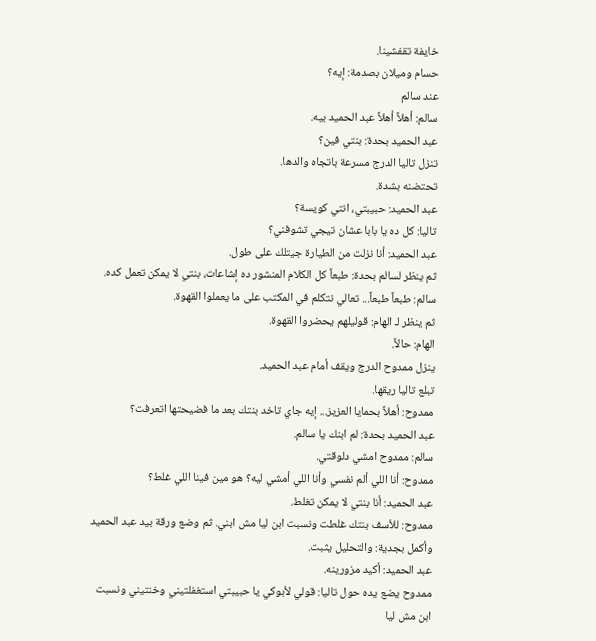خايفة تقفشينا.
حسام وميلان بصدمة: إيه؟
عند سالم
سالم: أهلاً أهلاً عبد الحميد بيه.
عبد الحميد بحدة: بنتي فين؟
تنزل تاليا الدرج مسرعة باتجاه والدها.
تحتضنه بشدة.
عبد الحميد: حبيبتي، انتي كويسة؟
تاليا: كل ده يا بابا عشان تيجي تشوفني؟
عبد الحميد: أنا نزلت من الطيارة جيتلك على طول.
ثم ينظر لسالم بحدة: طبعاً كل الكلام المنشور ده إشاعات، بنتي لا يمكن تعمل كده.
سالم: طبعاً طبعاً... تعالي نتكلم في المكتب على ما يعملوا القهوة.
ثم ينظر لـ الهام: قوليلهم يحضروا القهوة.
الهام: حالاً.
ينزل ممدوح الدرج ويقف أمام عبد الحميد.
تبلع تاليا ريقها.
ممدوح: أهلاً بحمايا العزيز... إيه جاي تاخد بنتك بعد ما فضيحتها اتعرفت؟
عبد الحميد بحدة: لم ابنك يا سالم.
سالم: ممدوح امشي دلوقتي.
ممدوح: أنا اللي ألم نفسي وأنا اللي أمشي ليه؟ هو مين فينا اللي غلط؟
عبد الحميد: أنا بنتي لا يمكن تغلط.
ممدوح: للأسف بنتك غلطت ونسبت ابن ليا مش ابني. ثم وضع ورقة بيد عبد الحميد وأكمل بجدية: والتحليل يثبت.
عبد الحميد: أكيد مزورينه.
ممدوح يضع يده حول تاليا: قولي لأبوكي يا حبيبتي استغفلتيني وخنتيني ونسبت ابن مش ليا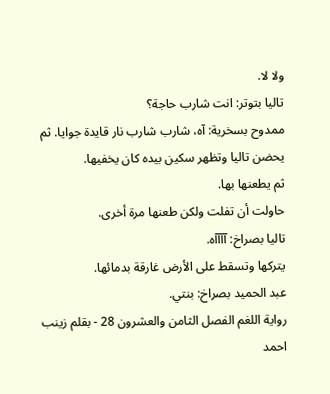ولا لا.
تاليا بتوتر: انت شارب حاجة؟
ممدوح بسخرية: آه، شارب شارب نار قايدة جوايا. ثم يحضن تاليا وتظهر سكين بيده كان يخفيها.
ثم يطعنها بها.
حاولت أن تفلت ولكن طعنها مرة أخرى.
تاليا بصراخ: آآآآه.
يتركها وتسقط على الأرض غارقة بدمائها.
عبد الحميد بصراخ: بنتي.
رواية اللغم الفصل الثامن والعشرون 28 - بقلم زينب احمد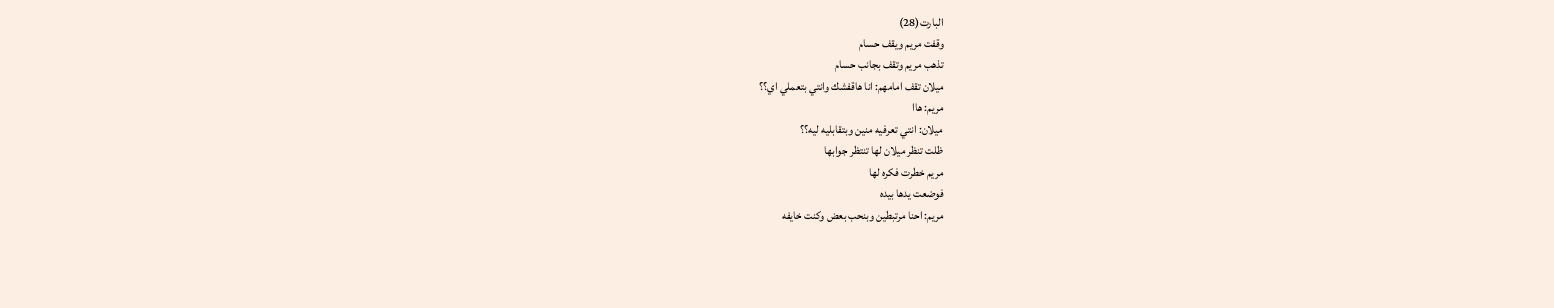البارت(28)
وقفت مريم ويقف حسام
تذهب مريم وتقف بجانب حسام
ميلان تقف امامهم: انا هاقفشك وانتي بتعملي اي؟؟
مريم: هاا
ميلان: انتي تعرفيه منين وبتقابليه ليه؟؟
ظلت تنظر ميلان لها تنتظر جوابها
مريم خطرت فكره لها
فوضعت يدها بيده
مريم: احنا مرتبطين وبنحب بعض وكنت خايفه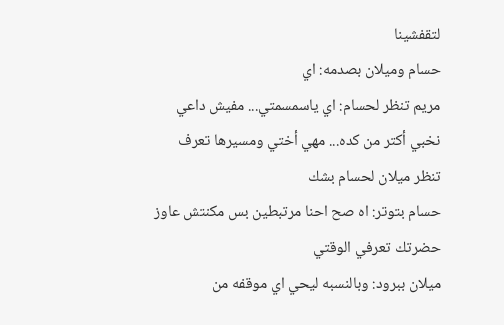لتقفشينا
حسام وميلان بصدمه: اي
مريم تنظر لحسام: اي ياسمسمتي... مفيش داعي نخبي أكتر من كده... مهي أختي ومسيرها تعرف
تنظر ميلان لحسام بشك
حسام بتوتر: اه صح احنا مرتبطين بس مكنتش عاوز حضرتك تعرفي الوقتي
ميلان ببرود: وبالنسبه ليحي اي موقفه من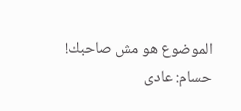الموضوع هو مش صاحبك!
حسام: عادى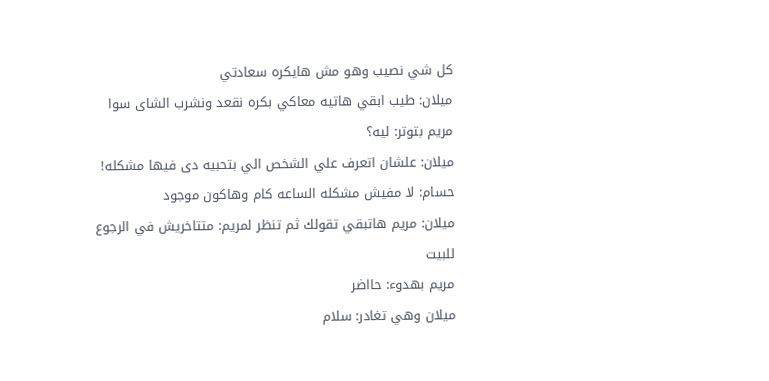كل شي نصيب وهو مش هايكره سعادتي
ميلان: طيب ابقي هاتيه معاكي بكره نقعد ونشرب الشاى سوا
مريم بتوتر: ليه؟
ميلان: علشان اتعرف علي الشخص الي بتحبيه دى فيها مشكله!
حسام: لا مفيش مشكله الساعه كام وهاكون موجود
ميلان: مريم هاتبقي تقولك ثم تنظر لمريم: متتاخريش في الرجوع للبيت
مريم بهدوء: حااضر
ميلان وهي تغادر: سلام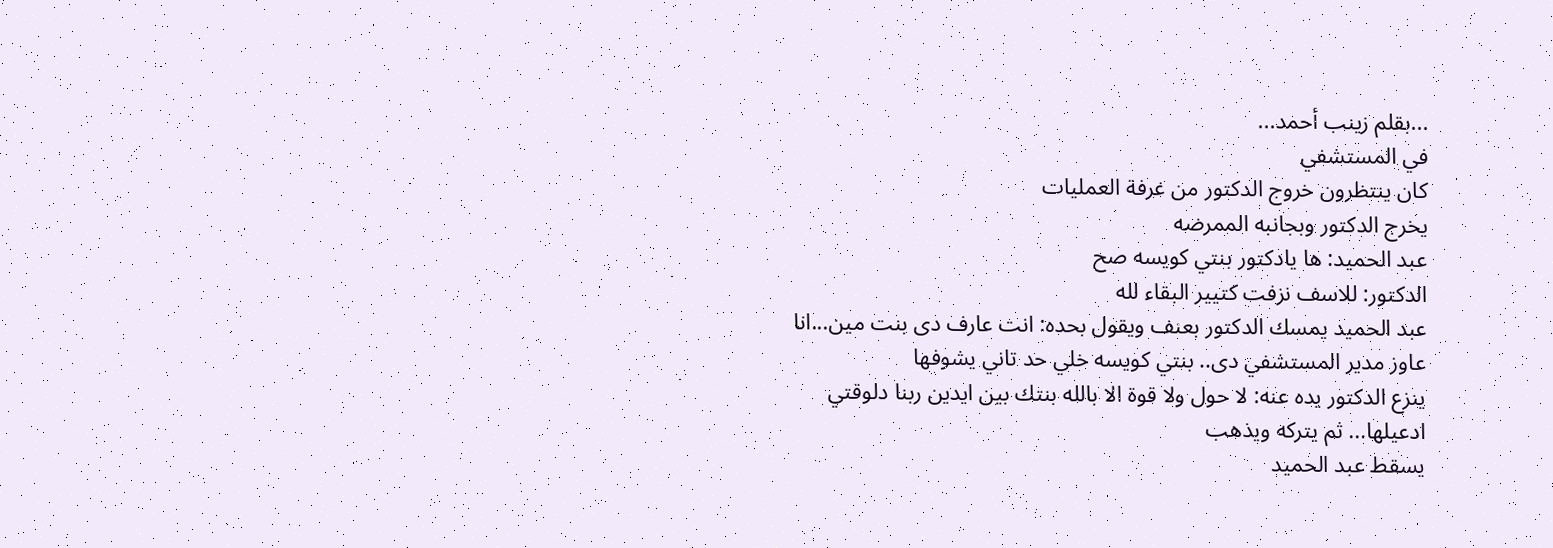...بقلم زينب أحمد...
في المستشفي
كان ينتظرون خروج الدكتور من غرفة العمليات
يخرج الدكتور وبجانبه الممرضه
عبد الحميد: ها يادكتور بنتي كويسه صح
الدكتور: للاسف نزفت كتيير البقاء لله
عبد الحميد يمسك الدكتور بعنف ويقول بحده: انت عارف دى بنت مين...انا عاوز مدير المستشفي دى.. بنتي كويسه خلي حد تاني يشوفها
ينزع الدكتور يده عنه: لا حول ولا قوة الا بالله بنتك بين ايدين ربنا دلوقتي
ادعيلها... ثم يتركه ويذهب
يسقط عبد الحميد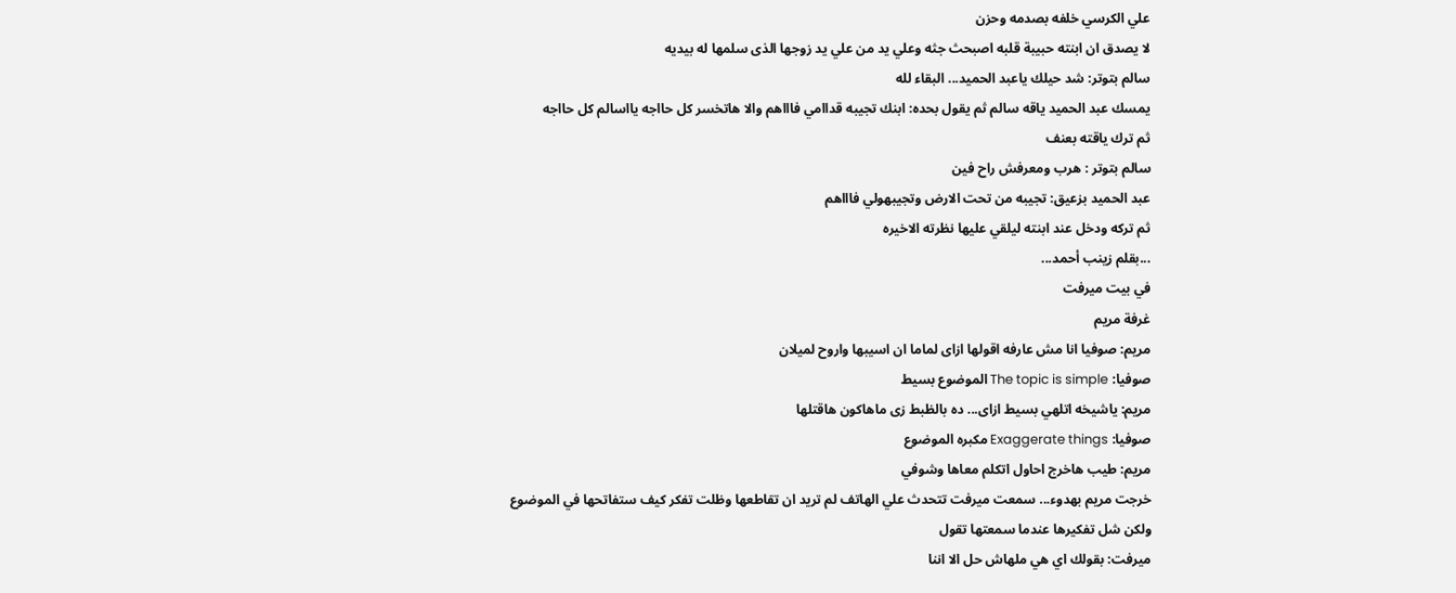علي الكرسي خلفه بصدمه وحزن
لا يصدق ان ابنته حبيبة قلبه اصبحث جثه وعلي يد من علي يد زوجها الذى سلمها له بيديه
سالم بتوتر: شد حيلك ياعبد الحميد... البقاء لله
يمسك عبد الحميد ياقه سالم ثم يقول بحده: ابنك تجيبه قداامي فاااهم والا هاتخسر كل حااجه يااسالم كل حااجه
ثم ترك ياقته بعنف
سالم بتوتر : هرب ومعرفش راح فين
عبد الحميد بزعيق: تجيبه من تحت الارض وتجيبهولي فاااهم
ثم تركه ودخل عند ابنته ليلقي عليها نظرته الاخيره
...بقلم زينب أحمد...
في بيت ميرفت
غرفة مريم
مريم: صوفيا انا مش عارفه اقولها ازاى لماما ان اسيبها واروح لميلان
صوفيا: The topic is simple الموضوع بسيط
مريم: ياشيخه اتلهي بسيط ازاى... ده بالظبط زى ماهاكون هاقتلها
صوفيا: Exaggerate things مكبره الموضوع
مريم: طيب هاخرج احاول اتكلم معاها وشوفي
خرجت مريم بهدوء... سمعت ميرفت تتحدث علي الهاتف لم تريد ان تقاطعها وظلت تفكر كيف ستفاتحها في الموضوع ولكن شل تفكيرها عندما سمعتها تقول
ميرفت: بقولك اي هي ملهاش حل الا اننا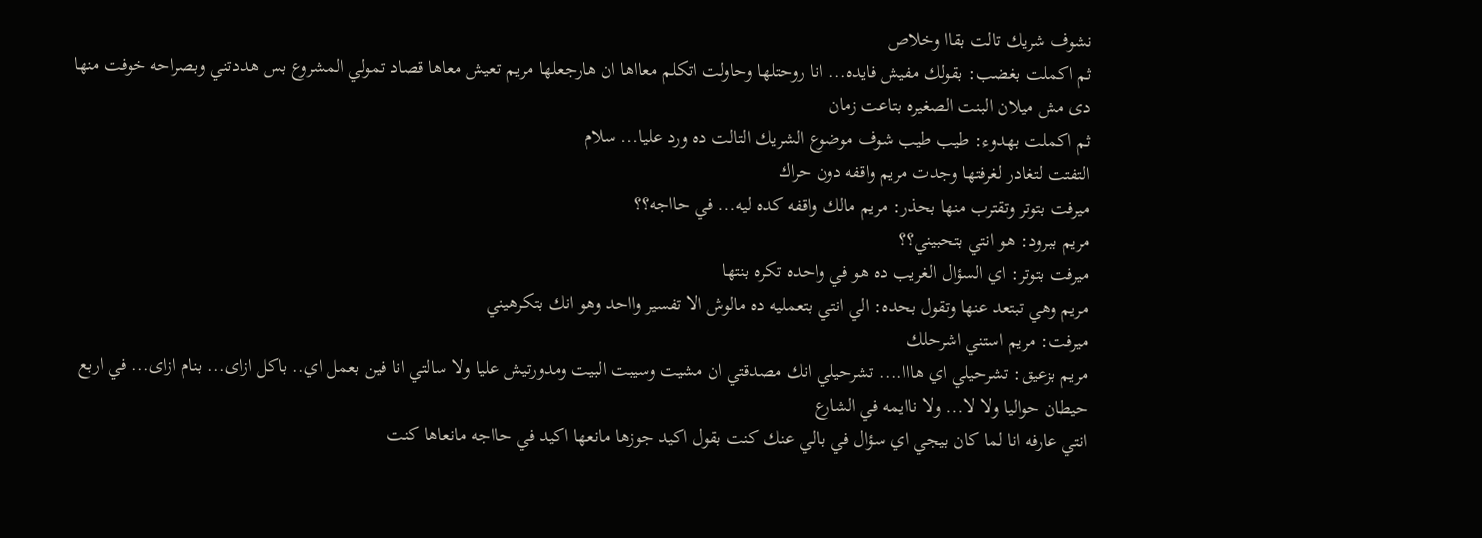نشوف شريك تالت بقاا وخلاص
ثم اكملت بغضب: بقولك مفيش فايده... انا روحتلها وحاولت اتكلم معااها ان هارجعلها مريم تعيش معاها قصاد تمولي المشروع بس هددتني وبصراحه خوفت منها دى مش ميلان البنت الصغيره بتاعت زمان
ثم اكملت بهدوء: طيب طيب شوف موضوع الشريك التالت ده ورد عليا... سلام
التفتت لتغادر لغرفتها وجدت مريم واقفه دون حراك
ميرفت بتوتر وتقترب منها بحذر: مريم مالك واقفه كده ليه... في حااجه؟؟
مريم ببرود: هو انتي بتحبيني؟؟
ميرفت بتوتر: اي السؤال الغريب ده هو في واحده تكره بنتها
مريم وهي تبتعد عنها وتقول بحده: الي انتي بتعمليه ده مالوش الا تفسير وااحد وهو انك بتكرهيني
ميرفت: مريم استني اشرحلك
مريم بزعيق: تشرحيلي اي هااا.... تشرحيلي انك مصدقتي ان مشيت وسيبت البيت ومدورتيش عليا ولا سالتي انا فين بعمل اي.. باكل ازاى... بنام ازاى... في اربع حيطان حواليا ولا لا... ولا ناايمه في الشارع
انتي عارفه انا لما كان بيجي اي سؤال في بالي عنك كنت بقول اكيد جوزها مانعها اكيد في حااجه مانعاها كنت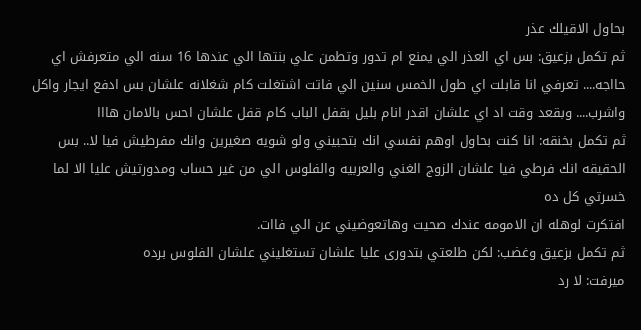بحاول الاقيلك عذر
ثم تكمل بزعيق: بس اي العذر الي يمنع ام تدور وتطمن علي بنتها الي عندها 16 سنه الي متعرفش اي حااجه.... تعرفي انا قابلت اي طول الخمس سنين الي فاتت اشتغلت كام شغلانه علشان بس ادفع ايجار واكل واشرب.... وبقعد وقت اد اي علشان اقدر انام بليل بقفل الباب كام قفل علشان احس بالامان هااا
ثم تكمل بخنقه: انا كنت بحاول اوهم نفسي انك بتحبيني ولو شويه صغيرين وانك مفرطيش فيا لا.. بس الحقيقه انك فرطي فيا علشان الزوج الغني والعربيه والفلوس الي من غير حساب ومدورتيش عليا الا لما خسرتي كل ده
افتكرت لوهله ان الامومه عندك صحيت وهاتعوضيني عن الي فاات.
ثم تكمل بزعيق وغضب: لكن طلعتي بتدورى عليا علشان تستغليني علشان الفلوس برده
ميرفت: لا رد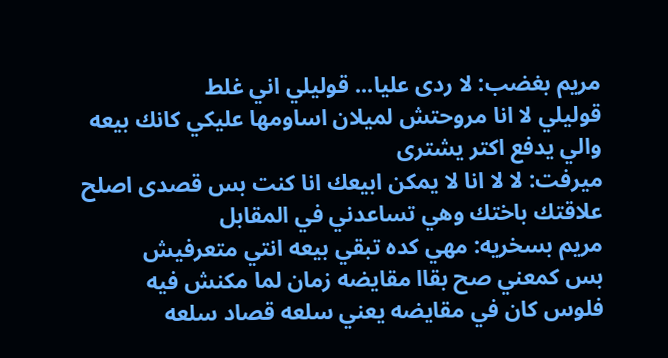مريم بغضب: لا ردى عليا... قوليلي اني غلط
قوليلي لا انا مروحتش لميلان اساومها عليكي كانك بيعه والي يدفع اكتر يشترى
ميرفت: لا لا انا لا يمكن ابيعك انا كنت بس قصدى اصلح علاقتك باختك وهي تساعدني في المقابل
مريم بسخريه: مهي كده تبقي بيعه انتي متعرفيش
بس كمعني صح بقاا مقايضه زمان لما مكنش فيه فلوس كان في مقايضه يعني سلعه قصاد سلعه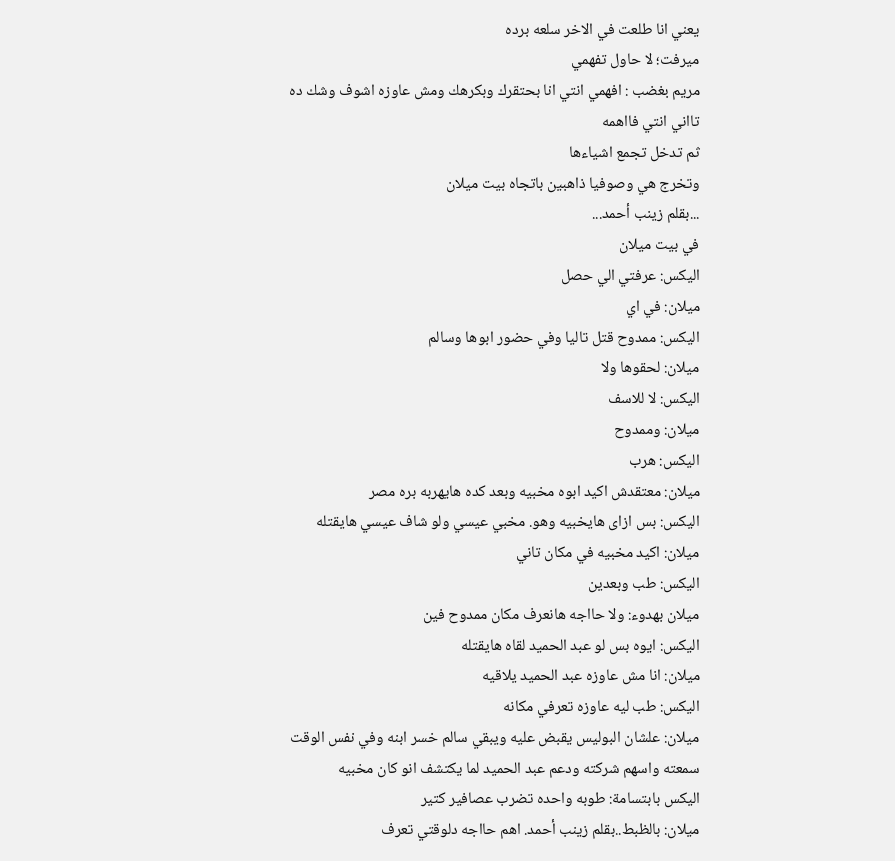يعني انا طلعت في الاخر سلعه برده
ميرفت؛ لا حاول تفهمي
مريم بغضب : افهمي انتي انا بحتقرك وبكرهك ومش عاوزه اشوف وشك ده تااني انتي فااهمه
ثم تدخل تجمع اشياءها
وتخرج هي وصوفيا ذاهبين باتجاه بيت ميلان
...بقلم زينب أحمد...
في بيت ميلان
اليكس: عرفتي الي حصل
ميلان: في اي
اليكس: ممدوح قتل تاليا وفي حضور ابوها وسالم
ميلان: لحقوها ولا
اليكس: لا للاسف
ميلان: وممدوح
اليكس: هرب
ميلان: معتقدش اكيد ابوه مخبيه وبعد كده هايهربه بره مصر
اليكس: بس ازاى هايخبيه وهو. مخبي عيسي ولو شاف عيسي هايقتله
ميلان: اكيد مخبيه في مكان تاني
اليكس: طب وبعدين
ميلان بهدوء: ولا حااجه هانعرف مكان ممدوح فين
اليكس: ايوه بس لو عبد الحميد لقاه هايقتله
ميلان: انا مش عاوزه عبد الحميد يلاقيه
اليكس: طب ليه عاوزه تعرفي مكانه
ميلان: علشان البوليس يقبض عليه ويبقي سالم خسر ابنه وفي نفس الوقت سمعته واسهم شركته ودعم عبد الحميد لما يكتشف انو كان مخبيه
اليكس بابتسامة: طوبه واحده تضرب عصافير كتير
ميلان: بالظبط..بقلم زينب أحمد. اهم حااجه دلوقتي تعرف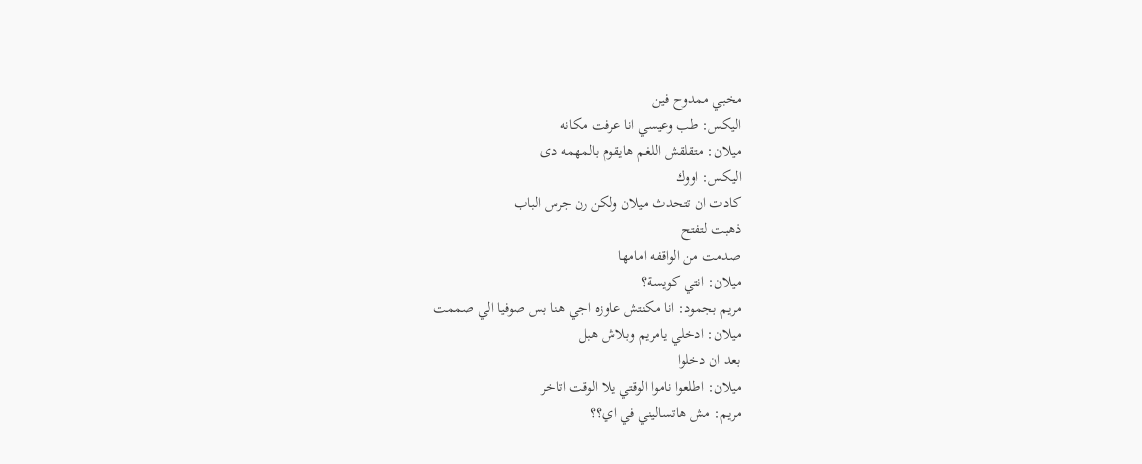مخبي ممدوح فين
اليكس: طب وعيسي انا عرفت مكانه
ميلان: متقلقش اللغم هايقوم بالمهمه دى
اليكس: اووك
كادت ان تتحدث ميلان ولكن رن جرس الباب
ذهبت لتفتح
صدمت من الواقفه امامها
ميلان: انتي كويسة؟
مريم بجمود: انا مكنتش عاوزه اجي هنا بس صوفيا الي صممت
ميلان: ادخلي يامريم وبلاش هبل
بعد ان دخلوا
ميلان: اطلعوا ناموا الوقتي يلا الوقت اتاخر
مريم: مش هاتساليني في اي؟؟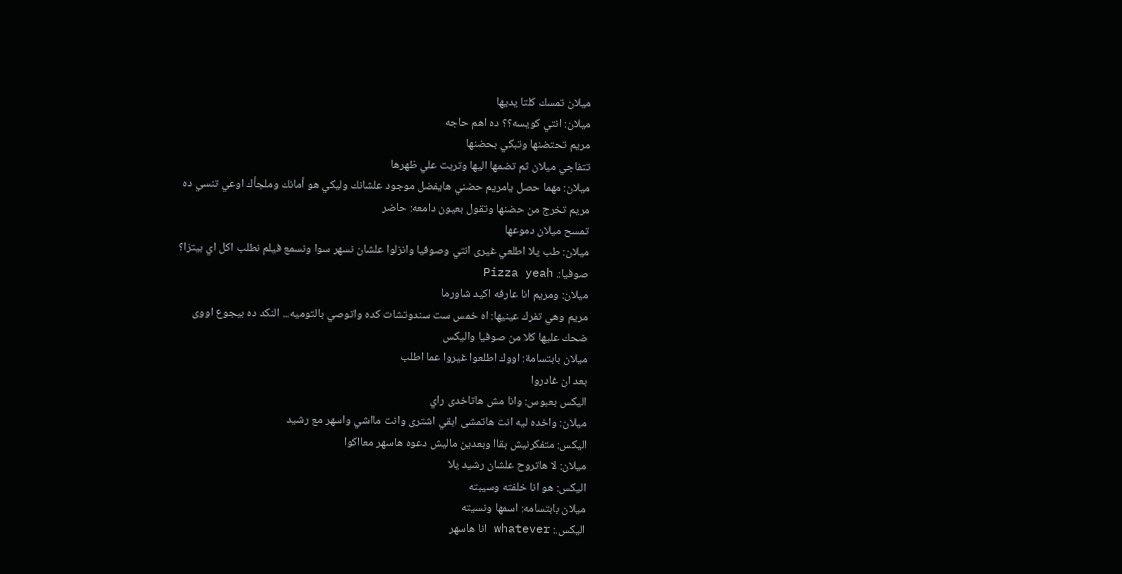ميلان تمسك كلتا يديها
ميلان: انتي كويسه؟؟ ده اهم حاجه
مريم تحتضنها وتبكي بحضنها
تتفاجي ميلان ثم تضمها اليها وتربت علي ظهرها
ميلان: مهما حصل يامريم حضني هايفضل موجود علشانك وليكي هو أمانك وملجأك اوعي تنسي ده
مريم تخرج من حضنها وتقول بعيون دامعه: حاضر
تمسح ميلان دموعها
ميلان: طب يلا اطلعي غيرى انتي وصوفيا وانزلوا علشان نسهر سوا ونسمع فيلم نطلب اكل اي بيتزا؟
صوفيا:. Pizza yeah
ميلان: ومريم انا عارفه اكيد شاورما
مريم وهي تفرك عينيها: اه خمس ست سندوتشات كده واتوصي بالتوميه... النكد ده بيجوع اووى
ضحك عليها كلا من صوفيا واليكس
ميلان بابتسامة: اووك اطلعوا غيروا عما اطلب
بعد ان غادروا
اليكس بعبوس: وانا مش هاتاخدى راي
ميلان: واخده ليه انت هاتمشى ابقي اشترى وانت مااشي واسهر مع رشيد
اليكس: متفكرنيش بقاا وبعدين ماليش دعوه هاسهر معااكوا
ميلان: لا هاتروح علشان رشيد يلا
اليكس: هو انا خلفته وسيبته
ميلان بابتسامه: اسمها ونسيته
اليكس.: whatever انا هاسهر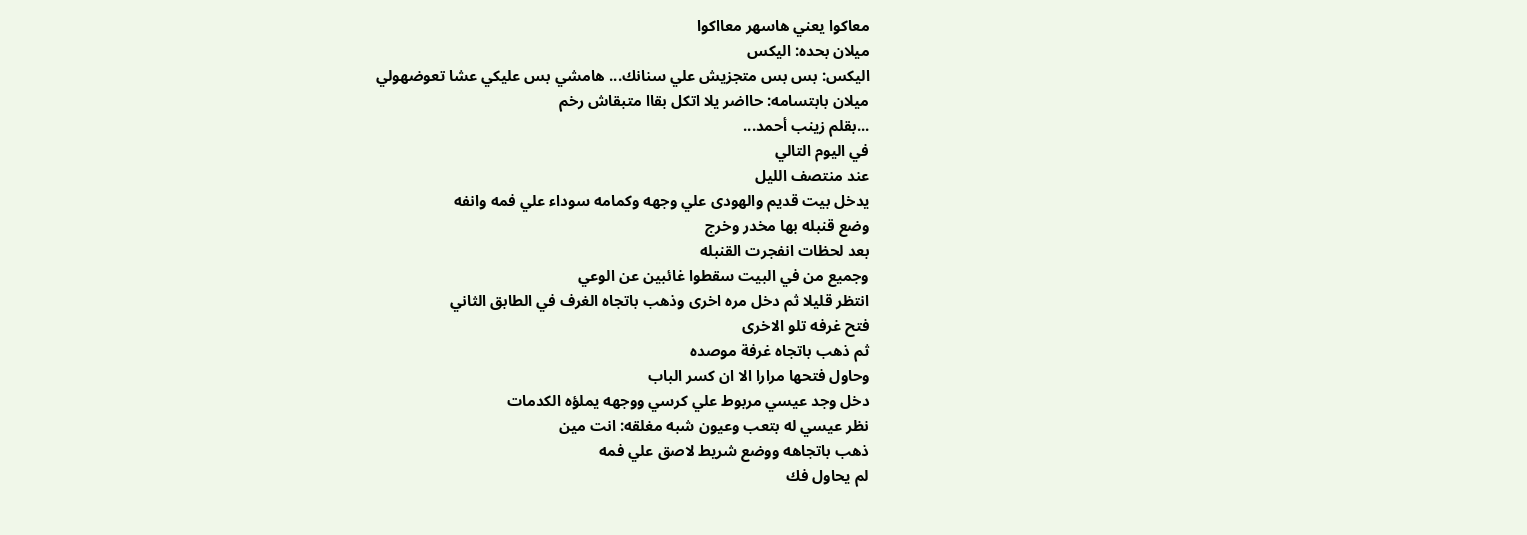معاكوا يعني هاسهر معااكوا
ميلان بحده: اليكس
اليكس: بس بس متجزيش علي سنانك... هامشي بس عليكي عشا تعوضهولي
ميلان بابتسامه: حااضر يلا اتكل بقاا متبقاش رخم
...بقلم زينب أحمد...
في اليوم التالي
عند منتصف الليل
يدخل بيت قديم والهودى علي وجهه وكمامه سوداء علي فمه وانفه
وضع قنبله بها مخدر وخرج
بعد لحظات انفجرت القنبله
وجميع من في البيت سقطوا غائبين عن الوعي
انتظر قليلا ثم دخل مره اخرى وذهب باتجاه الغرف في الطابق الثاني
فتح غرفه تلو الاخرى
ثم ذهب باتجاه غرفة موصده
وحاول فتحها مرارا الا ان كسر الباب
دخل وجد عيسي مربوط علي كرسي ووجهه يملؤه الكدمات
نظر عيسي له بتعب وعيون شبه مغلقه: انت مين
ذهب باتجاهه ووضع شريط لاصق علي فمه
لم يحاول فك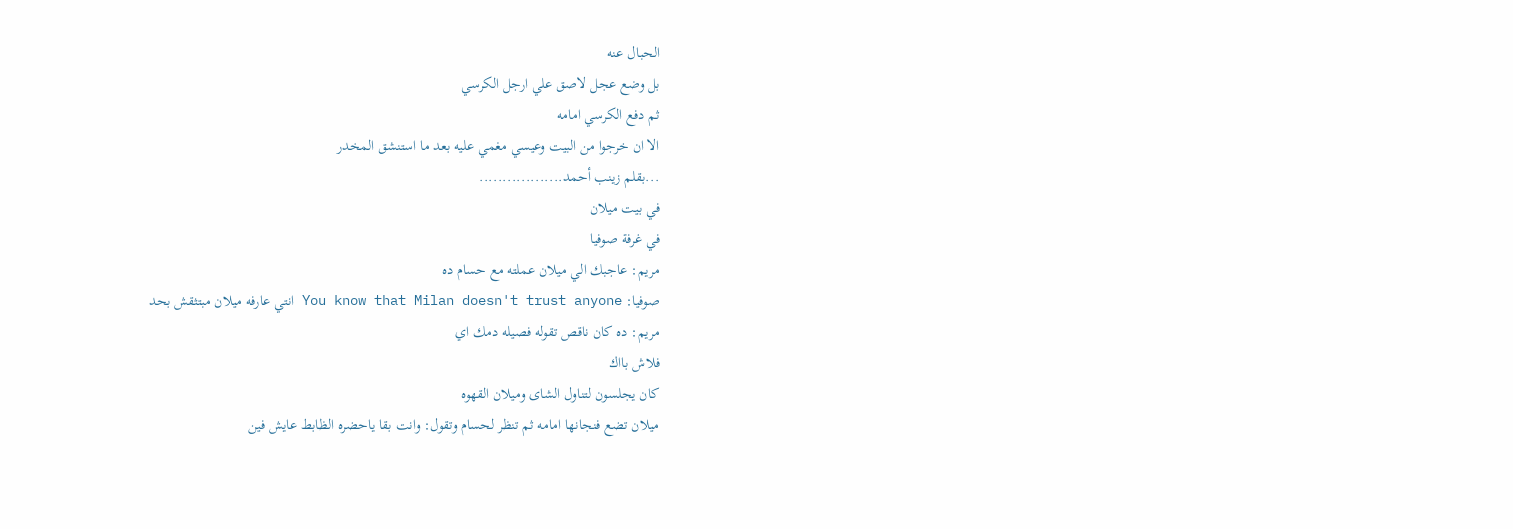الحبال عنه
بل وضع عجل لاصق علي ارجل الكرسي
ثم دفع الكرسي امامه
الا ان خرجوا من البيت وعيسي مغمي عليه بعد ما استنشق المخدر
...بقلم زينب أحمد..................
في بيت ميلان
في غرفة صوفيا
مريم: عاجبك الي ميلان عملته مع حسام ده
صوفيا: You know that Milan doesn't trust anyone انتي عارفه ميلان مبتثقش بحد
مريم: ده كان ناقص تقوله فصيله دمك اي
فلاش بااك
كان يجلسون لتناول الشاى وميلان القهوه
ميلان تضع فنجانها امامه ثم تنظر لحسام وتقول: وانت بقا ياحضره الظابط عايش فين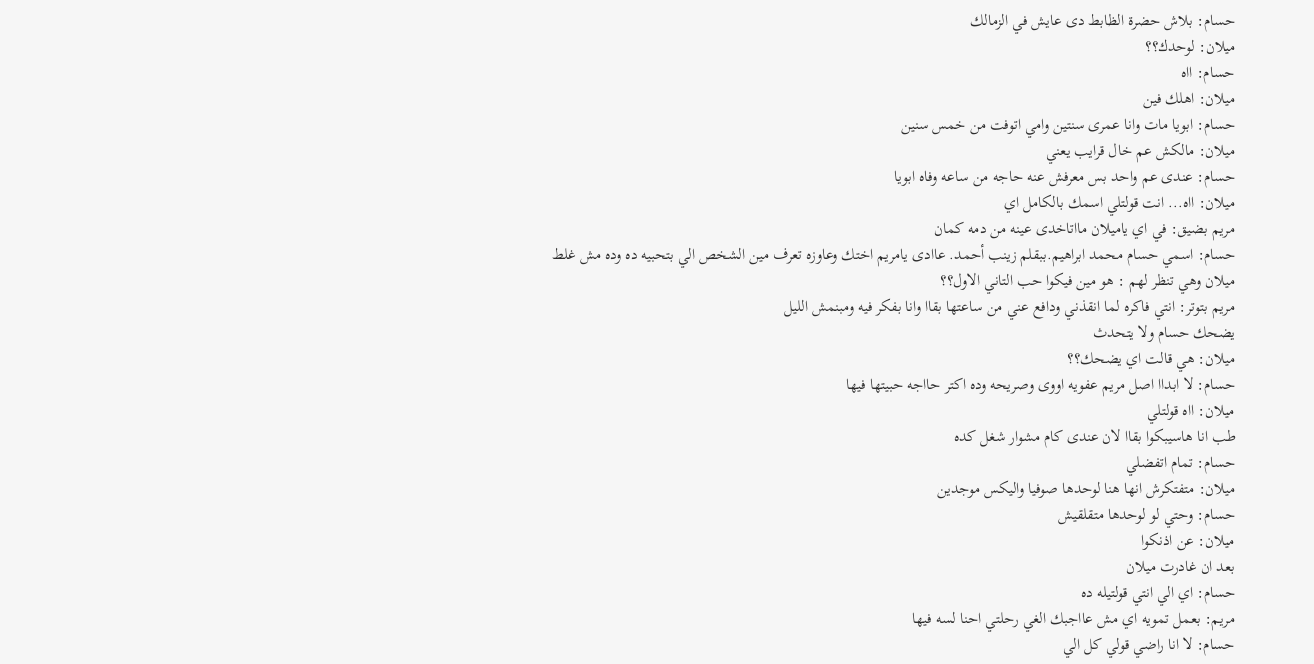حسام: بلاش حضرة الظابط دى عايش في الزمالك
ميلان: لوحدك؟؟
حسام: ااه
ميلان: اهلك فين
حسام: ابويا مات وانا عمرى سنتين وامي اتوفت من خمس سنين
ميلان: مالكش عم خال قرايب يعني
حسام: عندى عم واحد بس معرفش عنه حاجه من ساعه وفاه ابويا
ميلان: ااه... انت قولتلي اسمك بالكامل اي
مريم بضيق: في اي ياميلان مااتاخدى عينه من دمه كمان
حسام: اسمي حسام محمد ابراهيم.ببقلم زينب أحمد. عاادى يامريم اختك وعاوزه تعرف مين الشخص الي بتحبيه ده وده مش غلط
ميلان وهي تنظر لهم : هو مين فيكوا حب التاني الاول؟؟
مريم بتوتر: انتي فاكره لما انقذني ودافع عني من ساعتها بقاا وانا بفكر فيه ومبنمش الليل
يضحك حسام ولا يتحدث
ميلان: هي قالت اي يضحك؟؟
حسام: لا ابداا اصل مريم عفويه اووى وصريحه وده اكتر حااجه حبيتها فيها
ميلان: ااه قولتلي
طب انا هاسيبكوا بقاا لان عندى كام مشوار شغل كده
حسام: تمام اتفضلي
ميلان: متفتكرش انها هنا لوحدها صوفيا واليكس موجدين
حسام: وحتي لو لوحدها متقلقيش
ميلان: عن اذنكوا
بعد ان غادرت ميلان
حسام: اي الي انتي قولتيله ده
مريم: بعمل تمويه اي مش عااجبك الغي رحلتي احنا لسه فيها
حسام: لا انا راضي قولي كل الي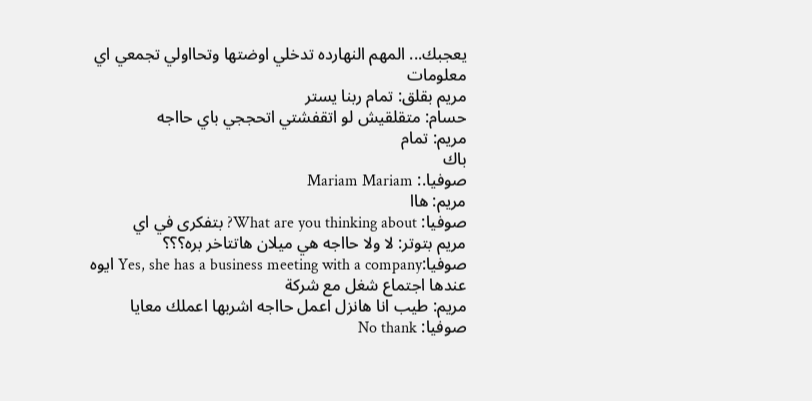يعجبك... المهم النهارده تدخلي اوضتها وتحااولي تجمعي اي معلومات
مريم بقلق: تمام ربنا يستر
حسام: متقلقيش لو اتقفشتي اتحججي باي حااجه
مريم: تمام
باك
صوفيا.: Mariam Mariam
مريم: هاا
صوفيا: What are you thinking about? بتفكرى في اي
مريم بتوتر: لا ولا حااجه هي ميلان هاتتاخر بره؟؟؟
صوفيا:Yes, she has a business meeting with a company ايوه عندها اجتماع شغل مع شركة
مريم: طيب انا هانزل اعمل حااجه اشربها اعملك معايا
صوفيا: No thank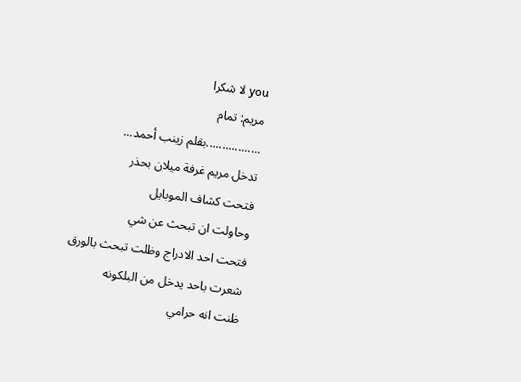you لا شكرا
مريم: تمام
.................بقلم زينب أحمد...
تدخل مريم غرفة ميلان بحذر
فتحت كشاف الموبايل
وحاولت ان تبحث عن شي
فتحت احد الادراج وظلت تبحث بالورق
شعرت باحد يدخل من البلكونه
ظنت انه حرامي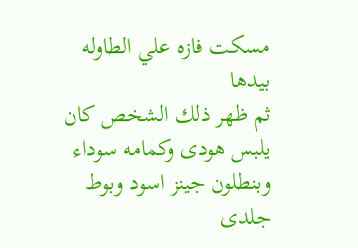مسكت فازه علي الطاوله بيدها
ثم ظهر ذلك الشخص كان يلبس هودى وكمامه سوداء وبنطلون جينز اسود وبوط جلدى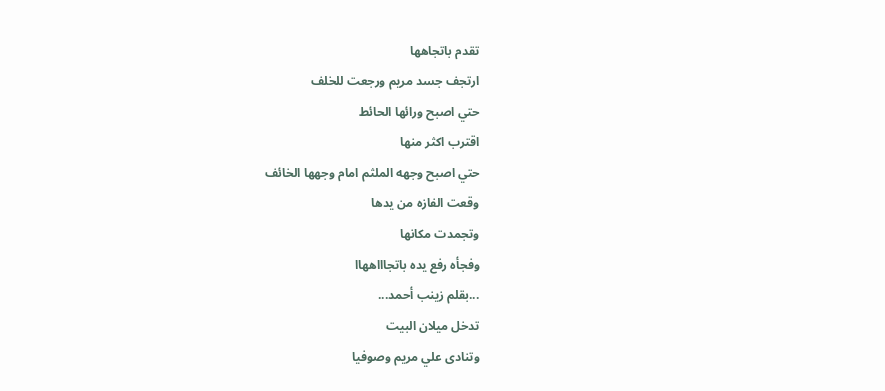تقدم باتجاهها
ارتجف جسد مريم ورجعت للخلف
حتي اصبح ورائها الحائط
اقترب اكثر منها
حتي اصبح وجهه الملثم امام وجهها الخائف
وقعت الفازه من يدها
وتجمدت مكانها
وفجأه رفع يده باتجاااههاا
...بقلم زينب أحمد...
تدخل ميلان البيت
وتنادى علي مريم وصوفيا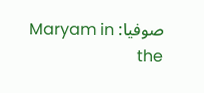صوفيا: Maryam in the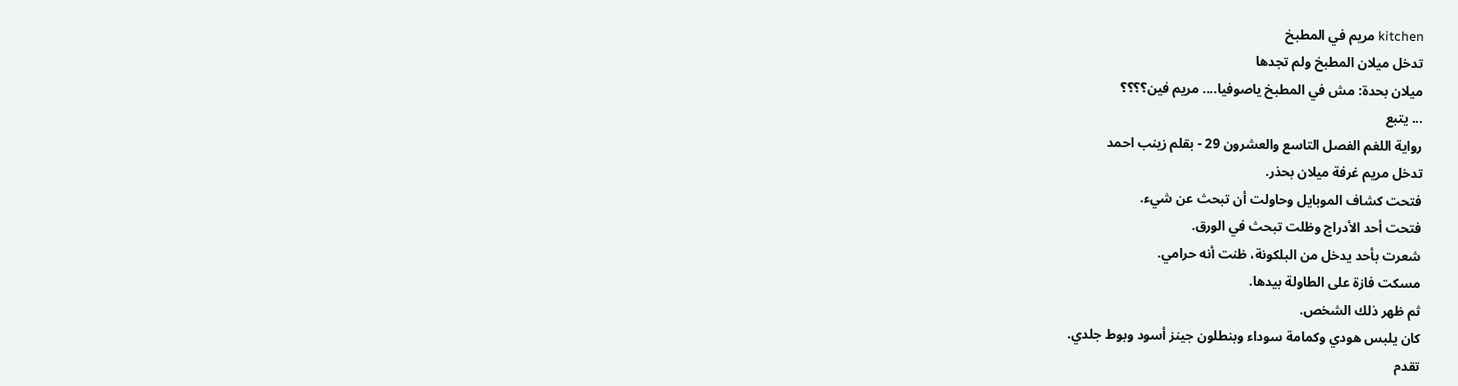kitchen مريم في المطبخ
تدخل ميلان المطبخ ولم تجدها
ميلان بحدة: مش في المطبخ ياصوفيا.... مريم فين؟؟؟؟
... يتبع
رواية اللغم الفصل التاسع والعشرون 29 - بقلم زينب احمد
تدخل مريم غرفة ميلان بحذر.
فتحت كشاف الموبايل وحاولت أن تبحث عن شيء.
فتحت أحد الأدراج وظلت تبحث في الورق.
شعرت بأحد يدخل من البلكونة، ظنت أنه حرامي.
مسكت فازة على الطاولة بيدها.
ثم ظهر ذلك الشخص.
كان يلبس هودي وكمامة سوداء وبنطلون جينز أسود وبوط جلدي.
تقدم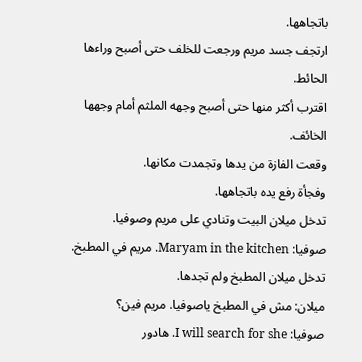باتجاهها.
ارتجف جسد مريم ورجعت للخلف حتى أصبح وراءها الحائط.
اقترب أكثر منها حتى أصبح وجهه الملثم أمام وجهها الخائف.
وقعت الفازة من يدها وتجمدت مكانها.
وفجأة رفع يده باتجاهها.
تدخل ميلان البيت وتنادي على مريم وصوفيا.
صوفيا: Maryam in the kitchen. مريم في المطبخ.
تدخل ميلان المطبخ ولم تجدها.
ميلان: مش في المطبخ ياصوفيا. مريم فين؟
صوفيا: I will search for she. هادور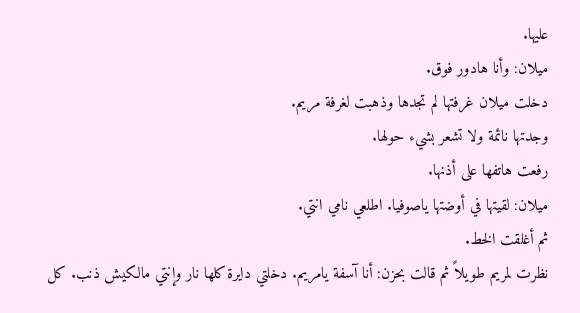عليها.
ميلان: وأنا هادور فوق.
دخلت ميلان غرفتها لم تجدها وذهبت لغرفة مريم.
وجدتها نائمة ولا تشعر بشيء حولها.
رفعت هاتفها على أذنها.
ميلان: لقيتها في أوضتها ياصوفيا. اطلعي نامي انتي.
ثم أغلقت الخط.
نظرت لمريم طويلاً ثم قالت بحزن: أنا آسفة يامريم. دخلتي دايرة كلها نار وإنتي مالكيش ذنب. كل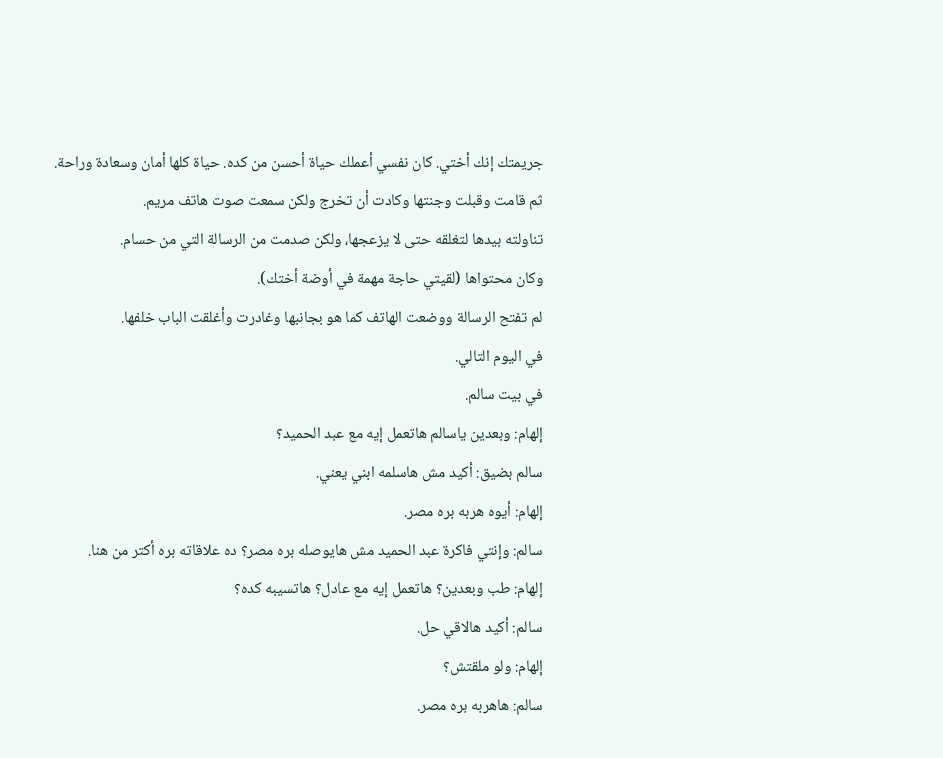جريمتك إنك أختي. كان نفسي أعملك حياة أحسن من كده. حياة كلها أمان وسعادة وراحة.
ثم قامت وقبلت وجنتها وكادت أن تخرج ولكن سمعت صوت هاتف مريم.
تناولته بيدها لتغلقه حتى لا يزعجها، ولكن صدمت من الرسالة التي من حسام.
وكان محتواها (لقيتي حاجة مهمة في أوضة أختك).
لم تفتح الرسالة ووضعت الهاتف كما هو بجانبها وغادرت وأغلقت الباب خلفها.
في اليوم التالي.
في بيت سالم.
إلهام: وبعدين ياسالم هاتعمل إيه مع عبد الحميد؟
سالم بضيق: أكيد مش هاسلمه ابني يعني.
إلهام: أيوه هربه بره مصر.
سالم: وإنتي فاكرة عبد الحميد مش هايوصله بره مصر؟ ده علاقاته بره أكتر من هنا.
إلهام: طب وبعدين؟ هاتعمل إيه مع عادل؟ هاتسيبه كده؟
سالم: أكيد هالاقي حل.
إلهام: ولو ملقتش؟
سالم: هاهربه بره مصر.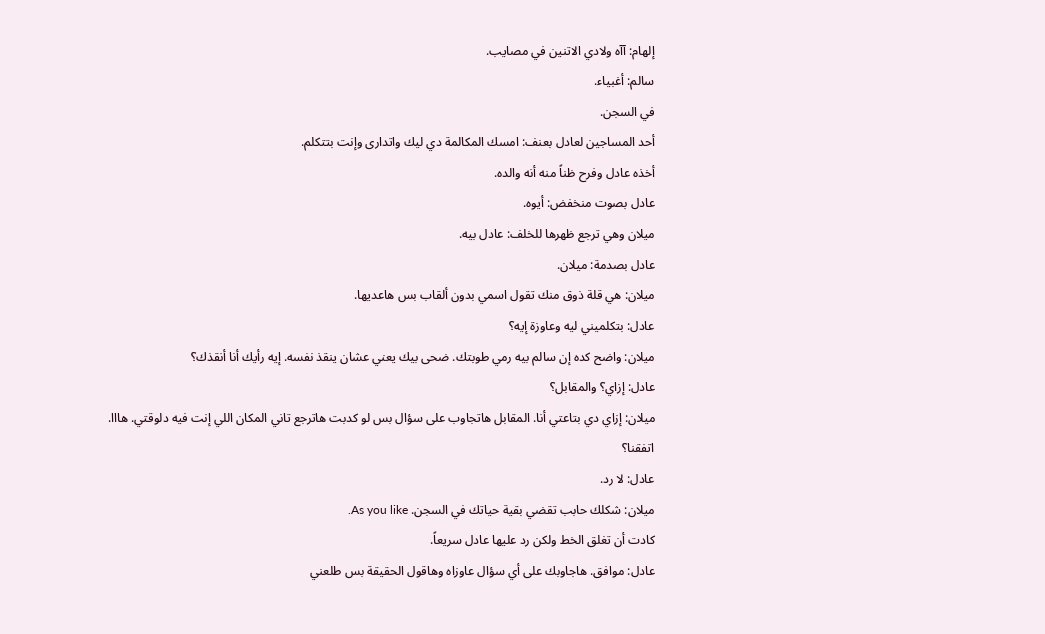إلهام: آآه ولادي الاتنين في مصايب.
سالم: أغبياء.
في السجن.
أحد المساجين لعادل بعنف: امسك المكالمة دي ليك واتدارى وإنت بتتكلم.
أخذه عادل وفرح ظناً منه أنه والده.
عادل بصوت منخفض: أيوه.
ميلان وهي ترجع ظهرها للخلف: عادل بيه.
عادل بصدمة: ميلان.
ميلان: هي قلة ذوق منك تقول اسمي بدون ألقاب بس هاعديها.
عادل: بتكلميني ليه وعاوزة إيه؟
ميلان: واضح كده إن سالم بيه رمي طوبتك. ضحى بيك يعني عشان ينقذ نفسه. إيه رأيك أنا أنقذك؟
عادل: إزاي؟ والمقابل؟
ميلان: إزاي دي بتاعتي أنا. المقابل هاتجاوب على سؤال بس لو كدبت هاترجع تاني المكان اللي إنت فيه دلوقتي. هااا. اتفقنا؟
عادل: لا رد.
ميلان: شكلك حابب تقضي بقية حياتك في السجن. As you like.
كادت أن تغلق الخط ولكن رد عليها عادل سريعاً.
عادل: موافق. هاجاوبك على أي سؤال عاوزاه وهاقول الحقيقة بس طلعني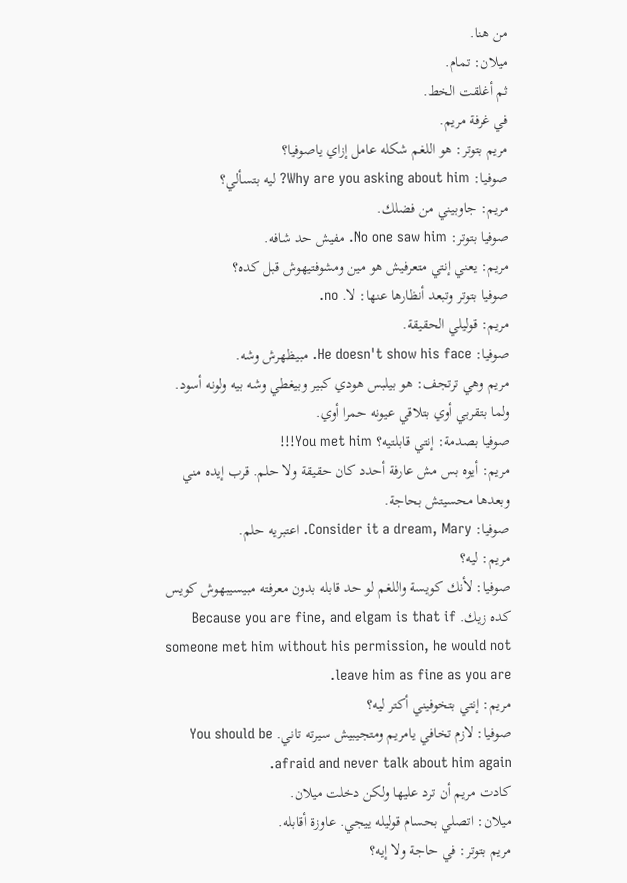من هنا.
ميلان: تمام.
ثم أغلقت الخط.
في غرفة مريم.
مريم بتوتر: هو اللغم شكله عامل إزاي ياصوفيا؟
صوفيا: Why are you asking about him? ليه بتسألي؟
مريم: جاوبيني من فضلك.
صوفيا بتوتر: No one saw him. مفيش حد شافه.
مريم: يعني إنتي متعرفيش هو مين ومشوفتيهوش قبل كده؟
صوفيا بتوتر وتبعد أنظارها عنها: لا. no.
مريم: قوليلي الحقيقة.
صوفيا: He doesn't show his face. مبيظهرش وشه.
مريم وهي ترتجف: هو بيلبس هودي كبير وبيغطي وشه بيه ولونه أسود. ولما بتقربي أوي بتلاقي عيونه حمرا أوي.
صوفيا بصدمة: إنتي قابلتيه؟ You met him!!!
مريم: أيوه بس مش عارفة أحدد كان حقيقة ولا حلم. قرب إيده مني وبعدها محسيتش بحاجة.
صوفيا: Consider it a dream, Mary. اعتبريه حلم.
مريم: ليه؟
صوفيا: لأنك كويسة واللغم لو حد قابله بدون معرفته مبيسيبهوش كويس كده زيك. Because you are fine, and elgam is that if someone met him without his permission, he would not leave him as fine as you are.
مريم: إنتي بتخوفيني أكتر ليه؟
صوفيا: لازم تخافي يامريم ومتجيبيش سيرته تاني. You should be afraid and never talk about him again.
كادت مريم أن ترد عليها ولكن دخلت ميلان.
ميلان: اتصلي بحسام قوليله ييجي. عاوزة أقابله.
مريم بتوتر: في حاجة ولا إيه؟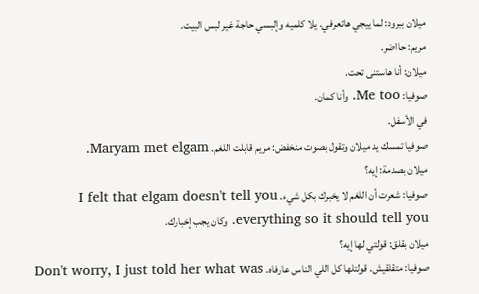ميلان ببرود: لما ييجي هاتعرفي. يلا كلميه وإلبسي حاجة غير لبس البيت.
مريم: حااضر.
ميلان: أنا هاستنى تحت.
صوفيا: Me too. وأنا كمان.
في الأسفل.
صوفيا تمسك يد ميلان وتقول بصوت منخفض: مريم قابلت اللغم. Maryam met elgam.
ميلان بصدمة: إيه؟
صوفيا: شعرت أن اللغم لا يخبرك بكل شيء. I felt that elgam doesn't tell you everything so it should tell you. وكان يجب إخبارك.
ميلان بقلق: قولتي لها إيه؟
صوفيا: متقلقيش. قولتلها كل اللي الناس عارفاه. Don't worry, I just told her what was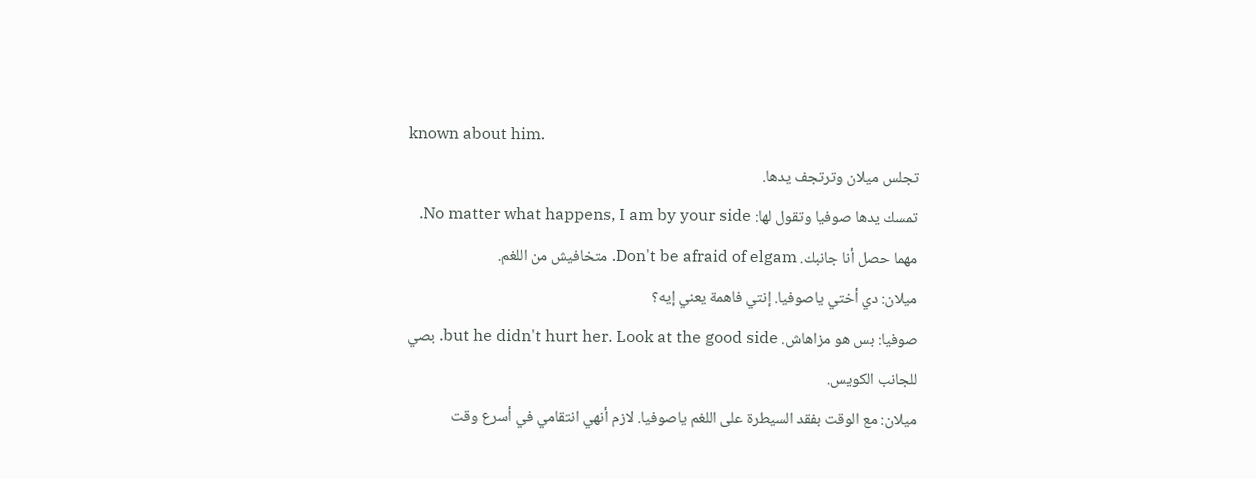known about him.
تجلس ميلان وترتجف يدها.
تمسك يدها صوفيا وتقول لها: No matter what happens, I am by your side. مهما حصل أنا جانبك. Don't be afraid of elgam. متخافيش من اللغم.
ميلان: دي أختي ياصوفيا. إنتي فاهمة يعني إيه؟
صوفيا: بس هو مزاهاش. but he didn't hurt her. Look at the good side. بصي للجانب الكويس.
ميلان: مع الوقت بفقد السيطرة على اللغم ياصوفيا. لازم أنهي انتقامي في أسرع وقت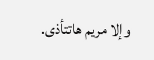وإلا مريم هاتتأذى.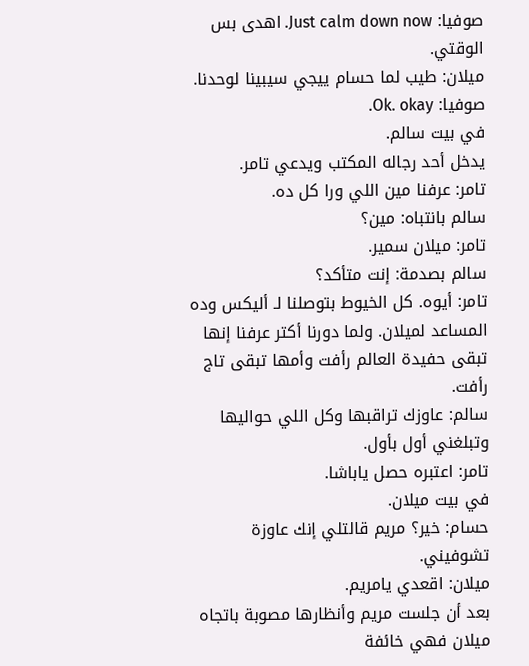صوفيا: Just calm down now. اهدى بس الوقتي.
ميلان: طيب لما حسام ييجي سيبينا لوحدنا.
صوفيا: Ok. okay.
في بيت سالم.
يدخل أحد رجاله المكتب ويدعي تامر.
تامر: عرفنا مين اللي ورا كل ده.
سالم بانتباه: مين؟
تامر: ميلان سمير.
سالم بصدمة: إنت متأكد؟
تامر: أيوه. كل الخيوط بتوصلنا لـ أليكس وده المساعد لميلان. ولما دورنا أكتر عرفنا إنها تبقى حفيدة العالم رأفت وأمها تبقى تاج رأفت.
سالم: عاوزك تراقبها وكل اللي حواليها وتبلغني أول بأول.
تامر: اعتبره حصل ياباشا.
في بيت ميلان.
حسام: خير؟ مريم قالتلي إنك عاوزة تشوفيني.
ميلان: اقعدي يامريم.
بعد أن جلست مريم وأنظارها مصوبة باتجاه ميلان فهي خائفة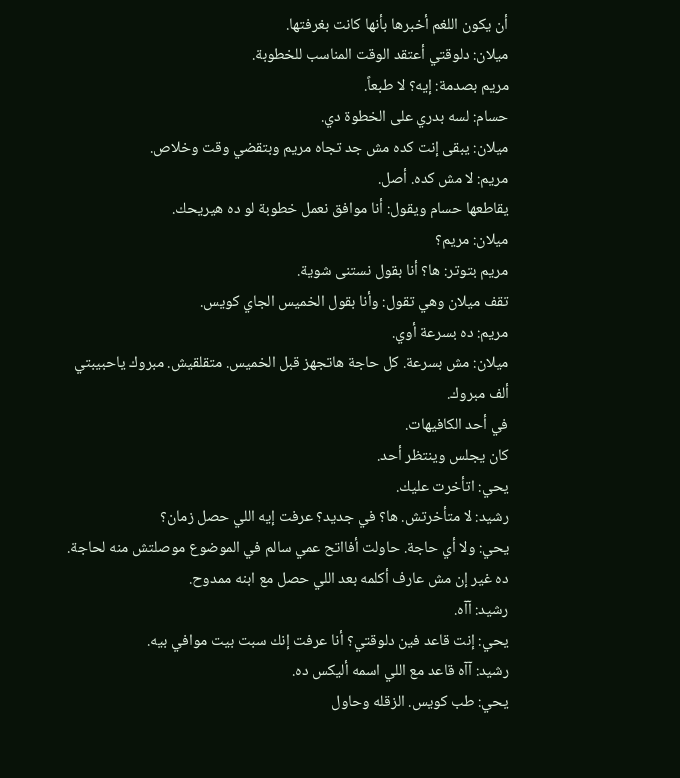أن يكون اللغم أخبرها بأنها كانت بغرفتها.
ميلان: دلوقتي أعتقد الوقت المناسب للخطوبة.
مريم بصدمة: إيه؟ لا طبعاً.
حسام: لسه بدري على الخطوة دي.
ميلان: يبقى إنت كده مش جد تجاه مريم وبتقضي وقت وخلاص.
مريم: لا مش كده. أصل.
يقاطعها حسام ويقول: أنا موافق نعمل خطوبة لو ده هيريحك.
ميلان: مريم؟
مريم بتوتر: ها؟ أنا بقول نستنى شوية.
تقف ميلان وهي تقول: وأنا بقول الخميس الجاي كويس.
مريم: ده بسرعة أوي.
ميلان: مش بسرعة. كل حاجة هاتجهز قبل الخميس. متقلقيش. مبروك ياحبيبتي ألف مبروك.
في أحد الكافيهات.
كان يجلس وينتظر أحد.
يحي: اتأخرت عليك.
رشيد: لا متأخرتش. ها؟ في جديد؟ عرفت إيه اللي حصل زمان؟
يحي: ولا أي حاجة. حاولت أفااتح عمي سالم في الموضوع موصلتش منه لحاجة. ده غير إن مش عارف أكلمه بعد اللي حصل مع ابنه ممدوح.
رشيد: آآه.
يحي: إنت قاعد فين دلوقتي؟ أنا عرفت إنك سبت بيت موافي بيه.
رشيد: آآه قاعد مع اللي اسمه أليكس ده.
يحي: طب كويس. الزقله وحاول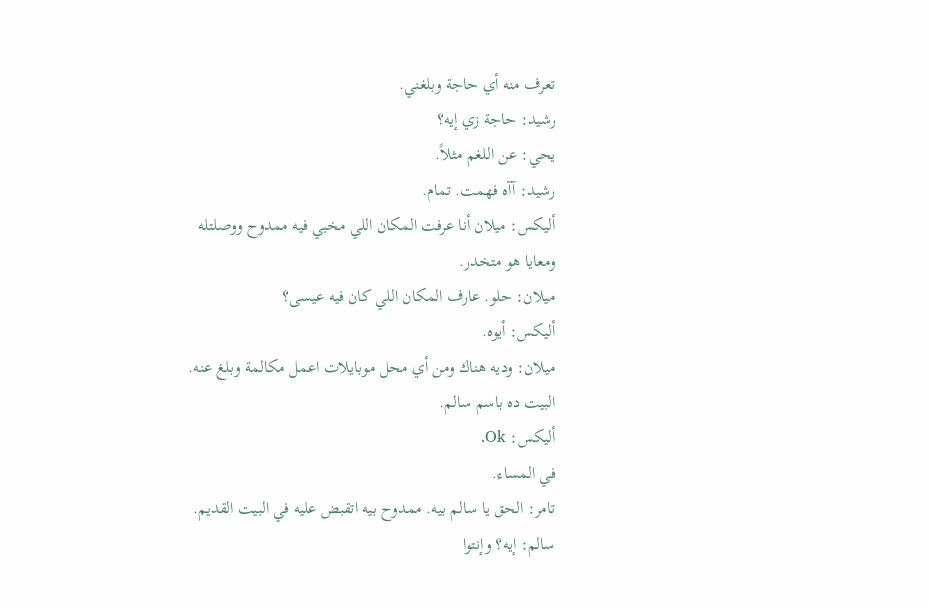تعرف منه أي حاجة وبلغني.
رشيد: حاجة زي إيه؟
يحي: عن اللغم مثلاً.
رشيد: آآه فهمت. تمام.
أليكس: ميلان أنا عرفت المكان اللي مخبي فيه ممدوح ووصلتله ومعايا هو متخدر.
ميلان: حلو. عارف المكان اللي كان فيه عيسى؟
أليكس: أيوه.
ميلان: وديه هناك ومن أي محل موبايلات اعمل مكالمة وبلغ عنه. البيت ده باسم سالم.
أليكس: Ok.
في المساء.
تامر: الحق يا سالم بيه. ممدوح بيه اتقبض عليه في البيت القديم.
سالم: إيه؟ وإنتوا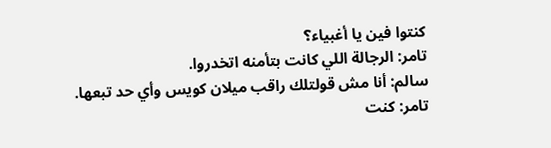كنتوا فين يا أغبياء؟
تامر: الرجالة اللي كانت بتأمنه اتخدروا.
سالم: أنا مش قولتلك راقب ميلان كويس وأي حد تبعها.
تامر: كنت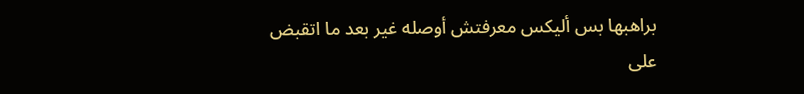براهبها بس أليكس معرفتش أوصله غير بعد ما اتقبض على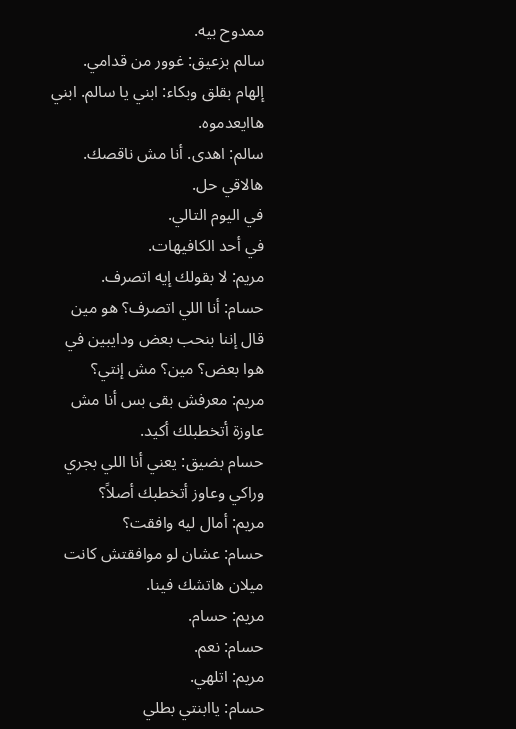ممدوح بيه.
سالم بزعيق: غوور من قدامي.
إلهام بقلق وبكاء: ابني يا سالم. ابني هاايعدموه.
سالم: اهدى. أنا مش ناقصك. هالاقي حل.
في اليوم التالي.
في أحد الكافيهات.
مريم: لا بقولك إيه اتصرف.
حسام: أنا اللي اتصرف؟ هو مين قال إننا بنحب بعض ودايبين في هوا بعض؟ مين؟ مش إنتي؟
مريم: معرفش بقى بس أنا مش عاوزة أتخطبلك أكيد.
حسام بضيق: يعني أنا اللي بجري وراكي وعاوز أتخطبك أصلاً؟
مريم: أمال ليه وافقت؟
حسام: عشان لو موافقتش كانت ميلان هاتشك فينا.
مريم: حسام.
حسام: نعم.
مريم: اتلهي.
حسام: ياابنتي بطلي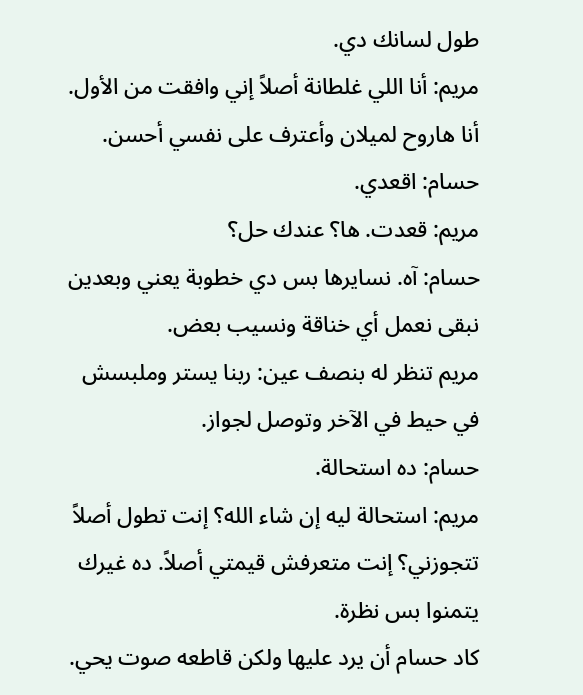طول لسانك دي.
مريم: أنا اللي غلطانة أصلاً إني وافقت من الأول. أنا هاروح لميلان وأعترف على نفسي أحسن.
حسام: اقعدي.
مريم: قعدت. ها؟ عندك حل؟
حسام: آه. نسايرها بس دي خطوبة يعني وبعدين نبقى نعمل أي خناقة ونسيب بعض.
مريم تنظر له بنصف عين: ربنا يستر وملبسش في حيط في الآخر وتوصل لجواز.
حسام: ده استحالة.
مريم: استحالة ليه إن شاء الله؟ إنت تطول أصلاً تتجوزني؟ إنت متعرفش قيمتي أصلاً. ده غيرك يتمنوا بس نظرة.
كاد حسام أن يرد عليها ولكن قاطعه صوت يحي.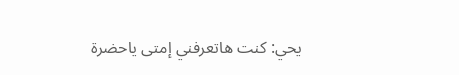يحي: كنت هاتعرفني إمتى ياحضرة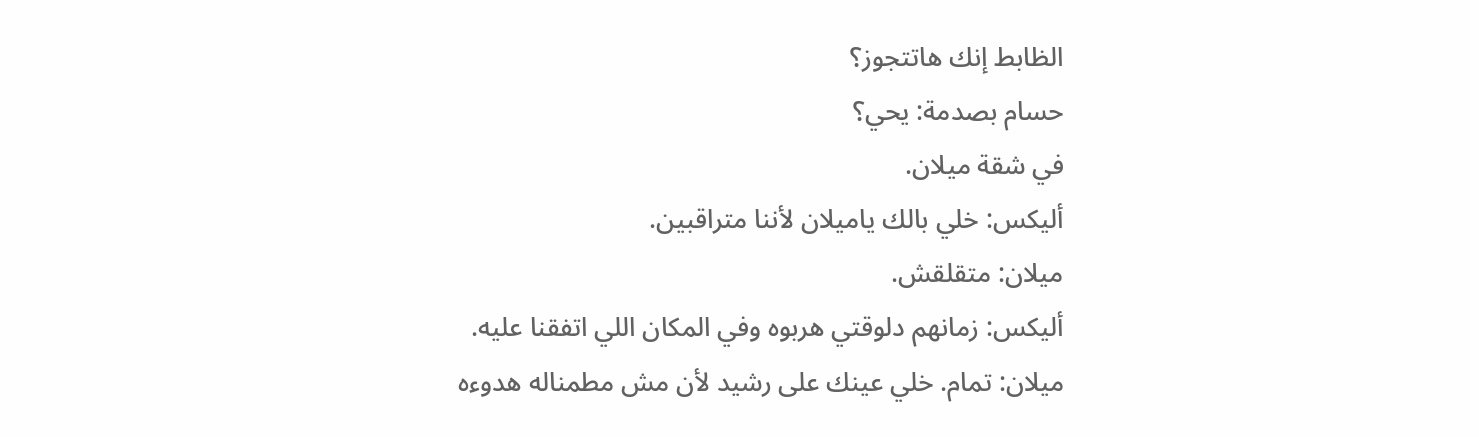الظابط إنك هاتتجوز؟
حسام بصدمة: يحي؟
في شقة ميلان.
أليكس: خلي بالك ياميلان لأننا متراقبين.
ميلان: متقلقش.
أليكس: زمانهم دلوقتي هربوه وفي المكان اللي اتفقنا عليه.
ميلان: تمام. خلي عينك على رشيد لأن مش مطمناله هدوءه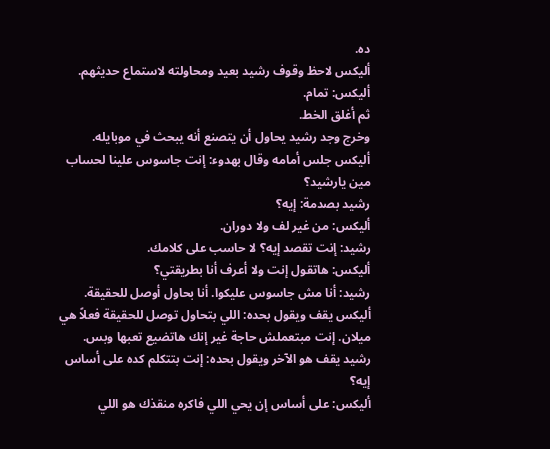ده.
أليكس لاحظ وقوف رشيد بعيد ومحاولته لاستماع حديثهم.
أليكس: تمام.
ثم أغلق الخط.
وخرج وجد رشيد يحاول أن يتصنع أنه يبحث في موبايله.
أليكس جلس أمامه وقال بهدوء: إنت جاسوس علينا لحساب مين يارشيد؟
رشيد بصدمة: إيه؟
أليكس: من غير لف ولا دوران.
رشيد: إنت تقصد إيه؟ لا حاسب على كلامك.
أليكس: هاتقول إنت ولا أعرف أنا بطريقتي؟
رشيد: أنا مش جاسوس عليكوا. أنا بحاول أوصل للحقيقة.
أليكس يقف ويقول بحده: اللي بتحاول توصل للحقيقة فعلاً هي ميلان. إنت مبتعملش حاجة غير إنك هاتضيع تعبها وبس.
رشيد يقف هو الآخر ويقول بحده: إنت بتتكلم كده على أساس إيه؟
أليكس: على أساس إن يحي اللي فاكره منقذك هو اللي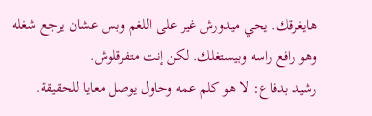هايغرقك. يحي ميدورش غير على اللغم وبس عشان يرجع شغله وهو رافع راسه وبيستغلك. لكن إنت متفرقلوش.
رشيد بدفاع: لا هو كلم عمه وحاول يوصل معايا للحقيقة.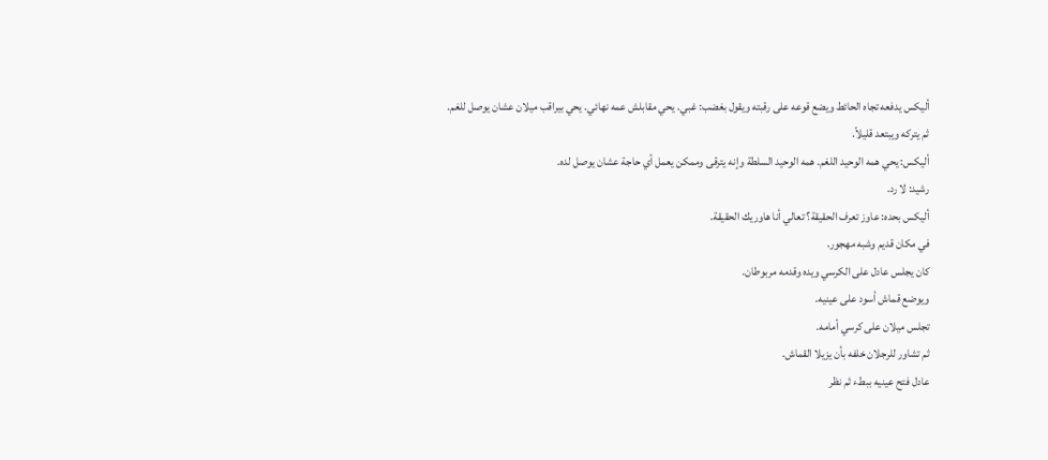أليكس يدفعه تجاه الحائط ويضع قوعه على رقبته ويقول بغضب: غبي. يحي مقابلش عمه نهائي. يحي بيراقب ميلان عشان يوصل للغم.
ثم يتركه ويبتعد قليلاً.
أليكس: يحي همه الوحيد اللغم. همه الوحيد السلطة وإنه يترقى وممكن يعمل أي حاجة عشان يوصل لده.
رشيد: لا رد.
أليكس بحده: عاوز تعرف الحقيقة؟ تعالي أنا هاوريك الحقيقة.
في مكان قديم وشبه مهجور.
كان يجلس عادل على الكرسي ويده وقدمه مربوطان.
ويوضع قماش أسود على عينيه.
تجلس ميلان على كرسي أمامه.
ثم تشاور للرجلان خلفه بأن يزيلا القماش.
عادل فتح عينيه ببطء ثم نظر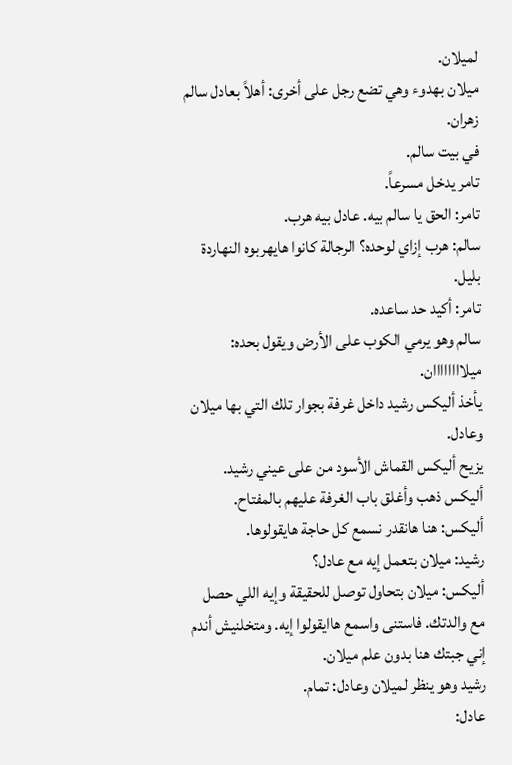لميلان.
ميلان بهدوء وهي تضع رجل على أخرى: أهلاً بعادل سالم زهران.
في بيت سالم.
تامر يدخل مسرعاً.
تامر: الحق يا سالم بيه. عادل بيه هرب.
سالم: هرب إزاي لوحده؟ الرجالة كانوا هايهربوه النهاردة بليل.
تامر: أكيد حد ساعده.
سالم وهو يرمي الكوب على الأرض ويقول بحده: ميلاااااااان.
يأخذ أليكس رشيد داخل غرفة بجوار تلك التي بها ميلان وعادل.
يزيح أليكس القماش الأسود من على عيني رشيد.
أليكس ذهب وأغلق باب الغرفة عليهم بالمفتاح.
أليكس: هنا هانقدر نسمع كل حاجة هايقولوها.
رشيد: ميلان بتعمل إيه مع عادل؟
أليكس: ميلان بتحاول توصل للحقيقة وإيه اللي حصل مع والدتك. فاستنى واسمع هاايقولوا إيه. ومتخلنيش أندم إني جبتك هنا بدون علم ميلان.
رشيد وهو ينظر لميلان وعادل: تمام.
عادل: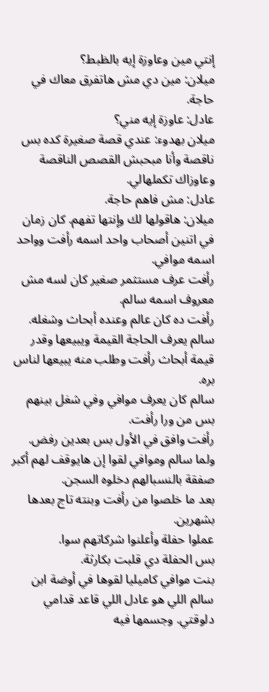إنتي مين وعاوزة إيه بالظبط؟
ميلان: مين دي مش هاتفرق معاك في حاجة.
عادل: عاوزة إيه مني؟
ميلان بهدوء: عندي قصة صغيرة كده بس ناقصة وأنا مبحبش القصص الناقصة وعاوزاك تكملهالي.
عادل: مش فاهم حاجة.
ميلان: هاقولها لك وإنتها تفهم. كان زمان في اتنين أصحاب واحد اسمه رأفت وواحد اسمه موافي.
رأفت عرف مستثمر صغير كان لسه مش معروف اسمه سالم.
رأفت ده كان عالم وعنده أبحاث وشغله. سالم يعرف الحاجة القيمة ويبيعها وقدر قيمة أبحاث رأفت وطلب منه يبيعها لناس بره.
سالم كان يعرف موافي وفي شغل بينهم بس من ورا رأفت.
رأفت وافق في الأول بس بعدين رفض.
ولما سالم وموافي لقوا إن هايوقف لهم أكبر صفقة بالنسبالهم دخلوه السجن.
بعد ما خلصوا من رأفت وبنته تاج بعدها بشهرين.
عملوا حفلة وأعلنوا شركاتهم سوا.
بس الحفلة دي قلبت بكارثة.
بنت موافي كاميليا لقوها في أوضة ابن سالم اللي هو عادل اللي قاعد قدامي دلوقتي. وجسمها فيه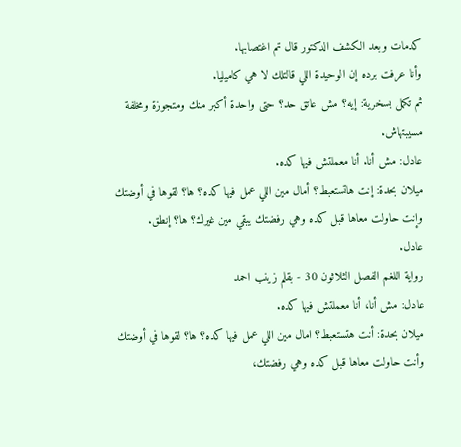كدمات وبعد الكشف الدكتور قال تم اغتصابها.
وأنا عرفت برده إن الوحيدة اللي قالتلك لا هي كاميليا.
ثم تكمل بسخرية: إيه؟ مش عاتق حد؟ حتى واحدة أكبر منك ومتجوزة ومخلفة مسيبتهاش.
عادل: مش أنا. أنا معملتش فيها كده.
ميلان بحدة: إنت هاتستعبط؟ أمال مين اللي عمل فيها كده؟ ها؟ لقوها في أوضتك وإنت حاولت معاها قبل كده وهي رفضتك يبقي مين غيرك؟ ها؟ إنطق.
عادل.
رواية اللغم الفصل الثلاثون 30 - بقلم زينب احمد
عادل: مش أنا، أنا معملتش فيها كده.
ميلان بحدة: أنت هتستعبط؟ امال مين اللي عمل فيها كده؟ ها؟ لقوها في أوضتك وأنت حاولت معاها قبل كده وهي رفضتك،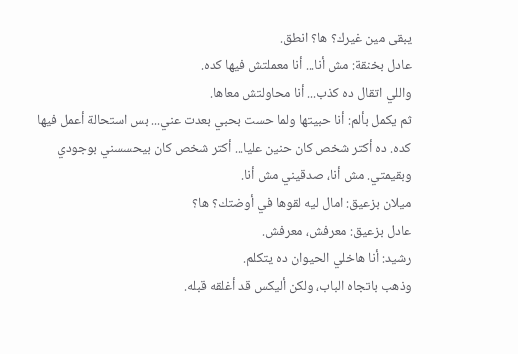يبقى مين غيرك؟ ها؟ انطق.
عادل بخنقة: مش أنا... أنا معملتش فيها كده.
واللي اتقال ده كذب... أنا محاولتش معاها.
ثم يكمل بألم: أنا حبيتها ولما حست بحبي بعدت عني... بس استحالة أعمل فيها كده. ده أكتر شخص كان حنين عليا... أكتر شخص كان بيحسسني بوجودي وبقيمتي. مش أنا، صدقيني مش أنا.
ميلان بزعيق: امال ليه لقوها في أوضتك؟ ها؟
عادل بزعيق: معرفش، معرفش.
رشيد: أنا هاخلي الحيوان ده يتكلم.
وذهب باتجاه الباب، ولكن أليكس قد أغلقه قبله.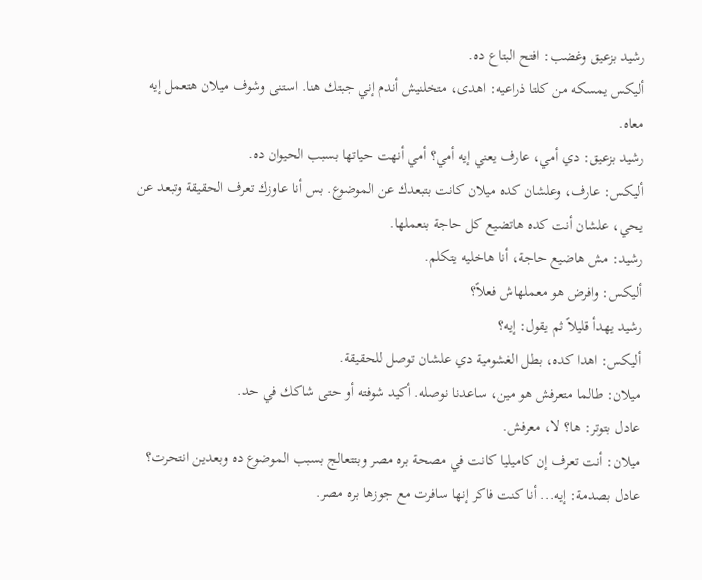رشيد بزعيق وغضب: افتح البتاع ده.
أليكس يمسكه من كلتا ذراعيه: اهدى، متخلنيش أندم إني جبتك هنا. استنى وشوف ميلان هتعمل إيه معاه.
رشيد بزعيق: دي أمي، عارف يعني إيه أمي؟ أمي أنهت حياتها بسبب الحيوان ده.
أليكس: عارف، وعلشان كده ميلان كانت بتبعدك عن الموضوع. بس أنا عاوزك تعرف الحقيقة وتبعد عن يحي، علشان أنت كده هاتضيع كل حاجة بنعملها.
رشيد: مش هاضيع حاجة، أنا هاخليه يتكلم.
أليكس: وافرض هو معملهاش فعلاً؟
رشيد يهدأ قليلاً ثم يقول: إيه؟
أليكس: اهدا كده، بطل الغشومية دي علشان توصل للحقيقة.
ميلان: طالما متعرفش هو مين، ساعدنا نوصله. أكيد شوفته أو حتى شاكك في حد.
عادل بتوتر: ها؟ لا، معرفش.
ميلان: أنت تعرف إن كاميليا كانت في مصحة بره مصر وبتتعالج بسبب الموضوع ده وبعدين انتحرت؟
عادل بصدمة: إيه... أنا كنت فاكر إنها سافرت مع جوزها بره مصر.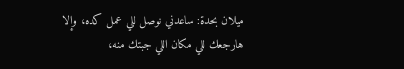ميلان بحدة: ساعدني نوصل للي عمل كده، وإلا هارجعك للي مكان اللي جبتك منه،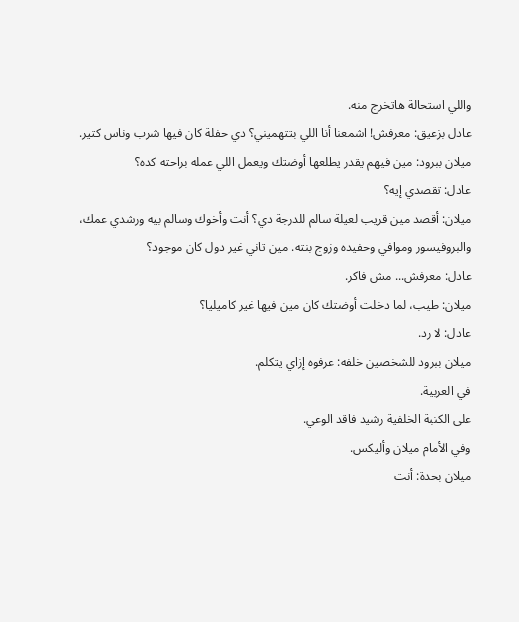واللي استحالة هاتخرج منه.
عادل بزعيق: معرفش! اشمعنا أنا اللي بتتهميني؟ دي حفلة كان فيها شرب وناس كتير.
ميلان ببرود: مين فيهم يقدر يطلعها أوضتك ويعمل اللي عمله براحته كده؟
عادل: تقصدي إيه؟
ميلان: أقصد مين قريب لعيلة سالم للدرجة دي؟ أنت وأخوك وسالم بيه ورشدي عمك، والبروفيسور وموافي وحفيده وزوج بنته. مين تاني غير دول كان موجود؟
عادل: معرفش... مش فاكر.
ميلان: طيب، لما دخلت أوضتك كان مين فيها غير كاميليا؟
عادل: لا رد.
ميلان ببرود للشخصين خلفه: عرفوه إزاي يتكلم.
في العربية.
على الكنبة الخلفية رشيد فاقد الوعي.
وفي الأمام ميلان وأليكس.
ميلان بحدة: أنت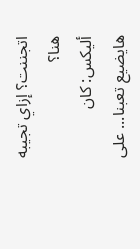اتجننت؟ إزاي تجيبه هنا؟
أليكس: كان هايضيع تعبنا... على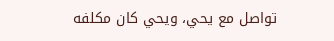تواصل مع يحي، ويحي كان مكلفه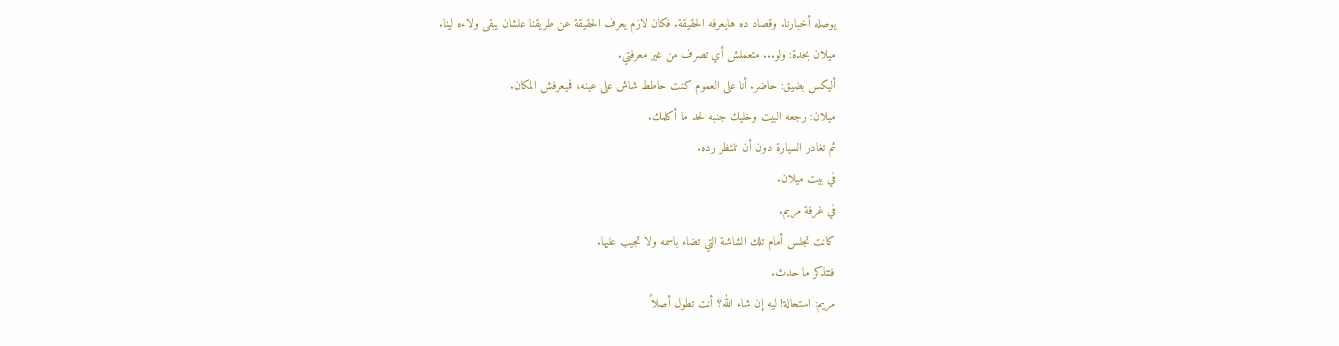يوصله أخبارنا. وقصاد ده هايعرفه الحقيقة. فكان لازم يعرف الحقيقة عن طريقنا علشان يبقى ولاءه لينا.
ميلان بحدة: ولو... متعملش أي تصرف من غير معرفتي.
أليكس بضيق: حاضر. أنا على العموم كنت حاطط شاش على عينه، فميعرفش المكان.
ميلان: رجعه البيت وخليك جنبه لحد ما أكلمك.
ثم تغادر السيارة دون أن تنتظر رده.
في بيت ميلان.
في غرفة مريم.
كانت تجلس أمام تلك الشاشة التي تضاء باسمه ولا تجيب عليها.
فتتذكر ما حدث.
مريم: استحالة! ليه إن شاء الله؟ أنت تطول أصلاً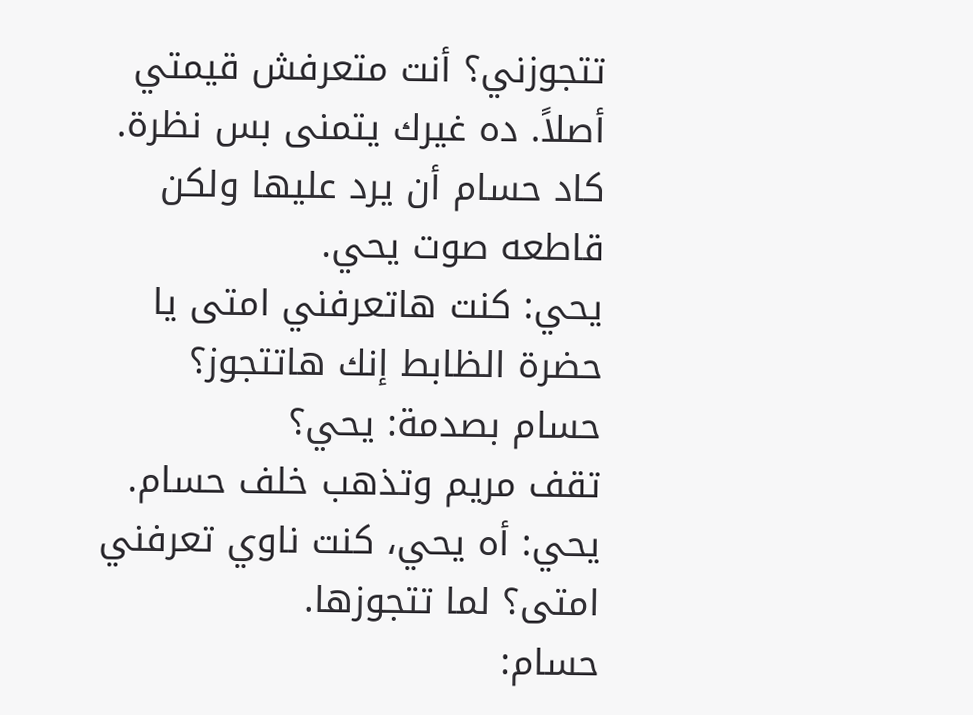تتجوزني؟ أنت متعرفش قيمتي أصلاً. ده غيرك يتمنى بس نظرة.
كاد حسام أن يرد عليها ولكن قاطعه صوت يحي.
يحي: كنت هاتعرفني امتى يا حضرة الظابط إنك هاتتجوز؟
حسام بصدمة: يحي؟
تقف مريم وتذهب خلف حسام.
يحي: أه يحي، كنت ناوي تعرفني امتى؟ لما تتجوزها.
حسام: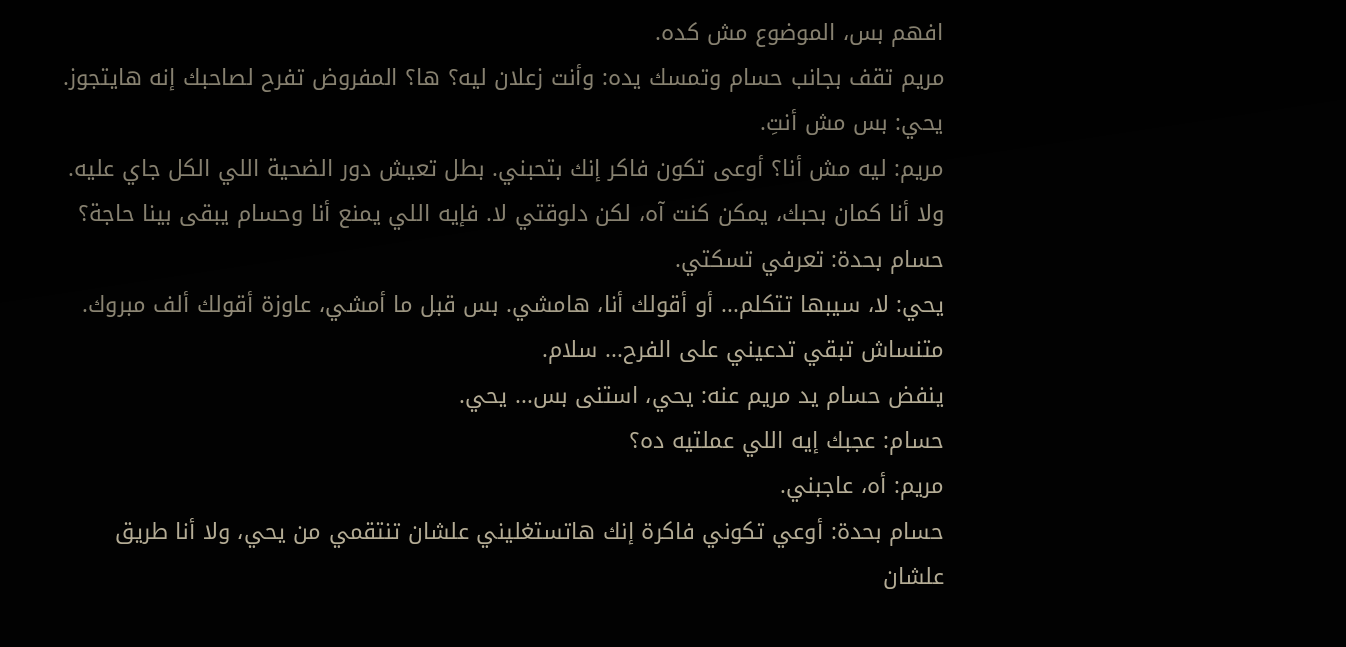افهم بس، الموضوع مش كده.
مريم تقف بجانب حسام وتمسك يده: وأنت زعلان ليه؟ ها؟ المفروض تفرح لصاحبك إنه هايتجوز.
يحي: بس مش أنتِ.
مريم: ليه مش أنا؟ أوعى تكون فاكر إنك بتحبني. بطل تعيش دور الضحية اللي الكل جاي عليه. ولا أنا كمان بحبك، يمكن كنت آه، لكن دلوقتي لا. فإيه اللي يمنع أنا وحسام يبقى بينا حاجة؟
حسام بحدة: تعرفي تسكتي.
يحي: لا، سيبها تتكلم... أو أقولك أنا، هامشي. بس قبل ما أمشي، عاوزة أقولك ألف مبروك. متنساش تبقي تدعيني على الفرح... سلام.
ينفض حسام يد مريم عنه: يحي، استنى بس... يحي.
حسام: عجبك إيه اللي عملتيه ده؟
مريم: أه، عاجبني.
حسام بحدة: أوعي تكوني فاكرة إنك هاتستغليني علشان تنتقمي من يحي، ولا أنا طريق علشان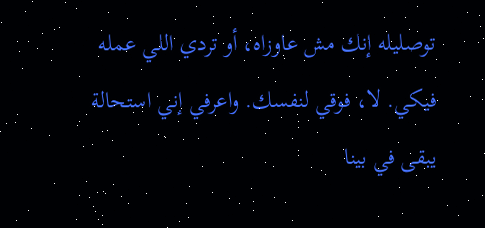توصليله إنك مش عاوزاه، أو تردي اللي عمله فيكي. لا، فوقي لنفسك. واعرفي إني استحالة يبقى في بينا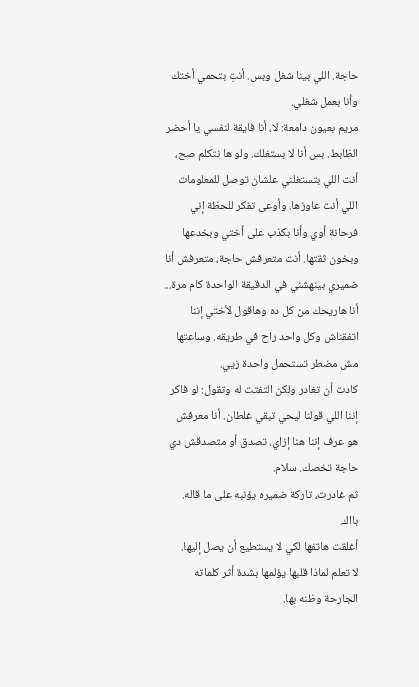حاجة. اللي بينا شغل وبس. أنتِ بتحمي أختك وأنا بعمل شغلي.
مريم بعيون دامعة: لا، أنا فايقة لنفسي يا أحضر الظابط. بس أنا لا بستغلك. ولو ها نتكلم صح، أنت اللي بتستغلني علشان توصل للمعلومات اللي أنت عاوزها. وأوعى تفكر للحظة إني فرحانة أوي وأنا بكذب على أختي وبخدعها وبخون ثقتها. أنت متعرفش حاجة، متعرفش أنا ضميري بينهشني في الدقيقة الواحدة كام مرة... أنا هاريحك من كل ده وهاقول لأختي إننا اتفقناش وكل واحد راح في طريقه. وساعتها مش مضطر تستحمل واحدة زيي.
كادت أن تغادر ولكن التفتت له وتقول: لو فاكر إننا اللي قولنا ليحي تبقي غلطان. أنا معرفش هو عرف إننا هنا إزاي. تصدق أو متصدقش دي حاجة تخصك. سلام.
ثم غادرت، تاركة ضميره يؤنبه على ما قاله.
بااك.
أغلقت هاتفها لكي لا يستطيع أن يصل إليها.
لا تعلم لماذا قلبها يؤلمها بشدة أثر كلماته الجارحة وظنه بها.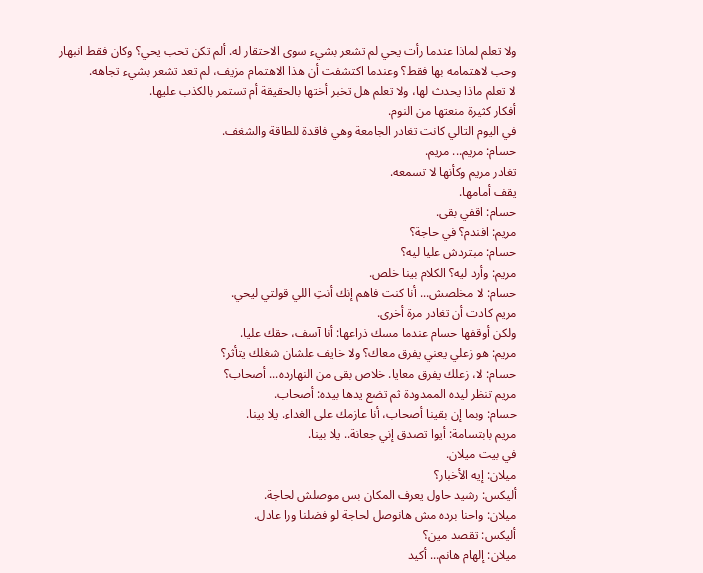ولا تعلم لماذا عندما رأت يحي لم تشعر بشيء سوى الاحتقار له. ألم تكن تحب يحي؟ وكان فقط انبهار وحب لاهتمامه بها فقط؟ وعندما اكتشفت أن هذا الاهتمام مزيف، لم تعد تشعر بشيء تجاهه.
لا تعلم ماذا يحدث لها، ولا تعلم هل تخبر أختها بالحقيقة أم تستمر بالكذب عليها.
أفكار كثيرة منعتها من النوم.
في اليوم التالي كانت تغادر الجامعة وهي فاقدة للطاقة والشغف.
حسام: مريم... مريم.
تغادر مريم وكأنها لا تسمعه.
يقف أمامها.
حسام: اقفي بقى.
مريم: افندم؟ في حاجة؟
حسام: مبتردش عليا ليه؟
مريم: وأرد ليه؟ الكلام بينا خلص.
حسام: لا مخلصش... أنا كنت فاهم إنك أنتِ اللي قولتي ليحي.
مريم كادت أن تغادر مرة أخرى.
ولكن أوقفها حسام عندما مسك ذراعها: أنا آسف، حقك عليا.
مريم: هو زعلي يعني يفرق معاك؟ ولا خايف علشان شغلك يتأثر؟
حسام: لا، زعلك يفرق معايا. خلاص بقى من النهارده... أصحاب؟
مريم تنظر ليده الممدودة ثم تضع يدها بيده: أصحاب.
حسام: وبما إن بقينا أصحاب، أنا عازمك على الغداء. يلا بينا.
مريم بابتسامة: أيوا تصدق إني جعانة.. يلا بينا.
في بيت ميلان.
ميلان: إيه الأخبار؟
أليكس: رشيد حاول يعرف المكان بس موصلش لحاجة.
ميلان: واحنا برده مش هانوصل لحاجة لو فضلنا ورا عادل.
أليكس: تقصد مين؟
ميلان: إلهام هانم... أكيد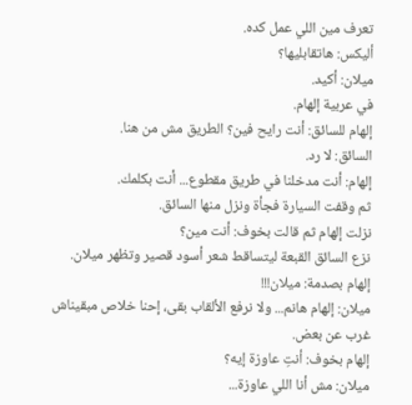تعرف مين اللي عمل كده.
أليكس: هاتقابليها؟
ميلان: أكيد.
في عربية إلهام.
إلهام للسائق: أنت رايح فين؟ الطريق مش من هنا.
السائق: لا رد.
إلهام: أنت مدخلنا في طريق مقطوع... أنت بكلمك.
ثم وقفت السيارة فجأة ونزل منها السائق.
نزلت إلهام ثم قالت بخوف: أنت مين؟
نزع السائق القبعة ليتساقط شعر أسود قصير وتظهر ميلان.
إلهام بصدمة: ميلان!!!
ميلان: إلهام هانم... ولا نرفع الألقاب بقى، إحنا خلاص مبقيناش غرب عن بعض.
إلهام بخوف: أنتِ عاوزة إيه؟
ميلان: مش أنا اللي عاوزة...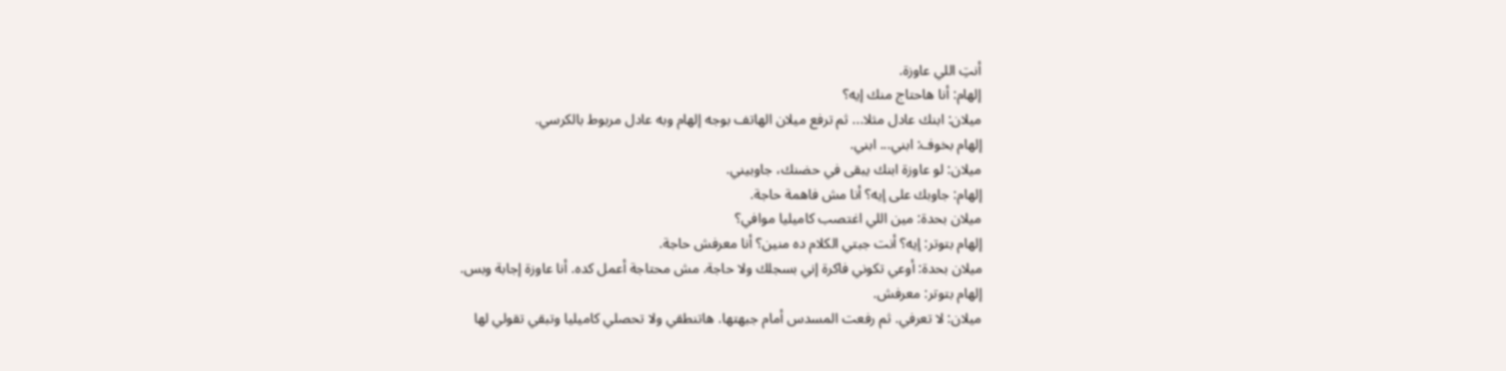أنتِ اللي عاوزة.
إلهام: أنا هاحتاج منك إيه؟
ميلان: ابنك عادل مثلا... ثم ترفع ميلان الهاتف بوجه إلهام وبه عادل مربوط بالكرسي.
إلهام بخوف: ابني... ابني.
ميلان: لو عاوزة ابنك يبقى في حضنك، جاوبيني.
إلهام: جاوبك على إيه؟ أنا مش فاهمة حاجة.
ميلان بحدة: مين اللي اغتصب كاميليا موافي؟
إلهام بتوتر: إيه؟ أنت جبتي الكلام ده منين؟ أنا معرفش حاجة.
ميلان بحدة: أوعي تكوني فاكرة إني بسجلك ولا حاجة. مش محتاجة أعمل كده. أنا عاوزة إجابة وبس.
إلهام بتوتر: معرفش.
ميلان: لا تعرفي. ثم رفعت المسدس أمام جبهتها. هاتنطقي ولا تحصلي كاميليا وتبقي تقولي لها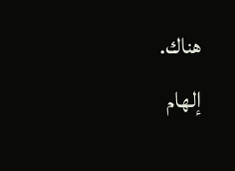هناك.
إلهام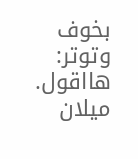بخوف وتوتر: هااقول.
ميلان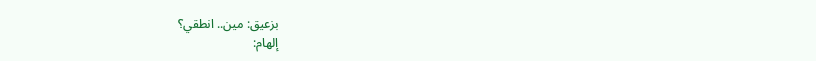بزعيق: مين.. انطقي؟
إلهام: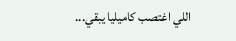اللي اغتصب كاميليا يبقي...